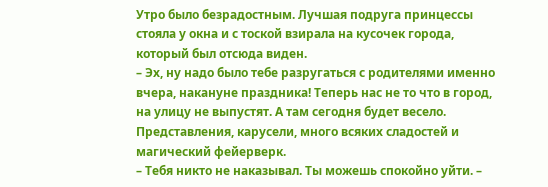Утро было безрадостным. Лучшая подруга принцессы стояла у окна и с тоской взирала на кусочек города, который был отсюда виден.
– Эх, ну надо было тебе разругаться с родителями именно вчера, накануне праздника! Теперь нас не то что в город, на улицу не выпустят. А там сегодня будет весело. Представления, карусели, много всяких сладостей и магический фейерверк.
– Тебя никто не наказывал. Ты можешь спокойно уйти. –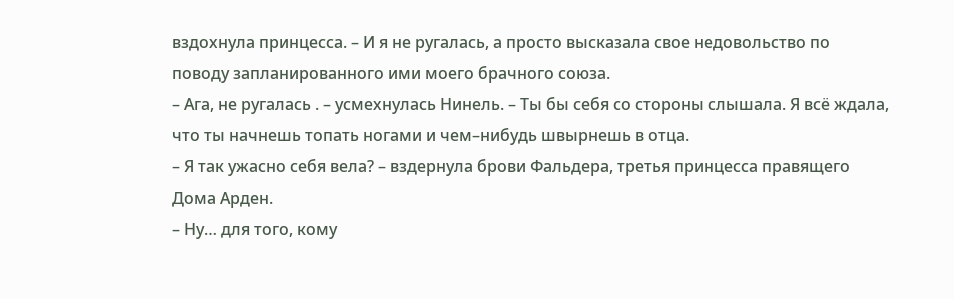вздохнула принцесса. – И я не ругалась, а просто высказала свое недовольство по поводу запланированного ими моего брачного союза.
– Ага, не ругалась . – усмехнулась Нинель. – Ты бы себя со стороны слышала. Я всё ждала, что ты начнешь топать ногами и чем–нибудь швырнешь в отца.
– Я так ужасно себя вела? – вздернула брови Фальдера, третья принцесса правящего Дома Арден.
– Ну… для того, кому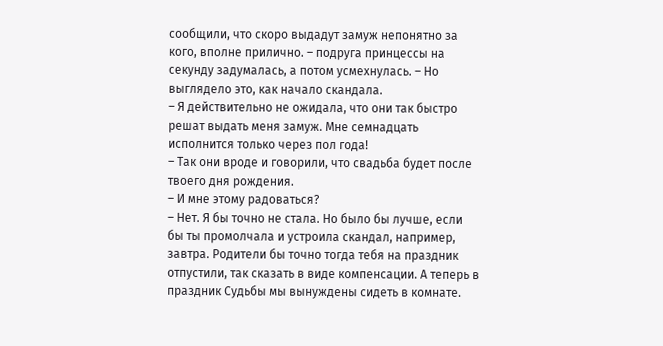сообщили, что скоро выдадут замуж непонятно за кого, вполне прилично. – подруга принцессы на секунду задумалась, а потом усмехнулась. – Но выглядело это, как начало скандала.
– Я действительно не ожидала, что они так быстро решат выдать меня замуж. Мне семнадцать исполнится только через пол года!
– Так они вроде и говорили, что свадьба будет после твоего дня рождения.
– И мне этому радоваться?
– Нет. Я бы точно не стала. Но было бы лучше, если бы ты промолчала и устроила скандал, например, завтра. Родители бы точно тогда тебя на праздник отпустили, так сказать в виде компенсации. А теперь в праздник Судьбы мы вынуждены сидеть в комнате.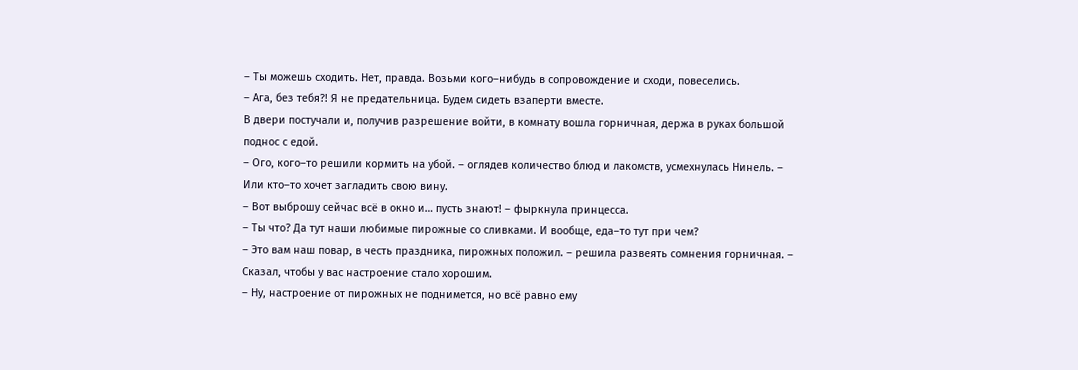– Ты можешь сходить. Нет, правда. Возьми кого–нибудь в сопровождение и сходи, повеселись.
– Ага, без тебя?! Я не предательница. Будем сидеть взаперти вместе.
В двери постучали и, получив разрешение войти, в комнату вошла горничная, держа в руках большой поднос с едой.
– Ого, кого–то решили кормить на убой. – оглядев количество блюд и лакомств, усмехнулась Нинель. – Или кто–то хочет загладить свою вину.
– Вот выброшу сейчас всё в окно и… пусть знают! – фыркнула принцесса.
– Ты что? Да тут наши любимые пирожные со сливками. И вообще, еда–то тут при чем?
– Это вам наш повар, в честь праздника, пирожных положил. – решила развеять сомнения горничная. – Сказал, чтобы у вас настроение стало хорошим.
– Ну, настроение от пирожных не поднимется, но всё равно ему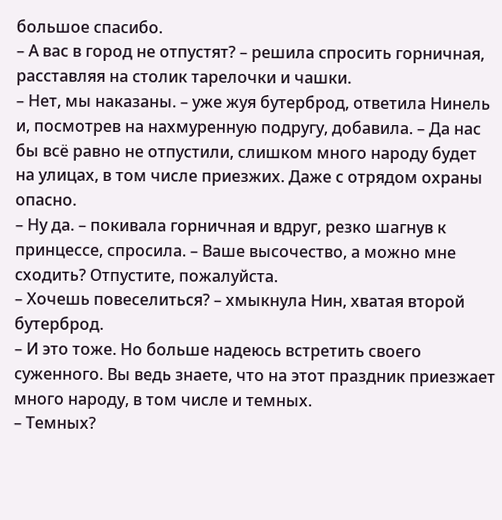большое спасибо.
– А вас в город не отпустят? – решила спросить горничная, расставляя на столик тарелочки и чашки.
– Нет, мы наказаны. – уже жуя бутерброд, ответила Нинель и, посмотрев на нахмуренную подругу, добавила. – Да нас бы всё равно не отпустили, слишком много народу будет на улицах, в том числе приезжих. Даже с отрядом охраны опасно.
– Ну да. – покивала горничная и вдруг, резко шагнув к принцессе, спросила. – Ваше высочество, а можно мне сходить? Отпустите, пожалуйста.
– Хочешь повеселиться? – хмыкнула Нин, хватая второй бутерброд.
– И это тоже. Но больше надеюсь встретить своего суженного. Вы ведь знаете, что на этот праздник приезжает много народу, в том числе и темных.
– Темных?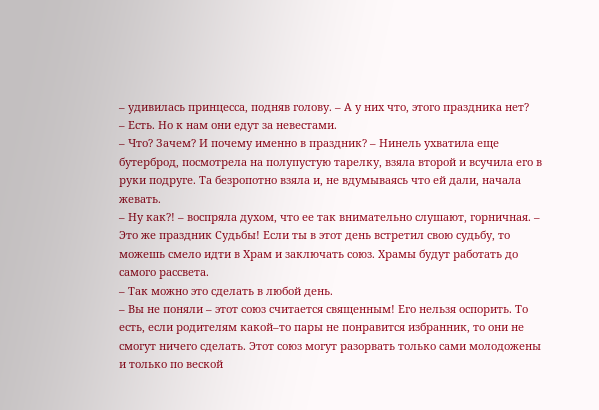– удивилась принцесса, подняв голову. – А у них что, этого праздника нет?
– Есть. Но к нам они едут за невестами.
– Что? Зачем? И почему именно в праздник? – Нинель ухватила еще бутерброд, посмотрела на полупустую тарелку, взяла второй и всучила его в руки подруге. Та безропотно взяла и, не вдумываясь что ей дали, начала жевать.
– Ну как?! – воспряла духом, что ее так внимательно слушают, горничная. – Это же праздник Судьбы! Если ты в этот день встретил свою судьбу, то можешь смело идти в Храм и заключать союз. Храмы будут работать до самого рассвета.
– Так можно это сделать в любой день.
– Вы не поняли – этот союз считается священным! Его нельзя оспорить. То есть, если родителям какой–то пары не понравится избранник, то они не смогут ничего сделать. Этот союз могут разорвать только сами молодожены и только по веской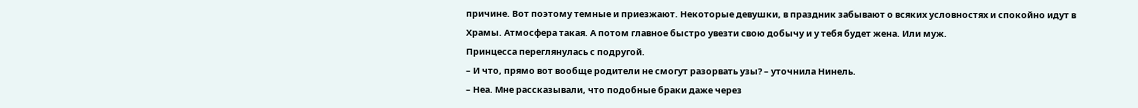причине. Вот поэтому темные и приезжают. Некоторые девушки, в праздник забывают о всяких условностях и спокойно идут в Храмы. Атмосфера такая. А потом главное быстро увезти свою добычу и у тебя будет жена. Или муж.
Принцесса переглянулась с подругой.
– И что, прямо вот вообще родители не смогут разорвать узы? – уточнила Нинель.
– Неа. Мне рассказывали, что подобные браки даже через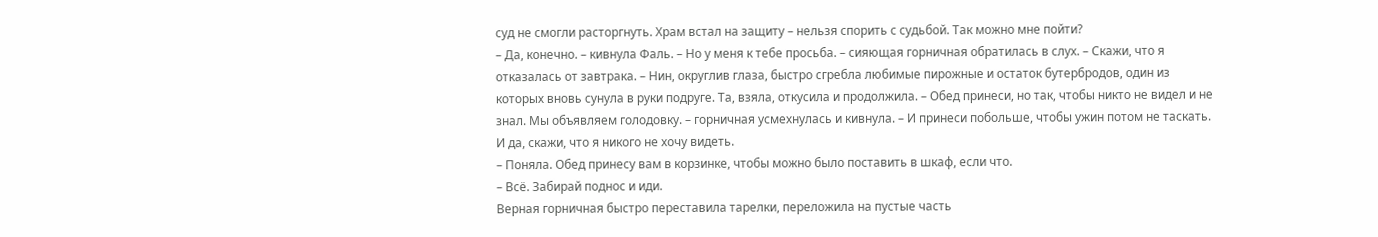суд не смогли расторгнуть. Храм встал на защиту – нельзя спорить с судьбой. Так можно мне пойти?
– Да, конечно. – кивнула Фаль. – Но у меня к тебе просьба. – сияющая горничная обратилась в слух. – Скажи, что я отказалась от завтрака. – Нин, округлив глаза, быстро сгребла любимые пирожные и остаток бутербродов, один из которых вновь сунула в руки подруге. Та, взяла, откусила и продолжила. – Обед принеси, но так, чтобы никто не видел и не знал. Мы объявляем голодовку. – горничная усмехнулась и кивнула. – И принеси побольше, чтобы ужин потом не таскать. И да, скажи, что я никого не хочу видеть.
– Поняла. Обед принесу вам в корзинке, чтобы можно было поставить в шкаф, если что.
– Всё. Забирай поднос и иди.
Верная горничная быстро переставила тарелки, переложила на пустые часть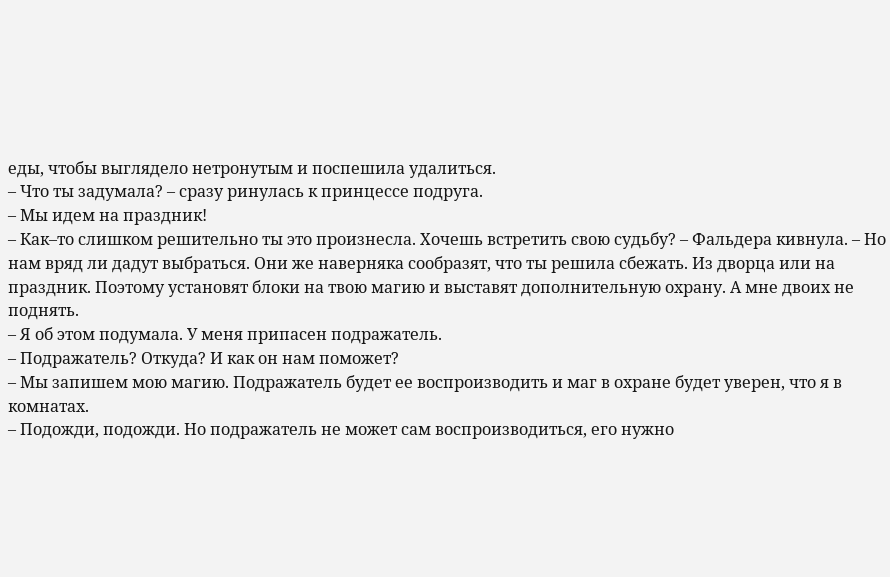еды, чтобы выглядело нетронутым и поспешила удалиться.
– Что ты задумала? – сразу ринулась к принцессе подруга.
– Мы идем на праздник!
– Как–то слишком решительно ты это произнесла. Хочешь встретить свою судьбу? – Фальдера кивнула. – Но нам вряд ли дадут выбраться. Они же наверняка сообразят, что ты решила сбежать. Из дворца или на праздник. Поэтому установят блоки на твою магию и выставят дополнительную охрану. А мне двоих не поднять.
– Я об этом подумала. У меня припасен подражатель.
– Подражатель? Откуда? И как он нам поможет?
– Мы запишем мою магию. Подражатель будет ее воспроизводить и маг в охране будет уверен, что я в комнатах.
– Подожди, подожди. Но подражатель не может сам воспроизводиться, его нужно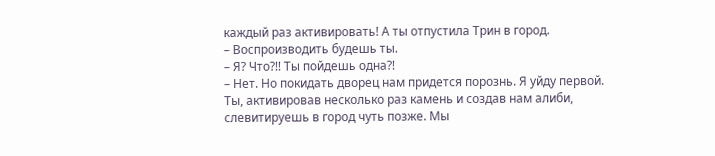каждый раз активировать! А ты отпустила Трин в город.
– Воспроизводить будешь ты.
– Я? Что?!! Ты пойдешь одна?!
– Нет. Но покидать дворец нам придется порознь. Я уйду первой. Ты, активировав несколько раз камень и создав нам алиби, слевитируешь в город чуть позже. Мы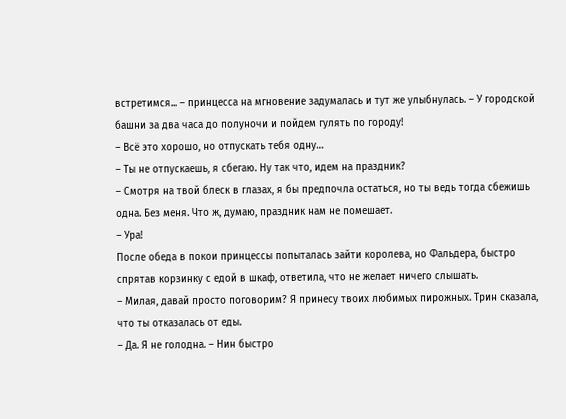встретимся... – принцесса на мгновение задумалась и тут же улыбнулась. – У городской башни за два часа до полуночи и пойдем гулять по городу!
– Всё это хорошо, но отпускать тебя одну…
– Ты не отпускаешь, я сбегаю. Ну так что, идем на праздник?
– Смотря на твой блеск в глазах, я бы предпочла остаться, но ты ведь тогда сбежишь одна. Без меня. Что ж, думаю, праздник нам не помешает.
– Ура!
После обеда в покои принцессы попыталась зайти королева, но Фальдера, быстро спрятав корзинку с едой в шкаф, ответила, что не желает ничего слышать.
– Милая, давай просто поговорим? Я принесу твоих любимых пирожных. Трин сказала, что ты отказалась от еды.
– Да. Я не голодна. – Нин быстро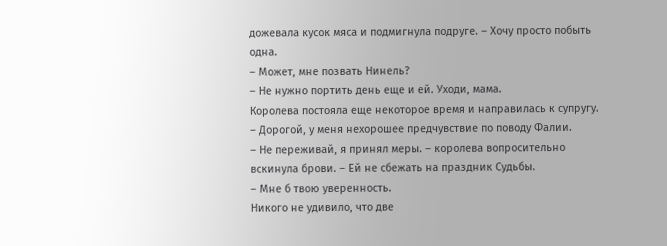дожевала кусок мяса и подмигнула подруге. – Хочу просто побыть одна.
– Может, мне позвать Нинель?
– Не нужно портить день еще и ей. Уходи, мама.
Королева постояла еще некоторое время и направилась к супругу.
– Дорогой, у меня нехорошее предчувствие по поводу Фалии.
– Не переживай, я принял меры. – королева вопросительно вскинула брови. – Ей не сбежать на праздник Судьбы.
– Мне б твою уверенность.
Никого не удивило, что две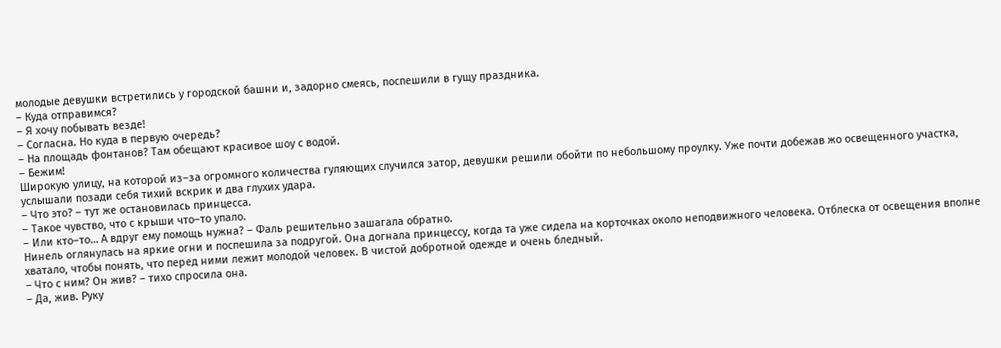молодые девушки встретились у городской башни и, задорно смеясь, поспешили в гущу праздника.
– Куда отправимся?
– Я хочу побывать везде!
– Согласна. Но куда в первую очередь?
– На площадь фонтанов? Там обещают красивое шоу с водой.
– Бежим!
Широкую улицу, на которой из–за огромного количества гуляющих случился затор, девушки решили обойти по небольшому проулку. Уже почти добежав жо освещенного участка, услышали позади себя тихий вскрик и два глухих удара.
– Что это? – тут же остановилась принцесса.
– Такое чувство, что с крыши что–то упало.
– Или кто–то… А вдруг ему помощь нужна? – Фаль решительно зашагала обратно.
Нинель оглянулась на яркие огни и поспешила за подругой. Она догнала принцессу, когда та уже сидела на корточках около неподвижного человека. Отблеска от освещения вполне хватало, чтобы понять, что перед ними лежит молодой человек. В чистой добротной одежде и очень бледный.
– Что с ним? Он жив? – тихо спросила она.
– Да, жив. Руку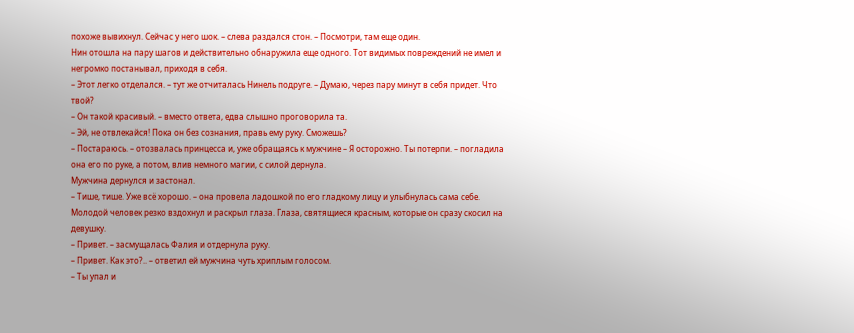похоже вывихнул. Сейчас у него шок. – слева раздался стон. – Посмотри, там еще один.
Нин отошла на пару шагов и действительно обнаружила еще одного. Тот видимых повреждений не имел и негромко постанывал, приходя в себя.
– Этот легко отделался. – тут же отчиталась Нинель подруге. – Думаю, через пару минут в себя придет. Что твой?
– Он такой красивый. – вместо ответа, едва слышно проговорила та.
– Эй, не отвлекайся! Пока он без сознания, правь ему руку. Сможешь?
– Постараюсь. – отозвалась принцесса и, уже обращаясь к мужчине – Я осторожно. Ты потерпи. – погладила она его по руке, а потом, влив немного магии, с силой дернула.
Мужчина дернулся и застонал.
– Тише, тише. Уже всё хорошо. – она провела ладошкой по его гладкому лицу и улыбнулась сама себе.
Молодой человек резко вздохнул и раскрыл глаза. Глаза, святящиеся красным, которые он сразу скосил на девушку.
– Привет. – засмущалась Фалия и отдернула руку.
– Привет. Как это?.. – ответил ей мужчина чуть хриплым голосом.
– Ты упал и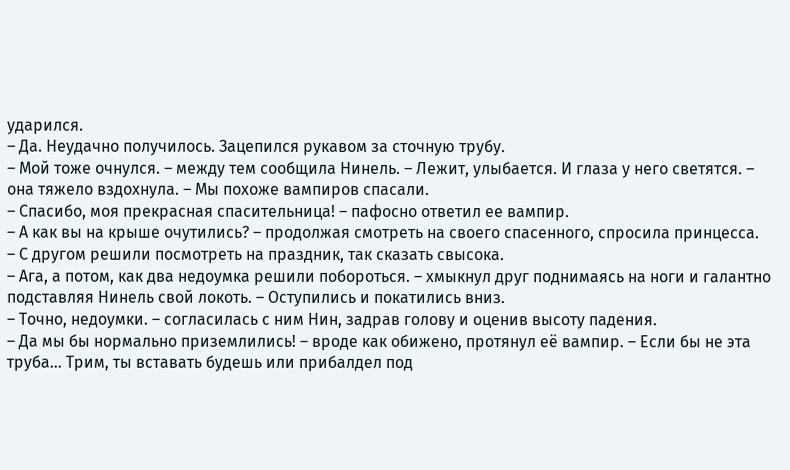ударился.
– Да. Неудачно получилось. Зацепился рукавом за сточную трубу.
– Мой тоже очнулся. – между тем сообщила Нинель. – Лежит, улыбается. И глаза у него светятся. – она тяжело вздохнула. – Мы похоже вампиров спасали.
– Спасибо, моя прекрасная спасительница! – пафосно ответил ее вампир.
– А как вы на крыше очутились? – продолжая смотреть на своего спасенного, спросила принцесса.
– С другом решили посмотреть на праздник, так сказать свысока.
– Ага, а потом, как два недоумка решили побороться. – хмыкнул друг поднимаясь на ноги и галантно подставляя Нинель свой локоть. – Оступились и покатились вниз.
– Точно, недоумки. – согласилась с ним Нин, задрав голову и оценив высоту падения.
– Да мы бы нормально приземлились! – вроде как обижено, протянул её вампир. – Если бы не эта труба… Трим, ты вставать будешь или прибалдел под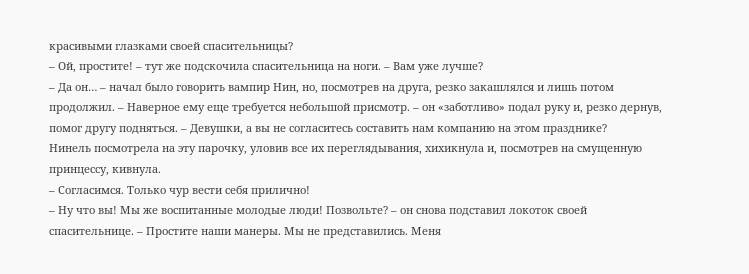красивыми глазками своей спасительницы?
– Ой, простите! – тут же подскочила спасительница на ноги. – Вам уже лучше?
– Да он… – начал было говорить вампир Нин, но, посмотрев на друга, резко закашлялся и лишь потом продолжил. – Наверное ему еще требуется небольшой присмотр. – он «заботливо» подал руку и, резко дернув, помог другу подняться. – Девушки, а вы не согласитесь составить нам компанию на этом празднике?
Нинель посмотрела на эту парочку, уловив все их переглядывания, хихикнула и, посмотрев на смущенную принцессу, кивнула.
– Согласимся. Только чур вести себя прилично!
– Ну что вы! Мы же воспитанные молодые люди! Позвольте? – он снова подставил локоток своей спасительнице. – Простите наши манеры. Мы не представились. Меня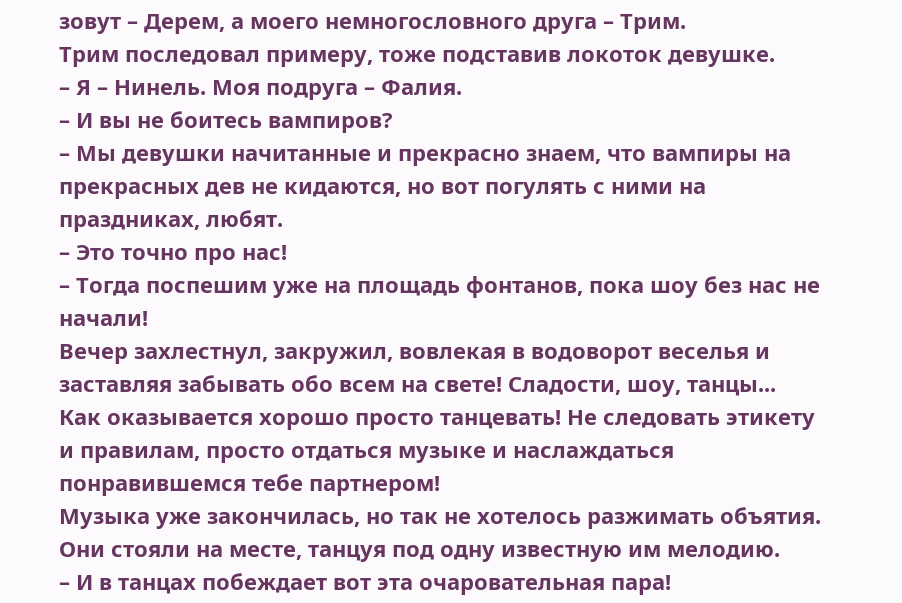зовут – Дерем, а моего немногословного друга – Трим.
Трим последовал примеру, тоже подставив локоток девушке.
– Я – Нинель. Моя подруга – Фалия.
– И вы не боитесь вампиров?
– Мы девушки начитанные и прекрасно знаем, что вампиры на прекрасных дев не кидаются, но вот погулять с ними на праздниках, любят.
– Это точно про нас!
– Тогда поспешим уже на площадь фонтанов, пока шоу без нас не начали!
Вечер захлестнул, закружил, вовлекая в водоворот веселья и заставляя забывать обо всем на свете! Сладости, шоу, танцы... Как оказывается хорошо просто танцевать! Не следовать этикету и правилам, просто отдаться музыке и наслаждаться понравившемся тебе партнером!
Музыка уже закончилась, но так не хотелось разжимать объятия. Они стояли на месте, танцуя под одну известную им мелодию.
– И в танцах побеждает вот эта очаровательная пара!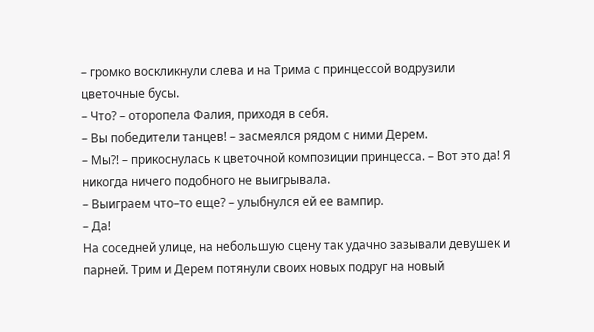– громко воскликнули слева и на Трима с принцессой водрузили цветочные бусы.
– Что? – оторопела Фалия, приходя в себя.
– Вы победители танцев! – засмеялся рядом с ними Дерем.
– Мы?! – прикоснулась к цветочной композиции принцесса. – Вот это да! Я никогда ничего подобного не выигрывала.
– Выиграем что–то еще? – улыбнулся ей ее вампир.
– Да!
На соседней улице, на небольшую сцену так удачно зазывали девушек и парней. Трим и Дерем потянули своих новых подруг на новый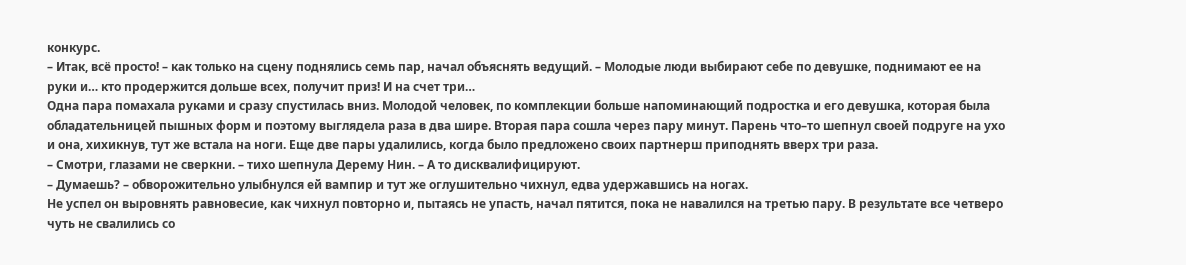конкурс.
– Итак, всё просто! – как только на сцену поднялись семь пар, начал объяснять ведущий. – Молодые люди выбирают себе по девушке, поднимают ее на руки и… кто продержится дольше всех, получит приз! И на счет три…
Одна пара помахала руками и сразу спустилась вниз. Молодой человек, по комплекции больше напоминающий подростка и его девушка, которая была обладательницей пышных форм и поэтому выглядела раза в два шире. Вторая пара сошла через пару минут. Парень что–то шепнул своей подруге на ухо и она, хихикнув, тут же встала на ноги. Еще две пары удалились, когда было предложено своих партнерш приподнять вверх три раза.
– Смотри, глазами не сверкни. – тихо шепнула Дерему Нин. – А то дисквалифицируют.
– Думаешь? – обворожительно улыбнулся ей вампир и тут же оглушительно чихнул, едва удержавшись на ногах.
Не успел он выровнять равновесие, как чихнул повторно и, пытаясь не упасть, начал пятится, пока не навалился на третью пару. В результате все четверо чуть не свалились со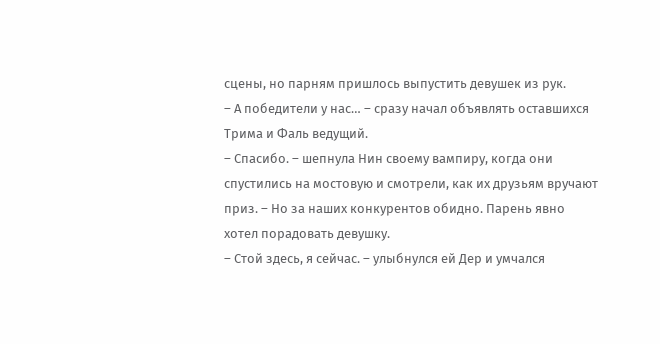сцены, но парням пришлось выпустить девушек из рук.
– А победители у нас… – сразу начал объявлять оставшихся Трима и Фаль ведущий.
– Спасибо. – шепнула Нин своему вампиру, когда они спустились на мостовую и смотрели, как их друзьям вручают приз. – Но за наших конкурентов обидно. Парень явно хотел порадовать девушку.
– Стой здесь, я сейчас. – улыбнулся ей Дер и умчался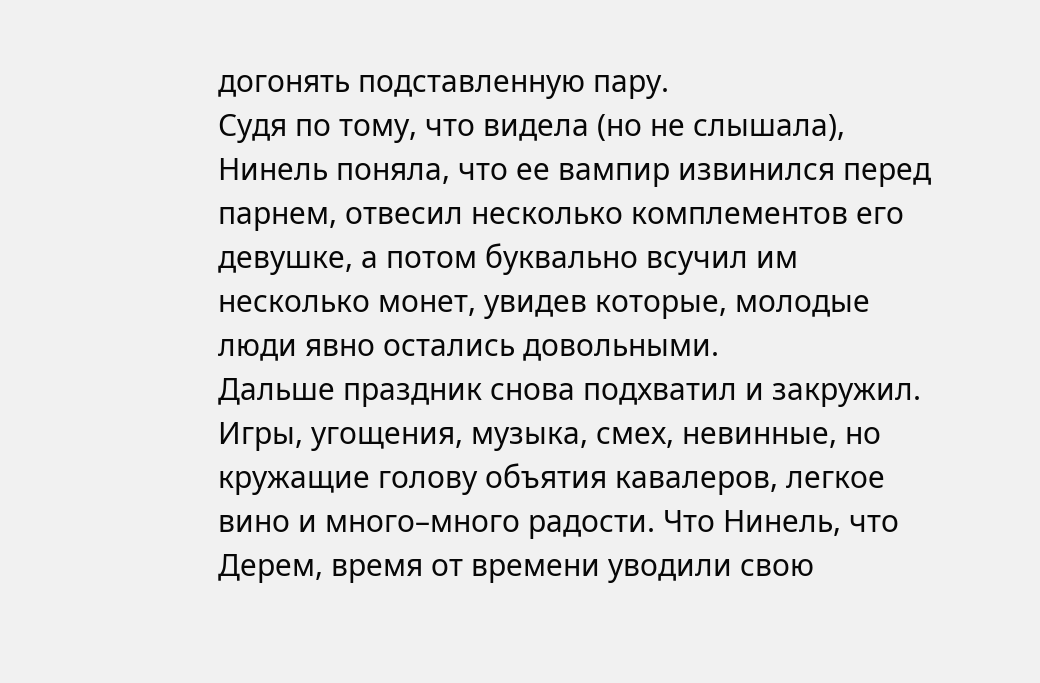догонять подставленную пару.
Судя по тому, что видела (но не слышала), Нинель поняла, что ее вампир извинился перед парнем, отвесил несколько комплементов его девушке, а потом буквально всучил им несколько монет, увидев которые, молодые люди явно остались довольными.
Дальше праздник снова подхватил и закружил. Игры, угощения, музыка, смех, невинные, но кружащие голову объятия кавалеров, легкое вино и много–много радости. Что Нинель, что Дерем, время от времени уводили свою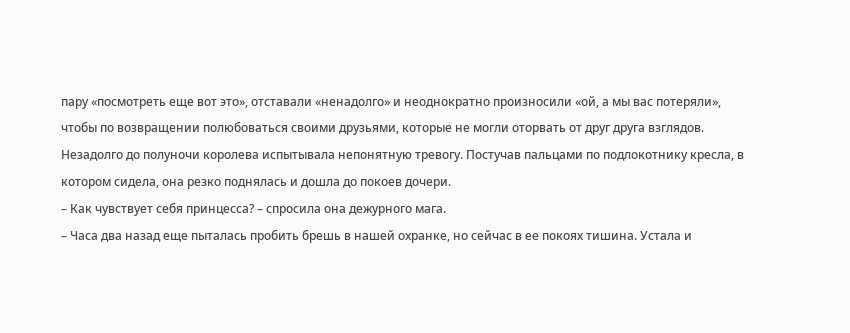пару «посмотреть еще вот это», отставали «ненадолго» и неоднократно произносили «ой, а мы вас потеряли», чтобы по возвращении полюбоваться своими друзьями, которые не могли оторвать от друг друга взглядов.
Незадолго до полуночи королева испытывала непонятную тревогу. Постучав пальцами по подлокотнику кресла, в котором сидела, она резко поднялась и дошла до покоев дочери.
– Как чувствует себя принцесса? – спросила она дежурного мага.
– Часа два назад еще пыталась пробить брешь в нашей охранке, но сейчас в ее покоях тишина. Устала и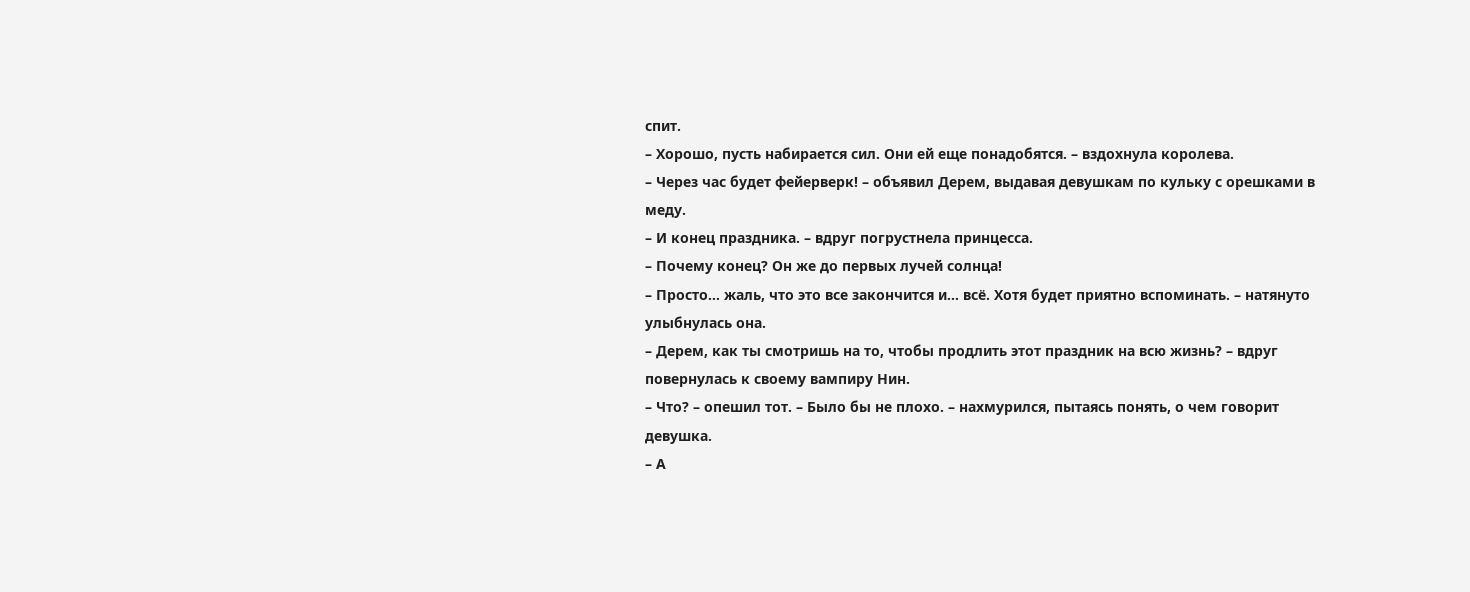спит.
– Хорошо, пусть набирается сил. Они ей еще понадобятся. – вздохнула королева.
– Через час будет фейерверк! – объявил Дерем, выдавая девушкам по кульку с орешками в меду.
– И конец праздника. – вдруг погрустнела принцесса.
– Почему конец? Он же до первых лучей солнца!
– Просто… жаль, что это все закончится и… всё. Хотя будет приятно вспоминать. – натянуто улыбнулась она.
– Дерем, как ты смотришь на то, чтобы продлить этот праздник на всю жизнь? – вдруг повернулась к своему вампиру Нин.
– Что? – опешил тот. – Было бы не плохо. – нахмурился, пытаясь понять, о чем говорит девушка.
– А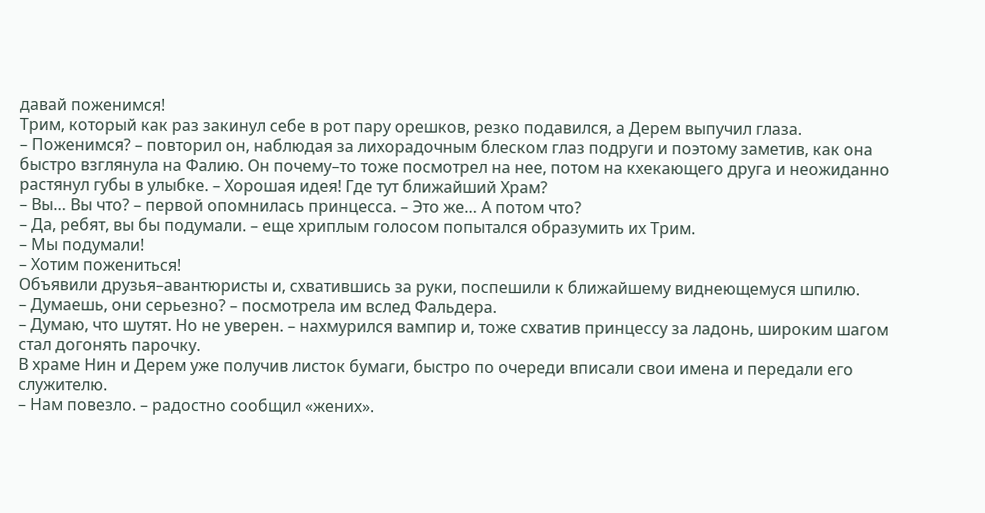давай поженимся!
Трим, который как раз закинул себе в рот пару орешков, резко подавился, а Дерем выпучил глаза.
– Поженимся? – повторил он, наблюдая за лихорадочным блеском глаз подруги и поэтому заметив, как она быстро взглянула на Фалию. Он почему–то тоже посмотрел на нее, потом на кхекающего друга и неожиданно растянул губы в улыбке. – Хорошая идея! Где тут ближайший Храм?
– Вы… Вы что? – первой опомнилась принцесса. – Это же… А потом что?
– Да, ребят, вы бы подумали. – еще хриплым голосом попытался образумить их Трим.
– Мы подумали!
– Хотим пожениться!
Объявили друзья–авантюристы и, схватившись за руки, поспешили к ближайшему виднеющемуся шпилю.
– Думаешь, они серьезно? – посмотрела им вслед Фальдера.
– Думаю, что шутят. Но не уверен. – нахмурился вампир и, тоже схватив принцессу за ладонь, широким шагом стал догонять парочку.
В храме Нин и Дерем уже получив листок бумаги, быстро по очереди вписали свои имена и передали его служителю.
– Нам повезло. – радостно сообщил «жених».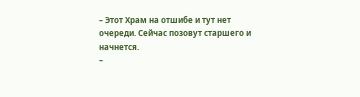– Этот Храм на отшибе и тут нет очереди. Сейчас позовут старшего и начнется.
–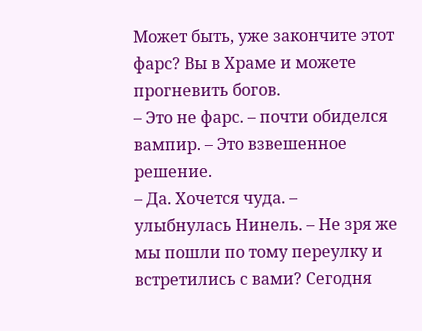Может быть, уже закончите этот фарс? Вы в Храме и можете прогневить богов.
– Это не фарс. – почти обиделся вампир. – Это взвешенное решение.
– Да. Хочется чуда. – улыбнулась Нинель. – Не зря же мы пошли по тому переулку и встретились с вами? Сегодня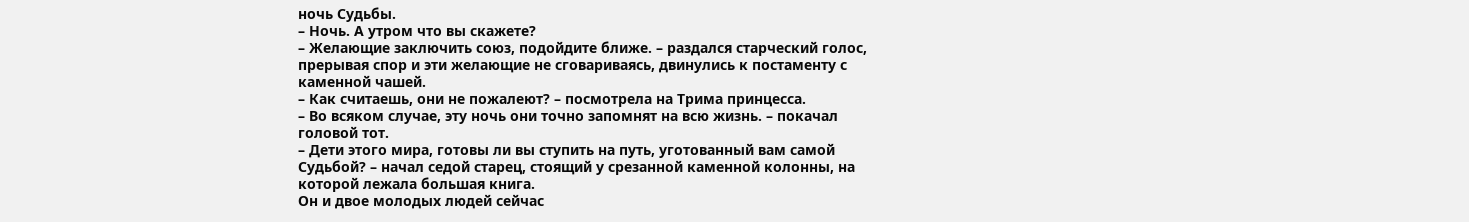ночь Судьбы.
– Ночь. А утром что вы скажете?
– Желающие заключить союз, подойдите ближе. – раздался старческий голос, прерывая спор и эти желающие не сговариваясь, двинулись к постаменту с каменной чашей.
– Как считаешь, они не пожалеют? – посмотрела на Трима принцесса.
– Во всяком случае, эту ночь они точно запомнят на всю жизнь. – покачал головой тот.
– Дети этого мира, готовы ли вы ступить на путь, уготованный вам самой Судьбой? – начал седой старец, стоящий у срезанной каменной колонны, на которой лежала большая книга.
Он и двое молодых людей сейчас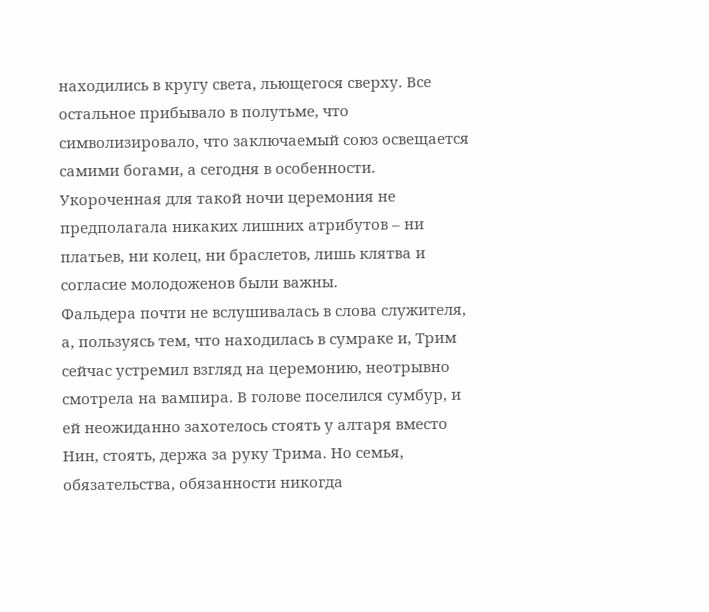находились в кругу света, льющегося сверху. Все остальное прибывало в полутьме, что символизировало, что заключаемый союз освещается самими богами, а сегодня в особенности. Укороченная для такой ночи церемония не предполагала никаких лишних атрибутов – ни платьев, ни колец, ни браслетов, лишь клятва и согласие молодоженов были важны.
Фальдера почти не вслушивалась в слова служителя, а, пользуясь тем, что находилась в сумраке и, Трим сейчас устремил взгляд на церемонию, неотрывно смотрела на вампира. В голове поселился сумбур, и ей неожиданно захотелось стоять у алтаря вместо Нин, стоять, держа за руку Трима. Но семья, обязательства, обязанности никогда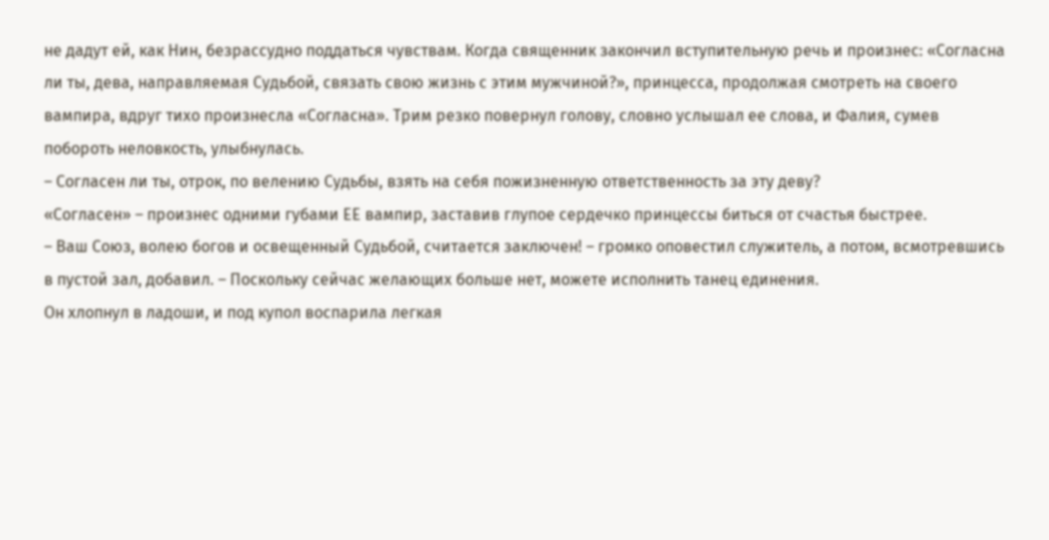не дадут ей, как Нин, безрассудно поддаться чувствам. Когда священник закончил вступительную речь и произнес: «Согласна ли ты, дева, направляемая Судьбой, связать свою жизнь с этим мужчиной?», принцесса, продолжая смотреть на своего вампира, вдруг тихо произнесла «Согласна». Трим резко повернул голову, словно услышал ее слова, и Фалия, сумев побороть неловкость, улыбнулась.
– Согласен ли ты, отрок, по велению Судьбы, взять на себя пожизненную ответственность за эту деву?
«Согласен» – произнес одними губами ЕЕ вампир, заставив глупое сердечко принцессы биться от счастья быстрее.
– Ваш Союз, волею богов и освещенный Судьбой, считается заключен! – громко оповестил служитель, а потом, всмотревшись в пустой зал, добавил. – Поскольку сейчас желающих больше нет, можете исполнить танец единения.
Он хлопнул в ладоши, и под купол воспарила легкая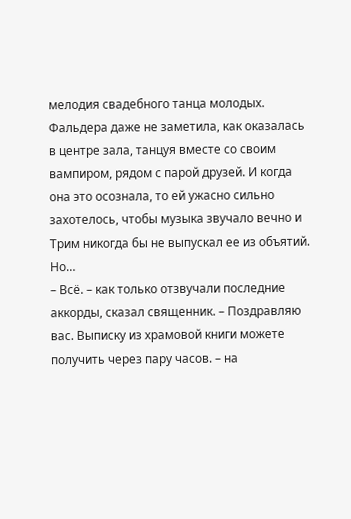мелодия свадебного танца молодых. Фальдера даже не заметила, как оказалась в центре зала, танцуя вместе со своим вампиром, рядом с парой друзей. И когда она это осознала, то ей ужасно сильно захотелось, чтобы музыка звучало вечно и Трим никогда бы не выпускал ее из объятий. Но…
– Всё. – как только отзвучали последние аккорды, сказал священник. – Поздравляю вас. Выписку из храмовой книги можете получить через пару часов. – на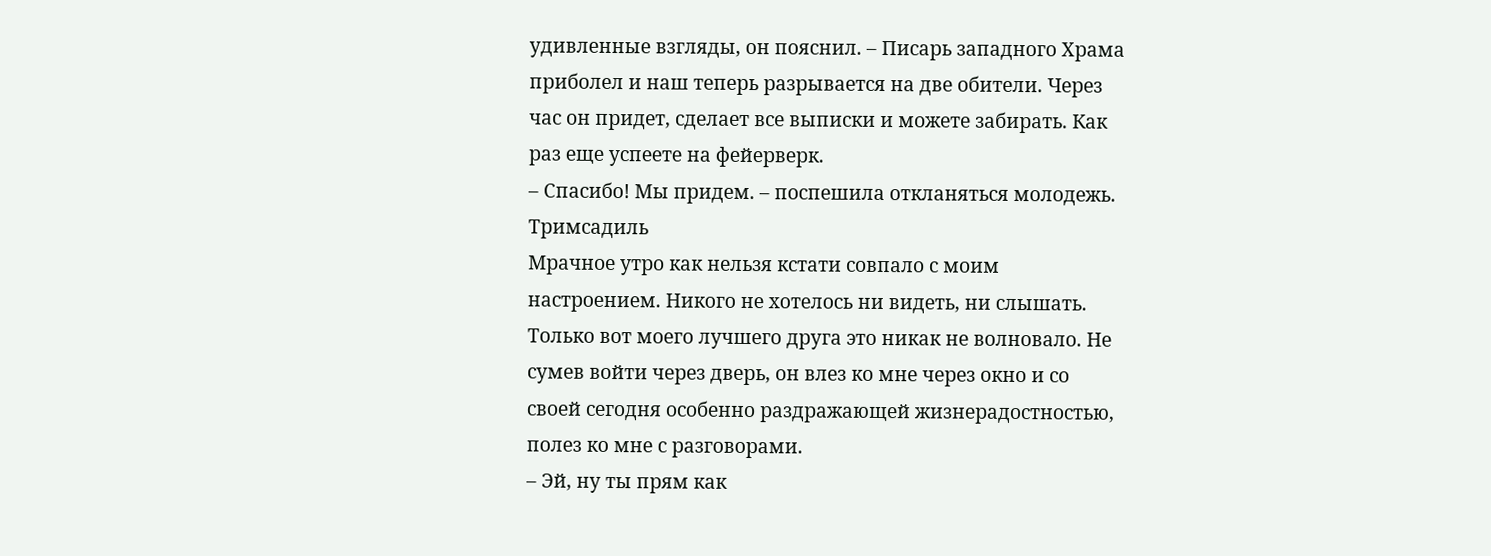удивленные взгляды, он пояснил. – Писарь западного Храма приболел и наш теперь разрывается на две обители. Через час он придет, сделает все выписки и можете забирать. Как раз еще успеете на фейерверк.
– Спасибо! Мы придем. – поспешила откланяться молодежь.
Тримсадиль
Мрачное утро как нельзя кстати совпало с моим настроением. Никого не хотелось ни видеть, ни слышать. Только вот моего лучшего друга это никак не волновало. Не сумев войти через дверь, он влез ко мне через окно и со своей сегодня особенно раздражающей жизнерадостностью, полез ко мне с разговорами.
– Эй, ну ты прям как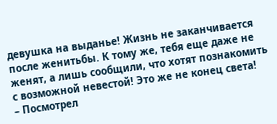девушка на выданье! Жизнь не заканчивается после женитьбы. К тому же, тебя еще даже не женят, а лишь сообщили, что хотят познакомить с возможной невестой! Это же не конец света!
– Посмотрел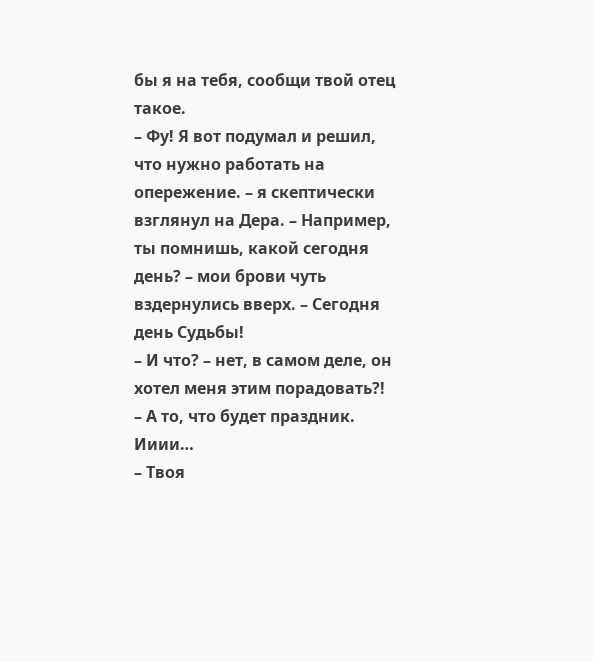бы я на тебя, сообщи твой отец такое.
– Фу! Я вот подумал и решил, что нужно работать на опережение. – я скептически взглянул на Дера. – Например, ты помнишь, какой сегодня день? – мои брови чуть вздернулись вверх. – Сегодня день Судьбы!
– И что? – нет, в самом деле, он хотел меня этим порадовать?!
– А то, что будет праздник. Ииии…
– Твоя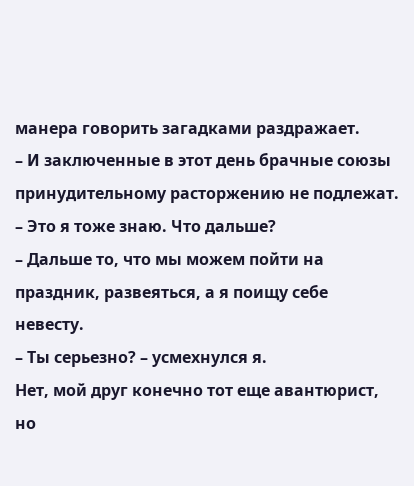манера говорить загадками раздражает.
– И заключенные в этот день брачные союзы принудительному расторжению не подлежат.
– Это я тоже знаю. Что дальше?
– Дальше то, что мы можем пойти на праздник, развеяться, а я поищу себе невесту.
– Ты серьезно? – усмехнулся я.
Нет, мой друг конечно тот еще авантюрист, но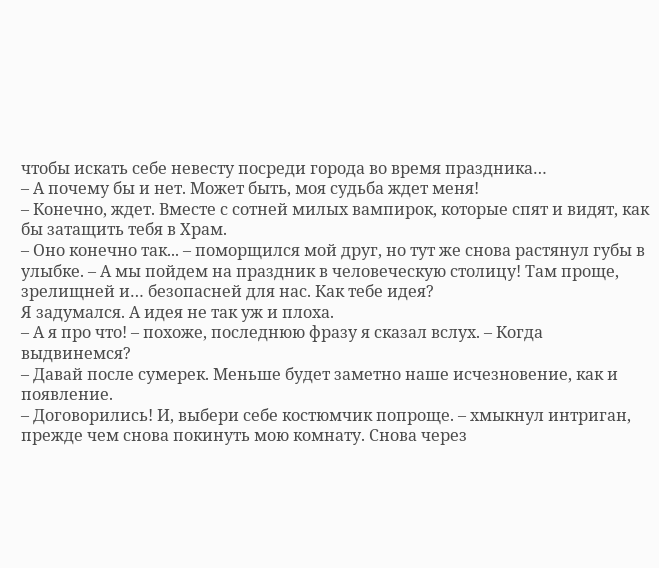чтобы искать себе невесту посреди города во время праздника…
– А почему бы и нет. Может быть, моя судьба ждет меня!
– Конечно, ждет. Вместе с сотней милых вампирок, которые спят и видят, как бы затащить тебя в Храм.
– Оно конечно так... – поморщился мой друг, но тут же снова растянул губы в улыбке. – А мы пойдем на праздник в человеческую столицу! Там проще, зрелищней и… безопасней для нас. Как тебе идея?
Я задумался. А идея не так уж и плоха.
– А я про что! – похоже, последнюю фразу я сказал вслух. – Когда выдвинемся?
– Давай после сумерек. Меньше будет заметно наше исчезновение, как и появление.
– Договорились! И, выбери себе костюмчик попроще. – хмыкнул интриган, прежде чем снова покинуть мою комнату. Снова через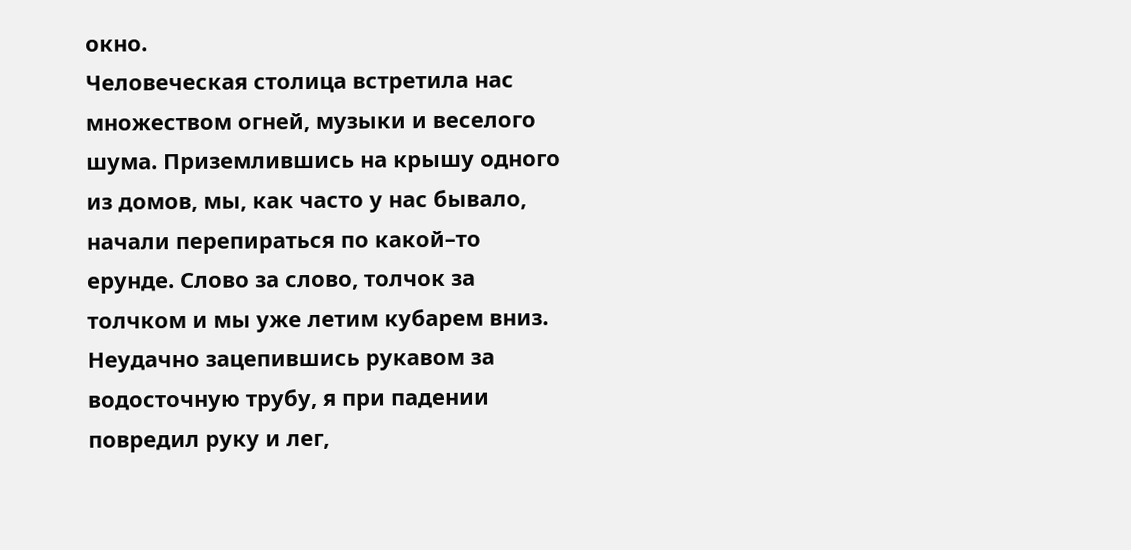окно.
Человеческая столица встретила нас множеством огней, музыки и веселого шума. Приземлившись на крышу одного из домов, мы, как часто у нас бывало, начали перепираться по какой–то ерунде. Слово за слово, толчок за толчком и мы уже летим кубарем вниз. Неудачно зацепившись рукавом за водосточную трубу, я при падении повредил руку и лег,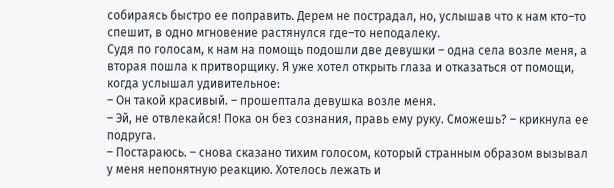собираясь быстро ее поправить. Дерем не пострадал, но, услышав что к нам кто–то спешит, в одно мгновение растянулся где–то неподалеку.
Судя по голосам, к нам на помощь подошли две девушки – одна села возле меня, а вторая пошла к притворщику. Я уже хотел открыть глаза и отказаться от помощи, когда услышал удивительное:
– Он такой красивый. – прошептала девушка возле меня.
– Эй, не отвлекайся! Пока он без сознания, правь ему руку. Сможешь? – крикнула ее подруга.
– Постараюсь. – снова сказано тихим голосом, который странным образом вызывал у меня непонятную реакцию. Хотелось лежать и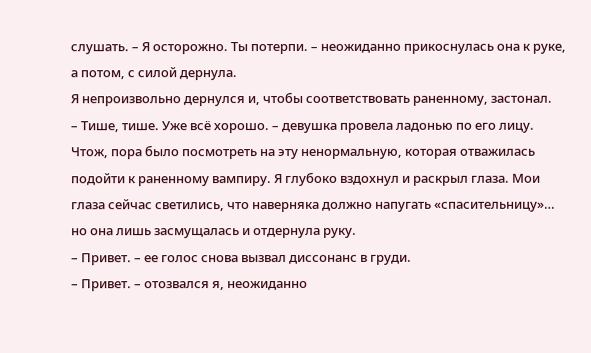слушать. – Я осторожно. Ты потерпи. – неожиданно прикоснулась она к руке, а потом, с силой дернула.
Я непроизвольно дернулся и, чтобы соответствовать раненному, застонал.
– Тише, тише. Уже всё хорошо. – девушка провела ладонью по его лицу.
Чтож, пора было посмотреть на эту ненормальную, которая отважилась подойти к раненному вампиру. Я глубоко вздохнул и раскрыл глаза. Мои глаза сейчас светились, что наверняка должно напугать «спасительницу»… но она лишь засмущалась и отдернула руку.
– Привет. – ее голос снова вызвал диссонанс в груди.
– Привет. – отозвался я, неожиданно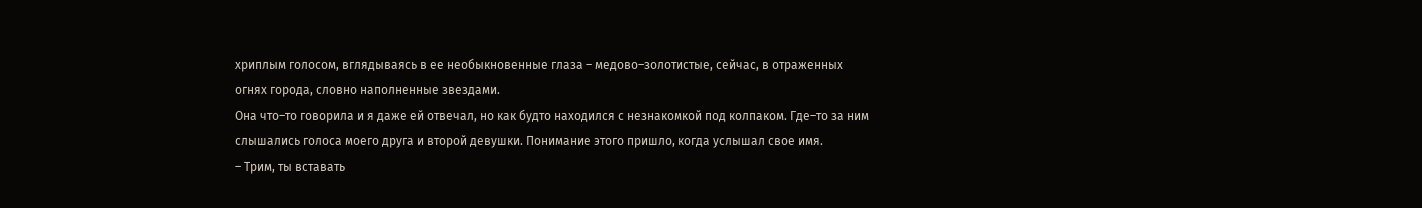хриплым голосом, вглядываясь в ее необыкновенные глаза – медово–золотистые, сейчас, в отраженных огнях города, словно наполненные звездами.
Она что–то говорила и я даже ей отвечал, но как будто находился с незнакомкой под колпаком. Где–то за ним слышались голоса моего друга и второй девушки. Понимание этого пришло, когда услышал свое имя.
– Трим, ты вставать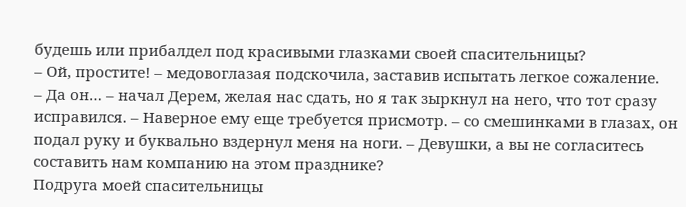будешь или прибалдел под красивыми глазками своей спасительницы?
– Ой, простите! – медовоглазая подскочила, заставив испытать легкое сожаление.
– Да он… – начал Дерем, желая нас сдать, но я так зыркнул на него, что тот сразу исправился. – Наверное ему еще требуется присмотр. – со смешинками в глазах, он подал руку и буквально вздернул меня на ноги. – Девушки, а вы не согласитесь составить нам компанию на этом празднике?
Подруга моей спасительницы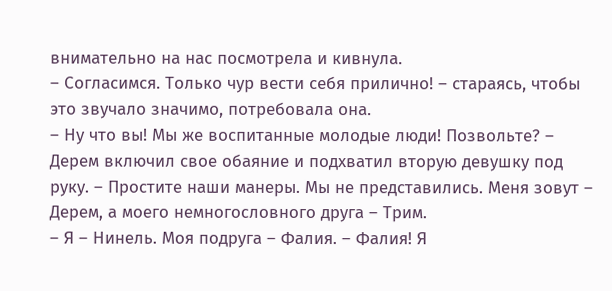внимательно на нас посмотрела и кивнула.
– Согласимся. Только чур вести себя прилично! – стараясь, чтобы это звучало значимо, потребовала она.
– Ну что вы! Мы же воспитанные молодые люди! Позвольте? – Дерем включил свое обаяние и подхватил вторую девушку под руку. – Простите наши манеры. Мы не представились. Меня зовут – Дерем, а моего немногословного друга – Трим.
– Я – Нинель. Моя подруга – Фалия. – Фалия! Я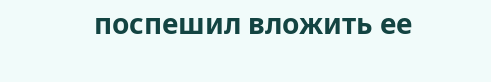поспешил вложить ее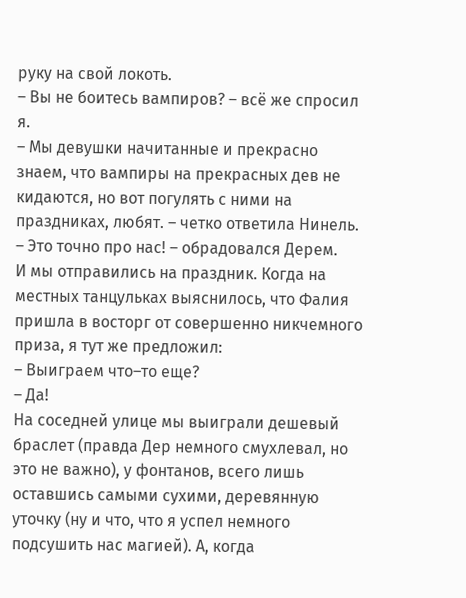руку на свой локоть.
– Вы не боитесь вампиров? – всё же спросил я.
– Мы девушки начитанные и прекрасно знаем, что вампиры на прекрасных дев не кидаются, но вот погулять с ними на праздниках, любят. – четко ответила Нинель.
– Это точно про нас! – обрадовался Дерем.
И мы отправились на праздник. Когда на местных танцульках выяснилось, что Фалия пришла в восторг от совершенно никчемного приза, я тут же предложил:
– Выиграем что–то еще?
– Да!
На соседней улице мы выиграли дешевый браслет (правда Дер немного смухлевал, но это не важно), у фонтанов, всего лишь оставшись самыми сухими, деревянную уточку (ну и что, что я успел немного подсушить нас магией). А, когда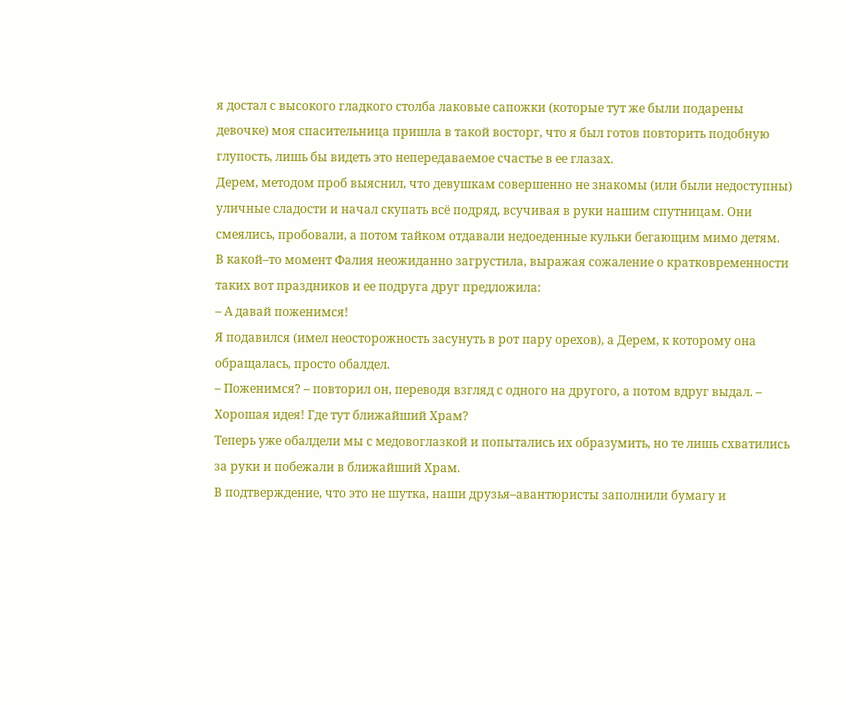я достал с высокого гладкого столба лаковые сапожки (которые тут же были подарены девочке) моя спасительница пришла в такой восторг, что я был готов повторить подобную глупость, лишь бы видеть это непередаваемое счастье в ее глазах.
Дерем, методом проб выяснил, что девушкам совершенно не знакомы (или были недоступны) уличные сладости и начал скупать всё подряд, всучивая в руки нашим спутницам. Они смеялись, пробовали, а потом тайком отдавали недоеденные кульки бегающим мимо детям.
В какой–то момент Фалия неожиданно загрустила, выражая сожаление о кратковременности таких вот праздников и ее подруга друг предложила:
– А давай поженимся!
Я подавился (имел неосторожность засунуть в рот пару орехов), а Дерем, к которому она обращалась, просто обалдел.
– Поженимся? – повторил он, переводя взгляд с одного на другого, а потом вдруг выдал. – Хорошая идея! Где тут ближайший Храм?
Теперь уже обалдели мы с медовоглазкой и попытались их образумить, но те лишь схватились за руки и побежали в ближайший Храм.
В подтверждение, что это не шутка, наши друзья–авантюристы заполнили бумагу и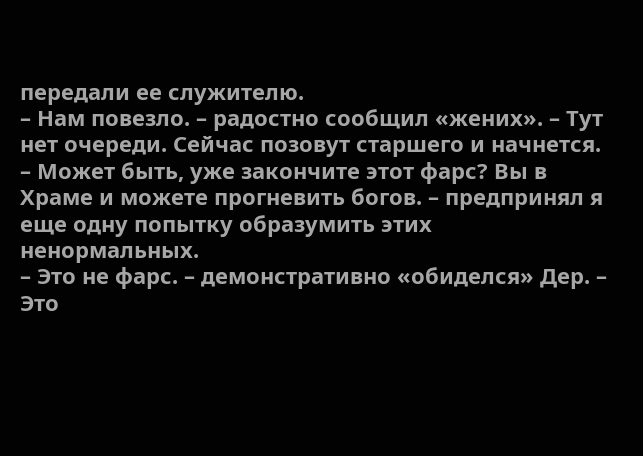передали ее служителю.
– Нам повезло. – радостно сообщил «жених». – Тут нет очереди. Сейчас позовут старшего и начнется.
– Может быть, уже закончите этот фарс? Вы в Храме и можете прогневить богов. – предпринял я еще одну попытку образумить этих ненормальных.
– Это не фарс. – демонстративно «обиделся» Дер. – Это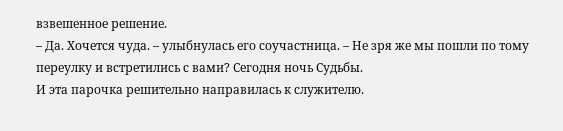взвешенное решение.
– Да. Хочется чуда. – улыбнулась его соучастница. – Не зря же мы пошли по тому переулку и встретились с вами? Сегодня ночь Судьбы.
И эта парочка решительно направилась к служителю.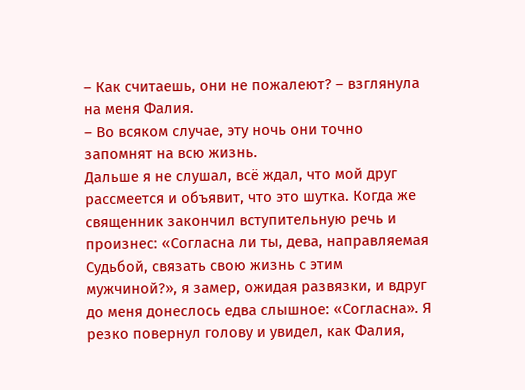– Как считаешь, они не пожалеют? – взглянула на меня Фалия.
– Во всяком случае, эту ночь они точно запомнят на всю жизнь.
Дальше я не слушал, всё ждал, что мой друг рассмеется и объявит, что это шутка. Когда же священник закончил вступительную речь и произнес: «Согласна ли ты, дева, направляемая Судьбой, связать свою жизнь с этим мужчиной?», я замер, ожидая развязки, и вдруг до меня донеслось едва слышное: «Согласна». Я резко повернул голову и увидел, как Фалия,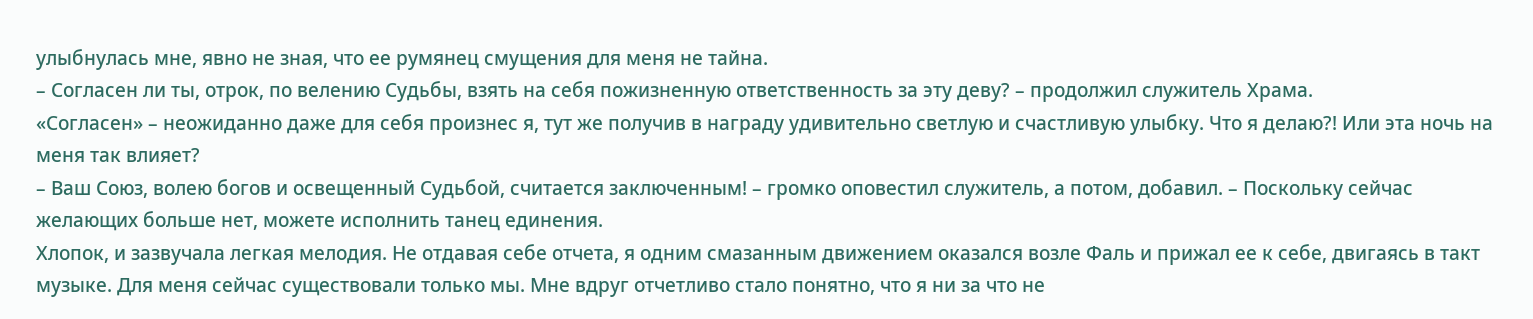улыбнулась мне, явно не зная, что ее румянец смущения для меня не тайна.
– Согласен ли ты, отрок, по велению Судьбы, взять на себя пожизненную ответственность за эту деву? – продолжил служитель Храма.
«Согласен» – неожиданно даже для себя произнес я, тут же получив в награду удивительно светлую и счастливую улыбку. Что я делаю?! Или эта ночь на меня так влияет?
– Ваш Союз, волею богов и освещенный Судьбой, считается заключенным! – громко оповестил служитель, а потом, добавил. – Поскольку сейчас желающих больше нет, можете исполнить танец единения.
Хлопок, и зазвучала легкая мелодия. Не отдавая себе отчета, я одним смазанным движением оказался возле Фаль и прижал ее к себе, двигаясь в такт музыке. Для меня сейчас существовали только мы. Мне вдруг отчетливо стало понятно, что я ни за что не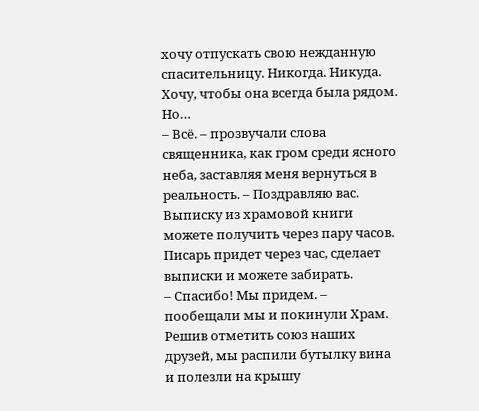хочу отпускать свою нежданную спасительницу. Никогда. Никуда. Хочу, чтобы она всегда была рядом. Но…
– Всё. – прозвучали слова священника, как гром среди ясного неба, заставляя меня вернуться в реальность. – Поздравляю вас. Выписку из храмовой книги можете получить через пару часов. Писарь придет через час, сделает выписки и можете забирать.
– Спасибо! Мы придем. – пообещали мы и покинули Храм.
Решив отметить союз наших друзей, мы распили бутылку вина и полезли на крышу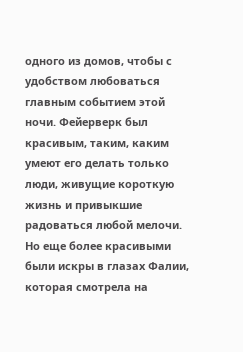одного из домов, чтобы с удобством любоваться главным событием этой ночи. Фейерверк был красивым, таким, каким умеют его делать только люди, живущие короткую жизнь и привыкшие радоваться любой мелочи. Но еще более красивыми были искры в глазах Фалии, которая смотрела на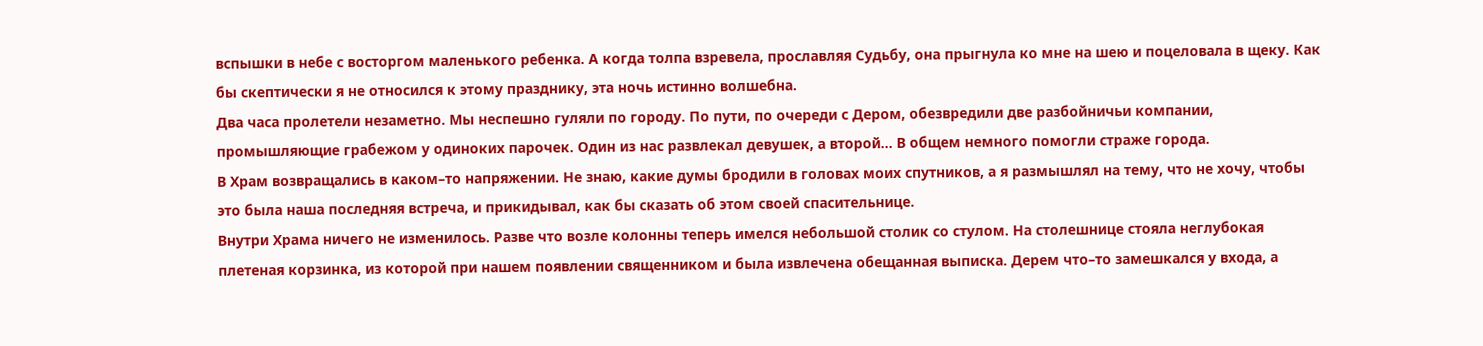вспышки в небе с восторгом маленького ребенка. А когда толпа взревела, прославляя Судьбу, она прыгнула ко мне на шею и поцеловала в щеку. Как бы скептически я не относился к этому празднику, эта ночь истинно волшебна.
Два часа пролетели незаметно. Мы неспешно гуляли по городу. По пути, по очереди с Дером, обезвредили две разбойничьи компании, промышляющие грабежом у одиноких парочек. Один из нас развлекал девушек, а второй… В общем немного помогли страже города.
В Храм возвращались в каком–то напряжении. Не знаю, какие думы бродили в головах моих спутников, а я размышлял на тему, что не хочу, чтобы это была наша последняя встреча, и прикидывал, как бы сказать об этом своей спасительнице.
Внутри Храма ничего не изменилось. Разве что возле колонны теперь имелся небольшой столик со стулом. На столешнице стояла неглубокая плетеная корзинка, из которой при нашем появлении священником и была извлечена обещанная выписка. Дерем что–то замешкался у входа, а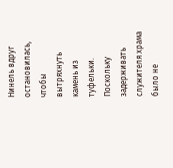Нинель вдруг остановилась, чтобы вытряхнуть камень из туфельки. Поскольку задерживать служителя храма было не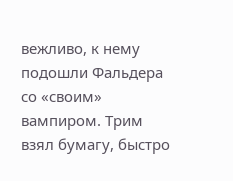вежливо, к нему подошли Фальдера со «своим» вампиром. Трим взял бумагу, быстро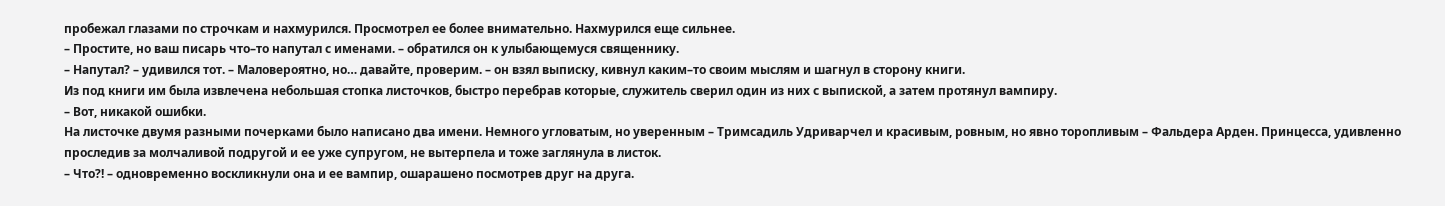пробежал глазами по строчкам и нахмурился. Просмотрел ее более внимательно. Нахмурился еще сильнее.
– Простите, но ваш писарь что–то напутал с именами. – обратился он к улыбающемуся священнику.
– Напутал? – удивился тот. – Маловероятно, но… давайте, проверим. – он взял выписку, кивнул каким–то своим мыслям и шагнул в сторону книги.
Из под книги им была извлечена небольшая стопка листочков, быстро перебрав которые, служитель сверил один из них с выпиской, а затем протянул вампиру.
– Вот, никакой ошибки.
На листочке двумя разными почерками было написано два имени. Немного угловатым, но уверенным – Тримсадиль Удриварчел и красивым, ровным, но явно торопливым – Фальдера Арден. Принцесса, удивленно проследив за молчаливой подругой и ее уже супругом, не вытерпела и тоже заглянула в листок.
– Что?! – одновременно воскликнули она и ее вампир, ошарашено посмотрев друг на друга.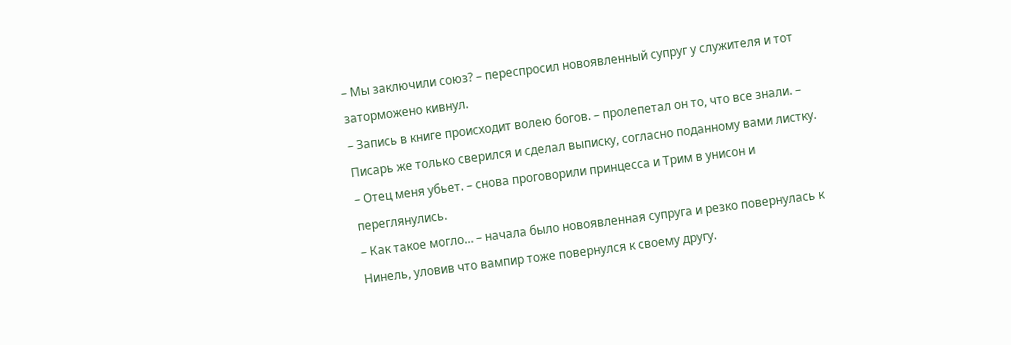– Мы заключили союз? – переспросил новоявленный супруг у служителя и тот заторможено кивнул.
– Запись в книге происходит волею богов. – пролепетал он то, что все знали. – Писарь же только сверился и сделал выписку, согласно поданному вами листку.
– Отец меня убьет. – снова проговорили принцесса и Трим в унисон и переглянулись.
– Как такое могло… – начала было новоявленная супруга и резко повернулась к Нинель, уловив что вампир тоже повернулся к своему другу.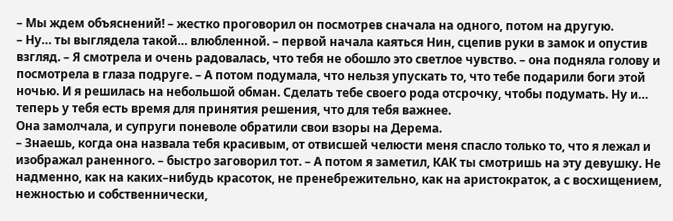– Мы ждем объяснений! – жестко проговорил он посмотрев сначала на одного, потом на другую.
– Ну… ты выглядела такой… влюбленной. – первой начала каяться Нин, сцепив руки в замок и опустив взгляд. – Я смотрела и очень радовалась, что тебя не обошло это светлое чувство. – она подняла голову и посмотрела в глаза подруге. – А потом подумала, что нельзя упускать то, что тебе подарили боги этой ночью. И я решилась на небольшой обман. Сделать тебе своего рода отсрочку, чтобы подумать. Ну и… теперь у тебя есть время для принятия решения, что для тебя важнее.
Она замолчала, и супруги поневоле обратили свои взоры на Дерема.
– Знаешь, когда она назвала тебя красивым, от отвисшей челюсти меня спасло только то, что я лежал и изображал раненного. – быстро заговорил тот. – А потом я заметил, КАК ты смотришь на эту девушку. Не надменно, как на каких–нибудь красоток, не пренебрежительно, как на аристократок, а с восхищением, нежностью и собственнически,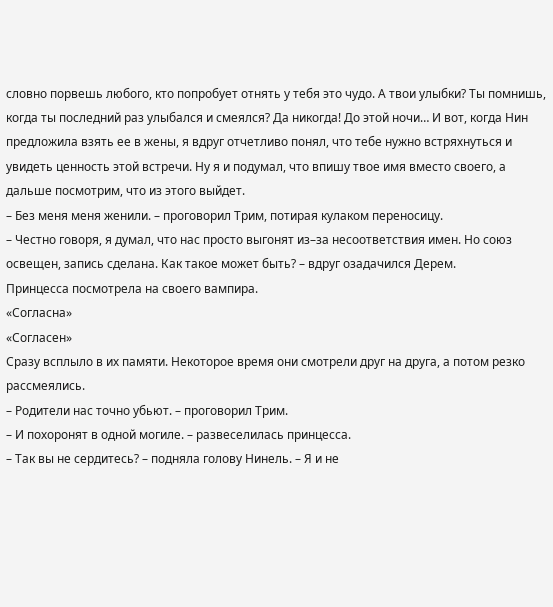словно порвешь любого, кто попробует отнять у тебя это чудо. А твои улыбки? Ты помнишь, когда ты последний раз улыбался и смеялся? Да никогда! До этой ночи… И вот, когда Нин предложила взять ее в жены, я вдруг отчетливо понял, что тебе нужно встряхнуться и увидеть ценность этой встречи. Ну я и подумал, что впишу твое имя вместо своего, а дальше посмотрим, что из этого выйдет.
– Без меня меня женили. – проговорил Трим, потирая кулаком переносицу.
– Честно говоря, я думал, что нас просто выгонят из–за несоответствия имен. Но союз освещен, запись сделана. Как такое может быть? – вдруг озадачился Дерем.
Принцесса посмотрела на своего вампира.
«Согласна»
«Согласен»
Сразу всплыло в их памяти. Некоторое время они смотрели друг на друга, а потом резко рассмеялись.
– Родители нас точно убьют. – проговорил Трим.
– И похоронят в одной могиле. – развеселилась принцесса.
– Так вы не сердитесь? – подняла голову Нинель. – Я и не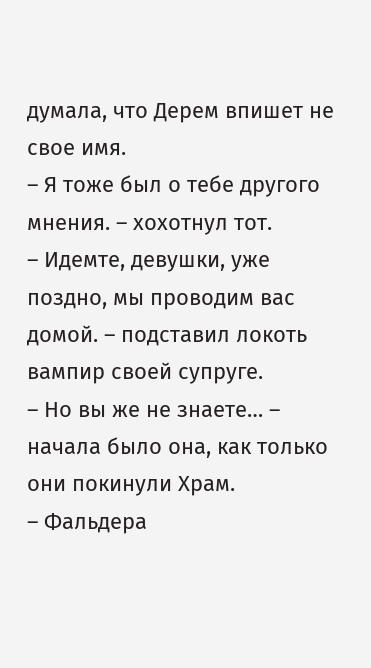думала, что Дерем впишет не свое имя.
– Я тоже был о тебе другого мнения. – хохотнул тот.
– Идемте, девушки, уже поздно, мы проводим вас домой. – подставил локоть вампир своей супруге.
– Но вы же не знаете… – начала было она, как только они покинули Храм.
– Фальдера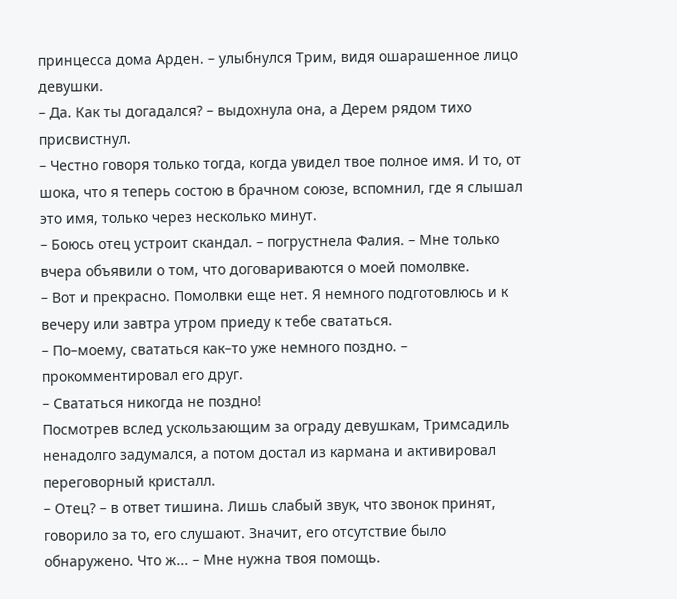принцесса дома Арден. – улыбнулся Трим, видя ошарашенное лицо девушки.
– Да. Как ты догадался? – выдохнула она, а Дерем рядом тихо присвистнул.
– Честно говоря только тогда, когда увидел твое полное имя. И то, от шока, что я теперь состою в брачном союзе, вспомнил, где я слышал это имя, только через несколько минут.
– Боюсь отец устроит скандал. – погрустнела Фалия. – Мне только вчера объявили о том, что договариваются о моей помолвке.
– Вот и прекрасно. Помолвки еще нет. Я немного подготовлюсь и к вечеру или завтра утром приеду к тебе свататься.
– По–моему, свататься как–то уже немного поздно. – прокомментировал его друг.
– Свататься никогда не поздно!
Посмотрев вслед ускользающим за ограду девушкам, Тримсадиль ненадолго задумался, а потом достал из кармана и активировал переговорный кристалл.
– Отец? – в ответ тишина. Лишь слабый звук, что звонок принят, говорило за то, его слушают. Значит, его отсутствие было обнаружено. Что ж... – Мне нужна твоя помощь.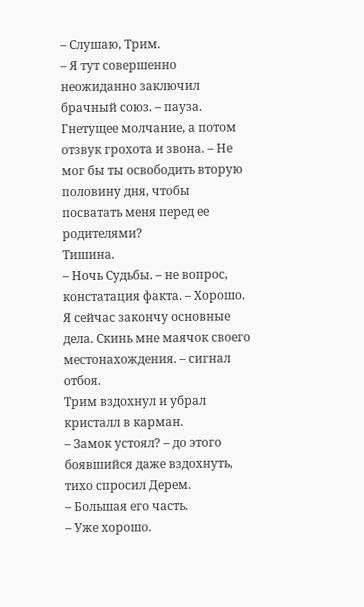– Слушаю, Трим.
– Я тут совершенно неожиданно заключил брачный союз. – пауза. Гнетущее молчание, а потом отзвук грохота и звона. – Не мог бы ты освободить вторую половину дня, чтобы посватать меня перед ее родителями?
Тишина.
– Ночь Судьбы. – не вопрос, констатация факта. – Хорошо. Я сейчас закончу основные дела. Скинь мне маячок своего местонахождения. – сигнал отбоя.
Трим вздохнул и убрал кристалл в карман.
– Замок устоял? – до этого боявшийся даже вздохнуть, тихо спросил Дерем.
– Большая его часть.
– Уже хорошо.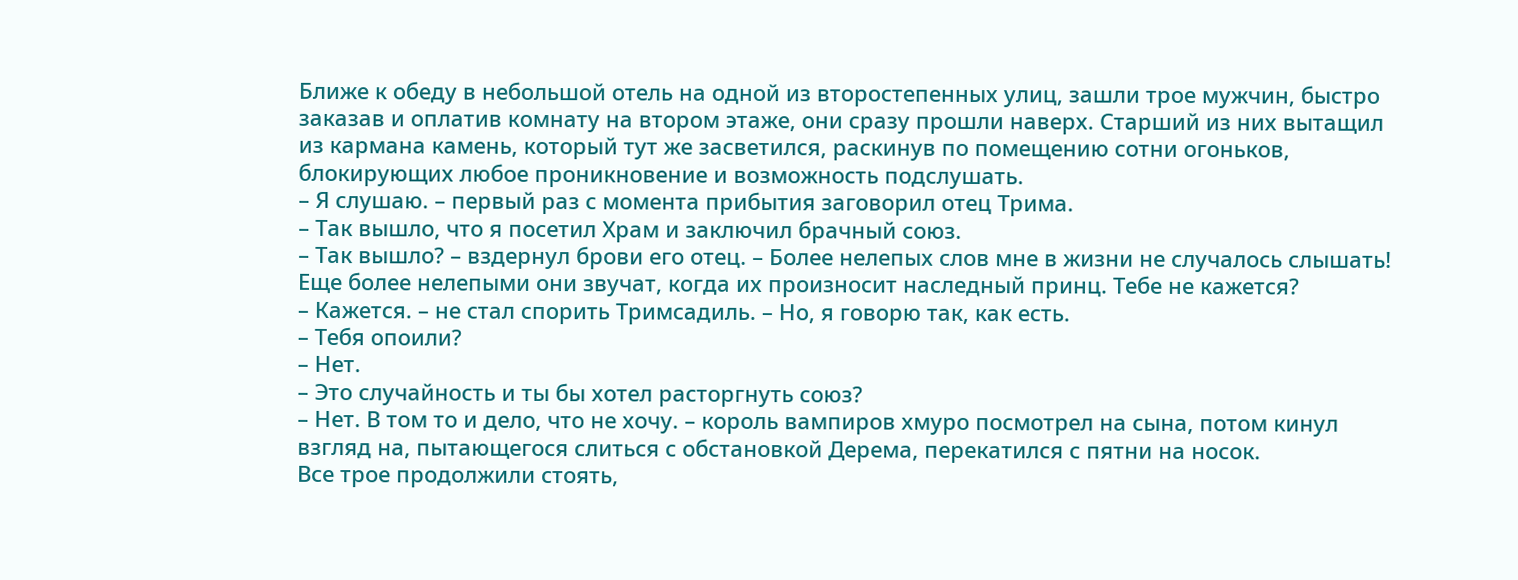Ближе к обеду в небольшой отель на одной из второстепенных улиц, зашли трое мужчин, быстро заказав и оплатив комнату на втором этаже, они сразу прошли наверх. Старший из них вытащил из кармана камень, который тут же засветился, раскинув по помещению сотни огоньков, блокирующих любое проникновение и возможность подслушать.
– Я слушаю. – первый раз с момента прибытия заговорил отец Трима.
– Так вышло, что я посетил Храм и заключил брачный союз.
– Так вышло? – вздернул брови его отец. – Более нелепых слов мне в жизни не случалось слышать! Еще более нелепыми они звучат, когда их произносит наследный принц. Тебе не кажется?
– Кажется. – не стал спорить Тримсадиль. – Но, я говорю так, как есть.
– Тебя опоили?
– Нет.
– Это случайность и ты бы хотел расторгнуть союз?
– Нет. В том то и дело, что не хочу. – король вампиров хмуро посмотрел на сына, потом кинул взгляд на, пытающегося слиться с обстановкой Дерема, перекатился с пятни на носок.
Все трое продолжили стоять,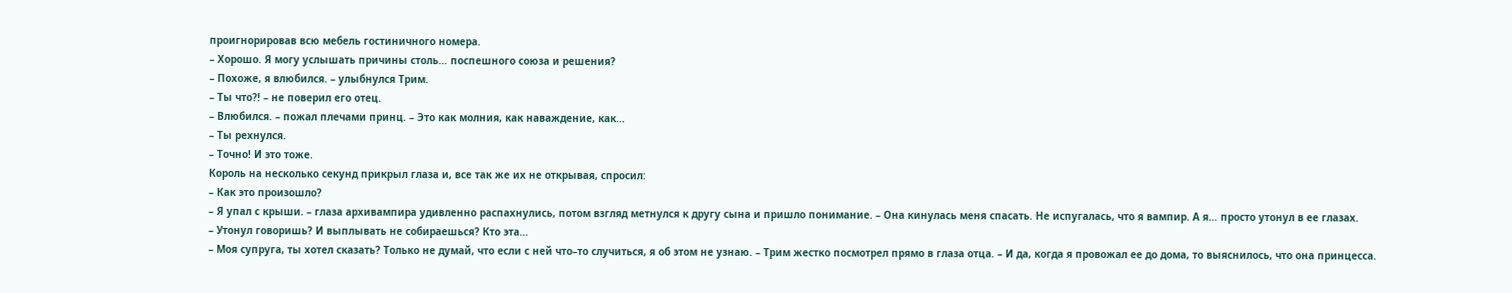проигнорировав всю мебель гостиничного номера.
– Хорошо. Я могу услышать причины столь… поспешного союза и решения?
– Похоже, я влюбился. – улыбнулся Трим.
– Ты что?! – не поверил его отец.
– Влюбился. – пожал плечами принц. – Это как молния, как наваждение, как…
– Ты рехнулся.
– Точно! И это тоже.
Король на несколько секунд прикрыл глаза и, все так же их не открывая, спросил:
– Как это произошло?
– Я упал с крыши. – глаза архивампира удивленно распахнулись, потом взгляд метнулся к другу сына и пришло понимание. – Она кинулась меня спасать. Не испугалась, что я вампир. А я… просто утонул в ее глазах.
– Утонул говоришь? И выплывать не собираешься? Кто эта…
– Моя супруга, ты хотел сказать? Только не думай, что если с ней что–то случиться, я об этом не узнаю. – Трим жестко посмотрел прямо в глаза отца. – И да, когда я провожал ее до дома, то выяснилось, что она принцесса.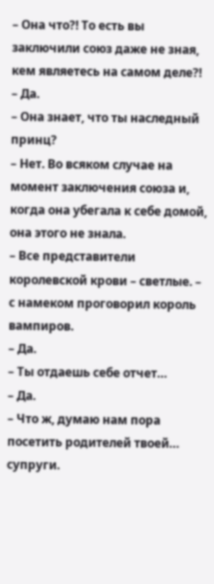– Она что?! То есть вы заключили союз даже не зная, кем являетесь на самом деле?!
– Да.
– Она знает, что ты наследный принц?
– Нет. Во всяком случае на момент заключения союза и, когда она убегала к себе домой, она этого не знала.
– Все представители королевской крови – светлые. – с намеком проговорил король вампиров.
– Да.
– Ты отдаешь себе отчет…
– Да.
– Что ж, думаю нам пора посетить родителей твоей… супруги.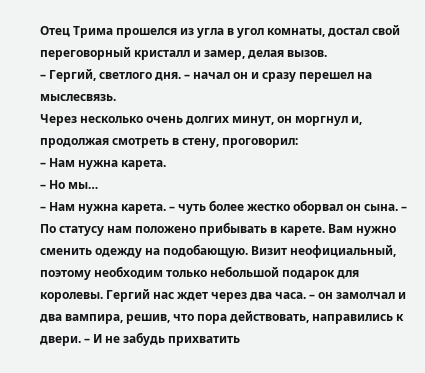Отец Трима прошелся из угла в угол комнаты, достал свой переговорный кристалл и замер, делая вызов.
– Гергий, светлого дня. – начал он и сразу перешел на мыслесвязь.
Через несколько очень долгих минут, он моргнул и, продолжая смотреть в стену, проговорил:
– Нам нужна карета.
– Но мы…
– Нам нужна карета. – чуть более жестко оборвал он сына. – По статусу нам положено прибывать в карете. Вам нужно сменить одежду на подобающую. Визит неофициальный, поэтому необходим только небольшой подарок для королевы. Гергий нас ждет через два часа. – он замолчал и два вампира, решив, что пора действовать, направились к двери. – И не забудь прихватить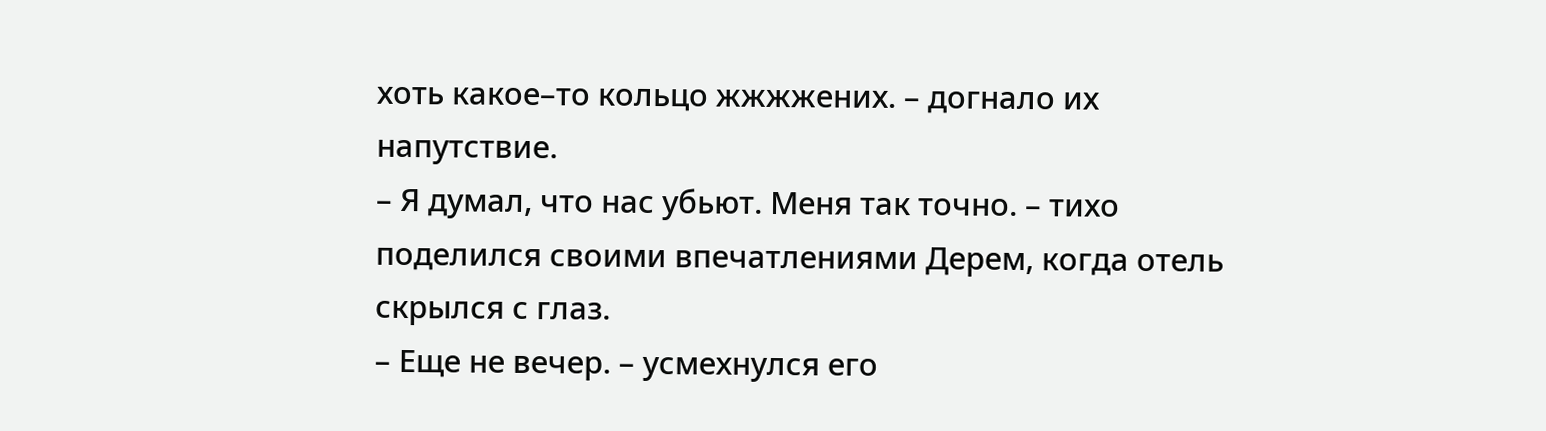хоть какое–то кольцо жжжжених. – догнало их напутствие.
– Я думал, что нас убьют. Меня так точно. – тихо поделился своими впечатлениями Дерем, когда отель скрылся с глаз.
– Еще не вечер. – усмехнулся его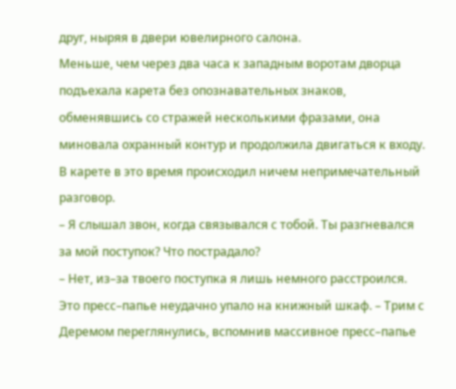друг, ныряя в двери ювелирного салона.
Меньше, чем через два часа к западным воротам дворца подъехала карета без опознавательных знаков, обменявшись со стражей несколькими фразами, она миновала охранный контур и продолжила двигаться к входу.
В карете в это время происходил ничем непримечательный разговор.
– Я слышал звон, когда связывался с тобой. Ты разгневался за мой поступок? Что пострадало?
– Нет, из–за твоего поступка я лишь немного расстроился. Это пресс–папье неудачно упало на книжный шкаф. – Трим с Деремом переглянулись, вспомнив массивное пресс–папье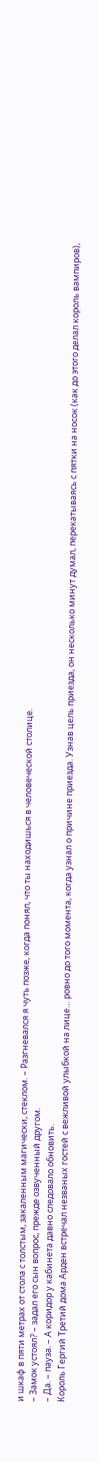и шкаф в пяти метрах от стола с толстым, закаленным магически, стеклом. – Разгневался я чуть позже, когда понял, что ты находишься в человеческой столице.
– Замок устоял? – задал его сын вопрос, прежде озвученный другом.
– Да. – пауза. – А коридор у кабинета давно следовало обновить.
Король Гергий Третий дома Арден встречал незваных гостей с вежливой улыбкой на лице… ровно до того момента, когда узнал о причине приезда. Узнав цель приезда, он несколько минут думал, перекатываясь с пятки на носок (как до этого делал король вампиров),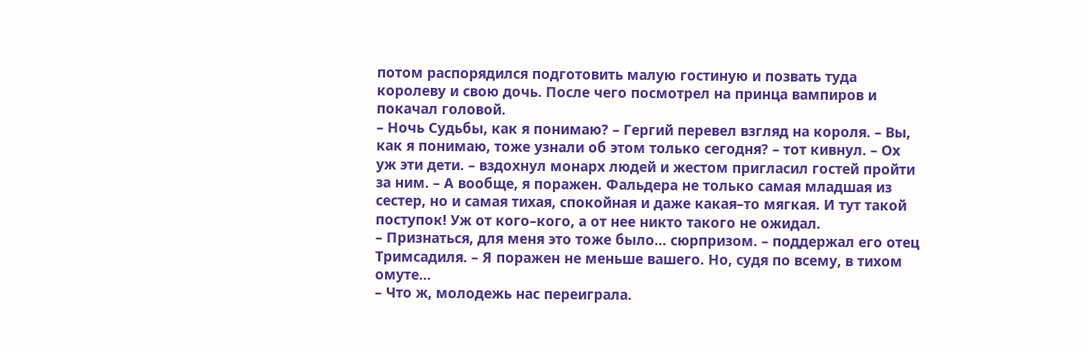потом распорядился подготовить малую гостиную и позвать туда королеву и свою дочь. После чего посмотрел на принца вампиров и покачал головой.
– Ночь Судьбы, как я понимаю? – Гергий перевел взгляд на короля. – Вы, как я понимаю, тоже узнали об этом только сегодня? – тот кивнул. – Ох уж эти дети. – вздохнул монарх людей и жестом пригласил гостей пройти за ним. – А вообще, я поражен. Фальдера не только самая младшая из сестер, но и самая тихая, спокойная и даже какая–то мягкая. И тут такой поступок! Уж от кого–кого, а от нее никто такого не ожидал.
– Признаться, для меня это тоже было… сюрпризом. – поддержал его отец Тримсадиля. – Я поражен не меньше вашего. Но, судя по всему, в тихом омуте...
– Что ж, молодежь нас переиграла.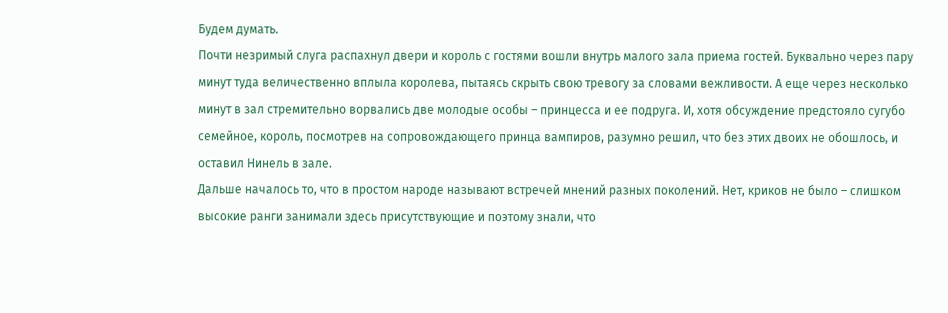Будем думать.
Почти незримый слуга распахнул двери и король с гостями вошли внутрь малого зала приема гостей. Буквально через пару минут туда величественно вплыла королева, пытаясь скрыть свою тревогу за словами вежливости. А еще через несколько минут в зал стремительно ворвались две молодые особы – принцесса и ее подруга. И, хотя обсуждение предстояло сугубо семейное, король, посмотрев на сопровождающего принца вампиров, разумно решил, что без этих двоих не обошлось, и оставил Нинель в зале.
Дальше началось то, что в простом народе называют встречей мнений разных поколений. Нет, криков не было – слишком высокие ранги занимали здесь присутствующие и поэтому знали, что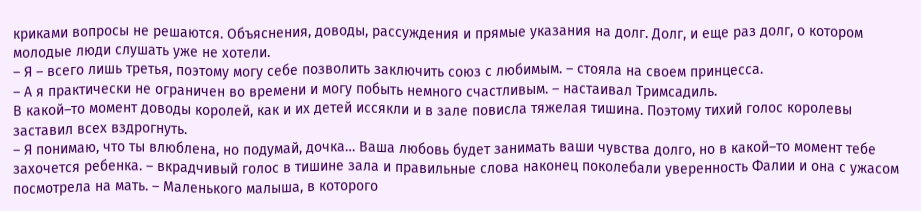криками вопросы не решаются. Объяснения, доводы, рассуждения и прямые указания на долг. Долг, и еще раз долг, о котором молодые люди слушать уже не хотели.
– Я – всего лишь третья, поэтому могу себе позволить заключить союз с любимым. – стояла на своем принцесса.
– А я практически не ограничен во времени и могу побыть немного счастливым. – настаивал Тримсадиль.
В какой–то момент доводы королей, как и их детей иссякли и в зале повисла тяжелая тишина. Поэтому тихий голос королевы заставил всех вздрогнуть.
– Я понимаю, что ты влюблена, но подумай, дочка… Ваша любовь будет занимать ваши чувства долго, но в какой–то момент тебе захочется ребенка. – вкрадчивый голос в тишине зала и правильные слова наконец поколебали уверенность Фалии и она с ужасом посмотрела на мать. – Маленького малыша, в которого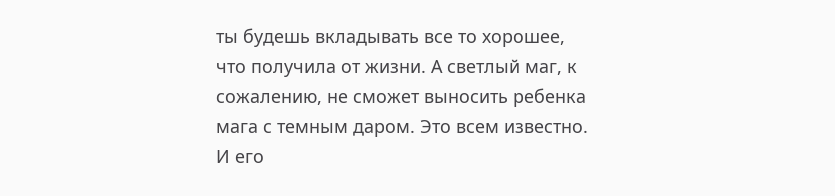ты будешь вкладывать все то хорошее, что получила от жизни. А светлый маг, к сожалению, не сможет выносить ребенка мага с темным даром. Это всем известно. И его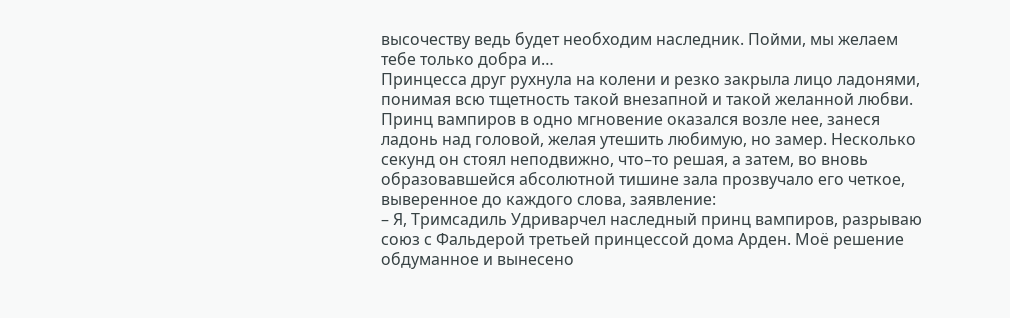высочеству ведь будет необходим наследник. Пойми, мы желаем тебе только добра и…
Принцесса друг рухнула на колени и резко закрыла лицо ладонями, понимая всю тщетность такой внезапной и такой желанной любви. Принц вампиров в одно мгновение оказался возле нее, занеся ладонь над головой, желая утешить любимую, но замер. Несколько секунд он стоял неподвижно, что–то решая, а затем, во вновь образовавшейся абсолютной тишине зала прозвучало его четкое, выверенное до каждого слова, заявление:
– Я, Тримсадиль Удриварчел наследный принц вампиров, разрываю союз с Фальдерой третьей принцессой дома Арден. Моё решение обдуманное и вынесено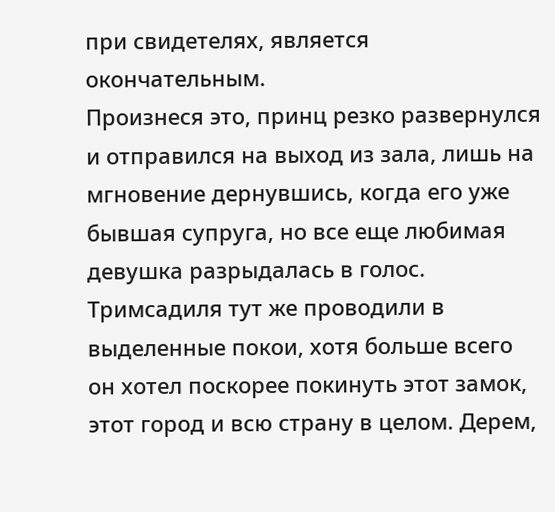при свидетелях, является окончательным.
Произнеся это, принц резко развернулся и отправился на выход из зала, лишь на мгновение дернувшись, когда его уже бывшая супруга, но все еще любимая девушка разрыдалась в голос.
Тримсадиля тут же проводили в выделенные покои, хотя больше всего он хотел поскорее покинуть этот замок, этот город и всю страну в целом. Дерем,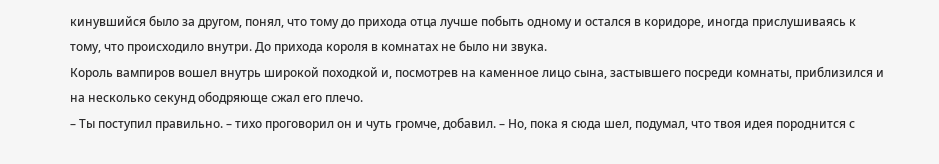кинувшийся было за другом, понял, что тому до прихода отца лучше побыть одному и остался в коридоре, иногда прислушиваясь к тому, что происходило внутри. До прихода короля в комнатах не было ни звука.
Король вампиров вошел внутрь широкой походкой и, посмотрев на каменное лицо сына, застывшего посреди комнаты, приблизился и на несколько секунд ободряюще сжал его плечо.
– Ты поступил правильно. – тихо проговорил он и чуть громче, добавил. – Но, пока я сюда шел, подумал, что твоя идея породнится с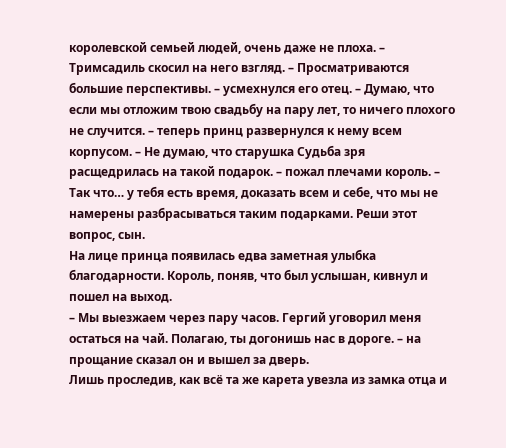королевской семьей людей, очень даже не плоха. – Тримсадиль скосил на него взгляд. – Просматриваются большие перспективы. – усмехнулся его отец. – Думаю, что если мы отложим твою свадьбу на пару лет, то ничего плохого не случится. – теперь принц развернулся к нему всем корпусом. – Не думаю, что старушка Судьба зря расщедрилась на такой подарок. – пожал плечами король. – Так что… у тебя есть время, доказать всем и себе, что мы не намерены разбрасываться таким подарками. Реши этот вопрос, сын.
На лице принца появилась едва заметная улыбка благодарности. Король, поняв, что был услышан, кивнул и пошел на выход.
– Мы выезжаем через пару часов. Гергий уговорил меня остаться на чай. Полагаю, ты догонишь нас в дороге. – на прощание сказал он и вышел за дверь.
Лишь проследив, как всё та же карета увезла из замка отца и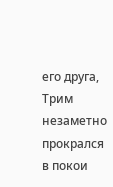его друга, Трим незаметно прокрался в покои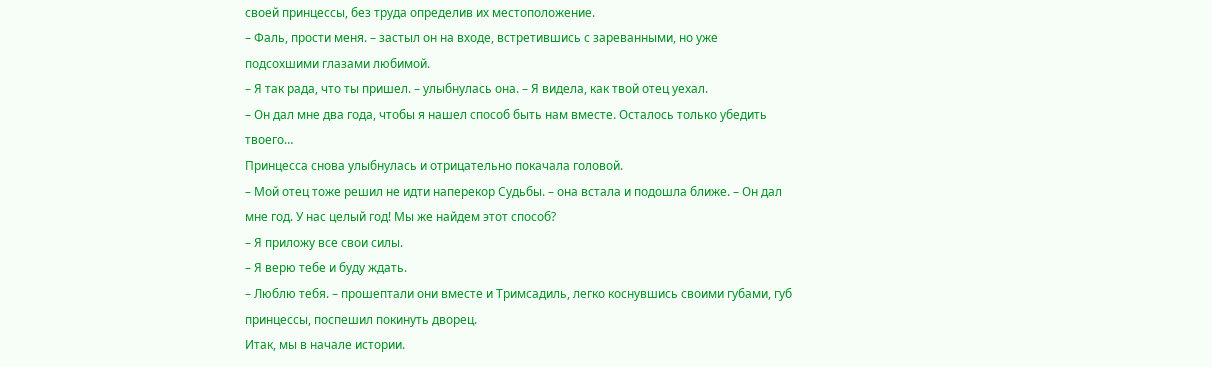своей принцессы, без труда определив их местоположение.
– Фаль, прости меня. – застыл он на входе, встретившись с зареванными, но уже подсохшими глазами любимой.
– Я так рада, что ты пришел. – улыбнулась она. – Я видела, как твой отец уехал.
– Он дал мне два года, чтобы я нашел способ быть нам вместе. Осталось только убедить твоего…
Принцесса снова улыбнулась и отрицательно покачала головой.
– Мой отец тоже решил не идти наперекор Судьбы. – она встала и подошла ближе. – Он дал мне год. У нас целый год! Мы же найдем этот способ?
– Я приложу все свои силы.
– Я верю тебе и буду ждать.
– Люблю тебя. – прошептали они вместе и Тримсадиль, легко коснувшись своими губами, губ принцессы, поспешил покинуть дворец.
Итак, мы в начале истории.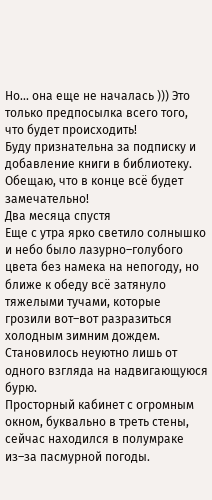Но... она еще не началась ))) Это только предпосылка всего того, что будет происходить!
Буду признательна за подписку и добавление книги в библиотеку.
Обещаю, что в конце всё будет замечательно!
Два месяца спустя
Еще с утра ярко светило солнышко и небо было лазурно–голубого цвета без намека на непогоду, но ближе к обеду всё затянуло тяжелыми тучами, которые грозили вот–вот разразиться холодным зимним дождем. Становилось неуютно лишь от одного взгляда на надвигающуюся бурю.
Просторный кабинет с огромным окном, буквально в треть стены, сейчас находился в полумраке из–за пасмурной погоды.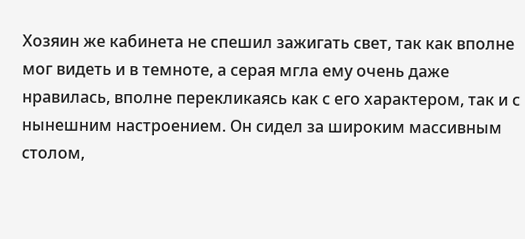Хозяин же кабинета не спешил зажигать свет, так как вполне мог видеть и в темноте, а серая мгла ему очень даже нравилась, вполне перекликаясь как с его характером, так и с нынешним настроением. Он сидел за широким массивным столом,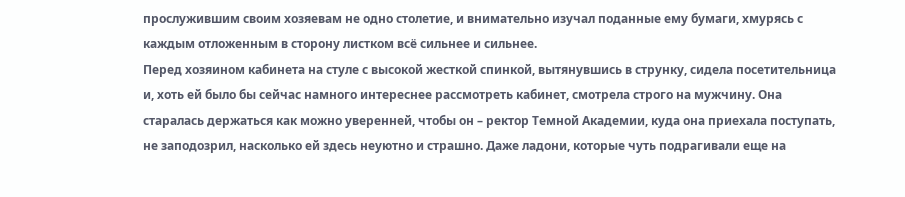прослужившим своим хозяевам не одно столетие, и внимательно изучал поданные ему бумаги, хмурясь с каждым отложенным в сторону листком всё сильнее и сильнее.
Перед хозяином кабинета на стуле с высокой жесткой спинкой, вытянувшись в струнку, сидела посетительница и, хоть ей было бы сейчас намного интереснее рассмотреть кабинет, смотрела строго на мужчину. Она старалась держаться как можно уверенней, чтобы он – ректор Темной Академии, куда она приехала поступать, не заподозрил, насколько ей здесь неуютно и страшно. Даже ладони, которые чуть подрагивали еще на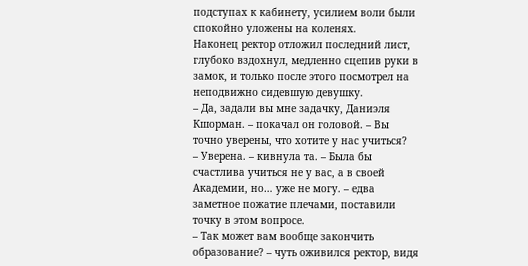подступах к кабинету, усилием воли были спокойно уложены на коленях.
Наконец ректор отложил последний лист, глубоко вздохнул, медленно сцепив руки в замок, и только после этого посмотрел на неподвижно сидевшую девушку.
– Да, задали вы мне задачку, Даниэля Кшорман. – покачал он головой. – Вы точно уверены, что хотите у нас учиться?
– Уверена. – кивнула та. – Была бы счастлива учиться не у вас, а в своей Академии, но… уже не могу. – едва заметное пожатие плечами, поставили точку в этом вопросе.
– Так может вам вообще закончить образование? – чуть оживился ректор, видя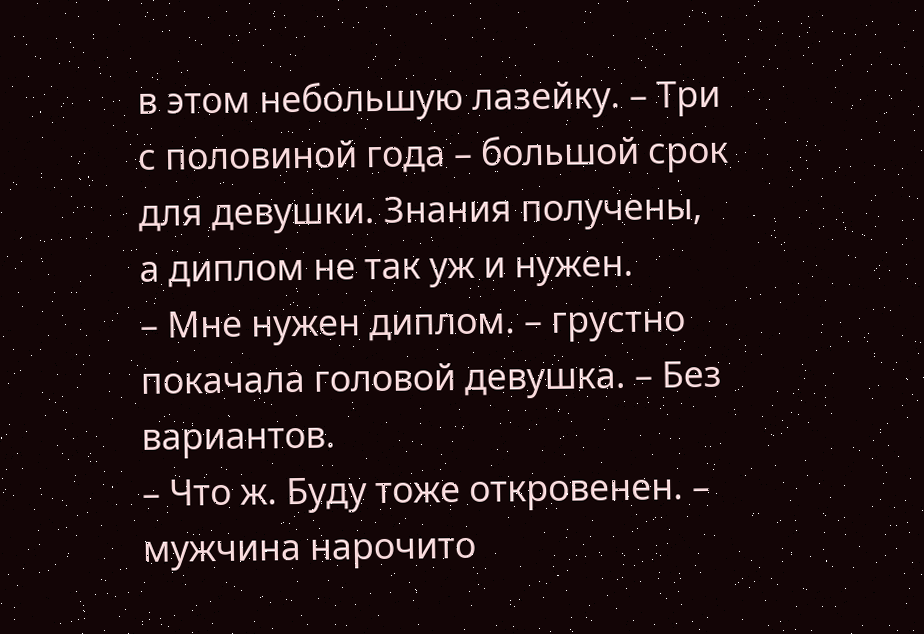в этом небольшую лазейку. – Три с половиной года – большой срок для девушки. Знания получены, а диплом не так уж и нужен.
– Мне нужен диплом. – грустно покачала головой девушка. – Без вариантов.
– Что ж. Буду тоже откровенен. – мужчина нарочито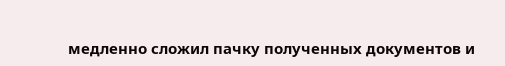медленно сложил пачку полученных документов и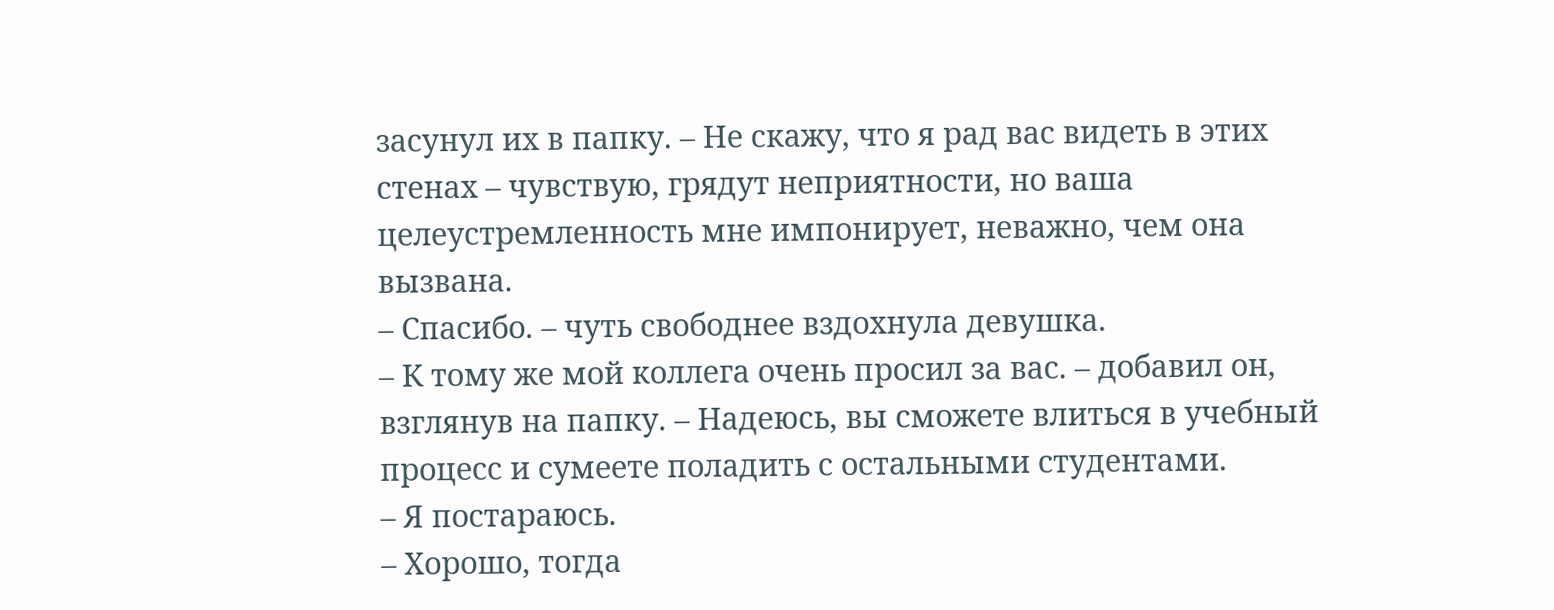засунул их в папку. – Не скажу, что я рад вас видеть в этих стенах – чувствую, грядут неприятности, но ваша целеустремленность мне импонирует, неважно, чем она вызвана.
– Спасибо. – чуть свободнее вздохнула девушка.
– К тому же мой коллега очень просил за вас. – добавил он, взглянув на папку. – Надеюсь, вы сможете влиться в учебный процесс и сумеете поладить с остальными студентами.
– Я постараюсь.
– Хорошо, тогда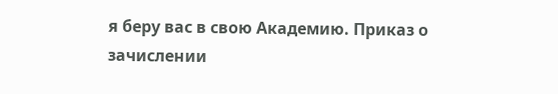я беру вас в свою Академию. Приказ о зачислении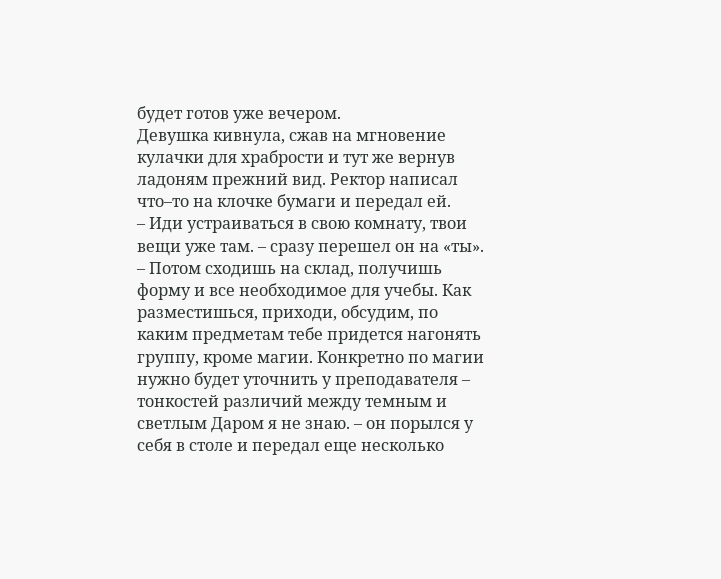будет готов уже вечером.
Девушка кивнула, сжав на мгновение кулачки для храбрости и тут же вернув ладоням прежний вид. Ректор написал что–то на клочке бумаги и передал ей.
– Иди устраиваться в свою комнату, твои вещи уже там. – сразу перешел он на «ты». – Потом сходишь на склад, получишь форму и все необходимое для учебы. Как разместишься, приходи, обсудим, по каким предметам тебе придется нагонять группу, кроме магии. Конкретно по магии нужно будет уточнить у преподавателя – тонкостей различий между темным и светлым Даром я не знаю. – он порылся у себя в столе и передал еще несколько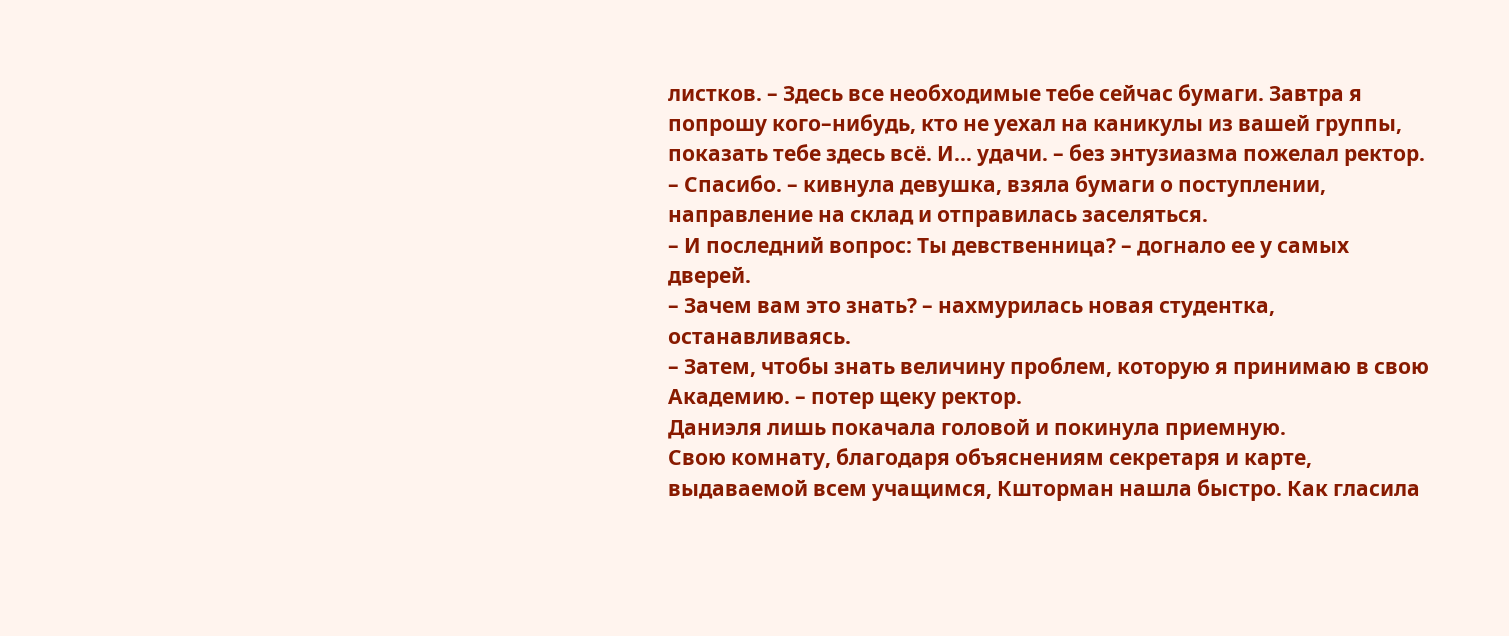листков. – Здесь все необходимые тебе сейчас бумаги. Завтра я попрошу кого–нибудь, кто не уехал на каникулы из вашей группы, показать тебе здесь всё. И... удачи. – без энтузиазма пожелал ректор.
– Спасибо. – кивнула девушка, взяла бумаги о поступлении, направление на склад и отправилась заселяться.
– И последний вопрос: Ты девственница? – догнало ее у самых дверей.
– Зачем вам это знать? – нахмурилась новая студентка, останавливаясь.
– Затем, чтобы знать величину проблем, которую я принимаю в свою Академию. – потер щеку ректор.
Даниэля лишь покачала головой и покинула приемную.
Свою комнату, благодаря объяснениям секретаря и карте, выдаваемой всем учащимся, Кшторман нашла быстро. Как гласила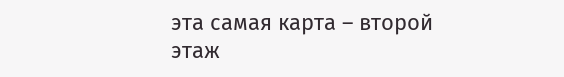эта самая карта – второй этаж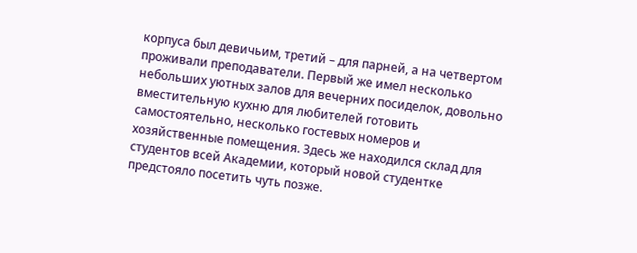корпуса был девичьим, третий – для парней, а на четвертом проживали преподаватели. Первый же имел несколько небольших уютных залов для вечерних посиделок, довольно вместительную кухню для любителей готовить самостоятельно, несколько гостевых номеров и хозяйственные помещения. Здесь же находился склад для студентов всей Академии, который новой студентке предстояло посетить чуть позже.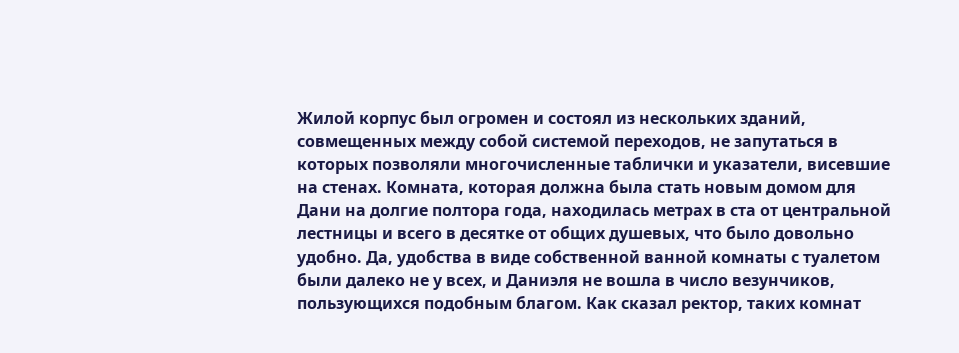Жилой корпус был огромен и состоял из нескольких зданий, совмещенных между собой системой переходов, не запутаться в которых позволяли многочисленные таблички и указатели, висевшие на стенах. Комната, которая должна была стать новым домом для Дани на долгие полтора года, находилась метрах в ста от центральной лестницы и всего в десятке от общих душевых, что было довольно удобно. Да, удобства в виде собственной ванной комнаты с туалетом были далеко не у всех, и Даниэля не вошла в число везунчиков, пользующихся подобным благом. Как сказал ректор, таких комнат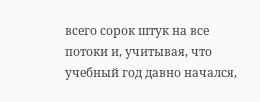всего сорок штук на все потоки и, учитывая, что учебный год давно начался,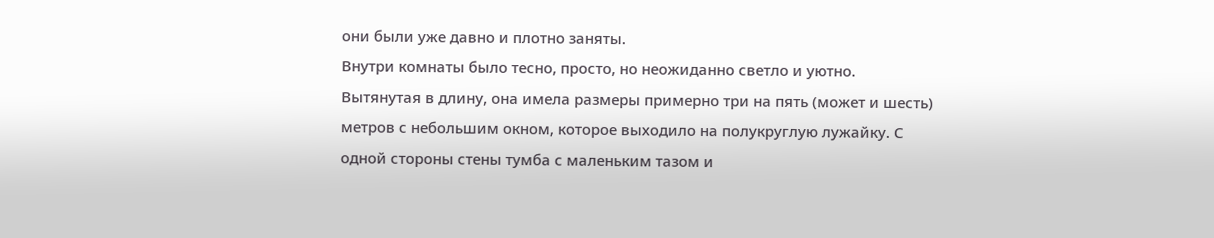они были уже давно и плотно заняты.
Внутри комнаты было тесно, просто, но неожиданно светло и уютно. Вытянутая в длину, она имела размеры примерно три на пять (может и шесть) метров с небольшим окном, которое выходило на полукруглую лужайку. С одной стороны стены тумба с маленьким тазом и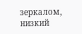зеркалом, низкий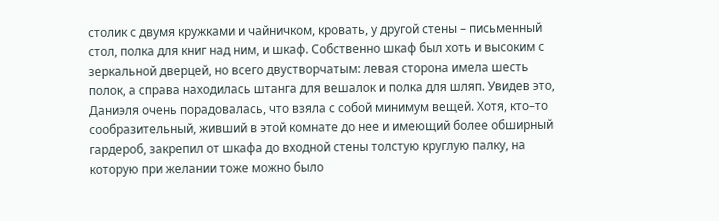столик с двумя кружками и чайничком, кровать, у другой стены – письменный стол, полка для книг над ним, и шкаф. Собственно шкаф был хоть и высоким с зеркальной дверцей, но всего двустворчатым: левая сторона имела шесть полок, а справа находилась штанга для вешалок и полка для шляп. Увидев это, Даниэля очень порадовалась, что взяла с собой минимум вещей. Хотя, кто–то сообразительный, живший в этой комнате до нее и имеющий более обширный гардероб, закрепил от шкафа до входной стены толстую круглую палку, на которую при желании тоже можно было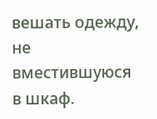вешать одежду, не вместившуюся в шкаф.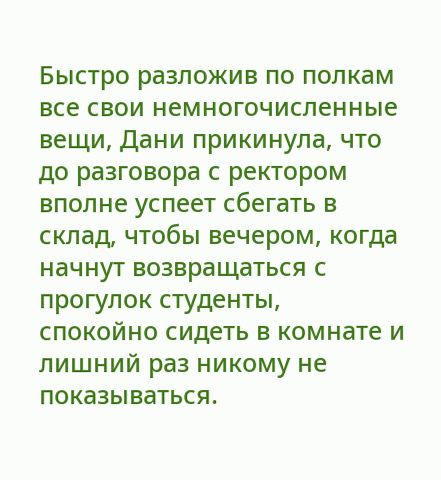Быстро разложив по полкам все свои немногочисленные вещи, Дани прикинула, что до разговора с ректором вполне успеет сбегать в склад, чтобы вечером, когда начнут возвращаться с прогулок студенты, спокойно сидеть в комнате и лишний раз никому не показываться.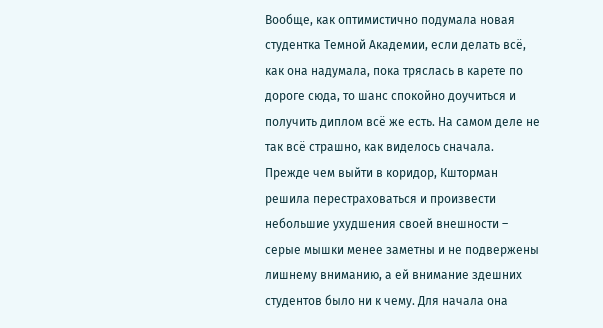Вообще, как оптимистично подумала новая студентка Темной Академии, если делать всё, как она надумала, пока тряслась в карете по дороге сюда, то шанс спокойно доучиться и получить диплом всё же есть. На самом деле не так всё страшно, как виделось сначала.
Прежде чем выйти в коридор, Кшторман решила перестраховаться и произвести небольшие ухудшения своей внешности – серые мышки менее заметны и не подвержены лишнему вниманию, а ей внимание здешних студентов было ни к чему. Для начала она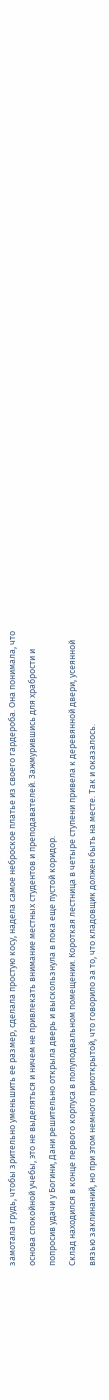замотала грудь, чтобы зрительно уменьшить ее размер, сделала простую косу, надела самое неброское платье из своего гардероба. Она понимала, что основа спокойной учебы, это не выделяться и ничем не привлекать внимание местных студентов и преподавателей. Зажмурившись для храбрости и попросив удачи у Богини, Дани решительно открыла дверь и выскользнула в пока еще пустой коридор.
Склад находился в конце первого корпуса в полуподвальном помещении. Короткая лестница в четыре ступени привела к деревянной двери, усеянной вязью заклинаний, но при этом немного приоткрытой, что говорило за то, что кладовщик должен быть на месте. Так и оказалось.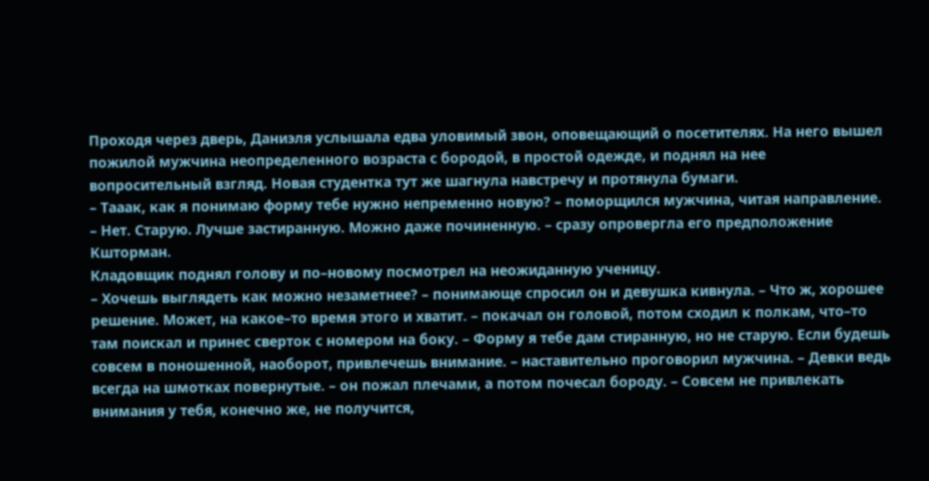Проходя через дверь, Даниэля услышала едва уловимый звон, оповещающий о посетителях. На него вышел пожилой мужчина неопределенного возраста с бородой, в простой одежде, и поднял на нее вопросительный взгляд. Новая студентка тут же шагнула навстречу и протянула бумаги.
– Тааак, как я понимаю форму тебе нужно непременно новую? – поморщился мужчина, читая направление.
– Нет. Старую. Лучше застиранную. Можно даже починенную. – сразу опровергла его предположение Кшторман.
Кладовщик поднял голову и по–новому посмотрел на неожиданную ученицу.
– Хочешь выглядеть как можно незаметнее? – понимающе спросил он и девушка кивнула. – Что ж, хорошее решение. Может, на какое–то время этого и хватит. – покачал он головой, потом сходил к полкам, что–то там поискал и принес сверток с номером на боку. – Форму я тебе дам стиранную, но не старую. Если будешь совсем в поношенной, наоборот, привлечешь внимание. – наставительно проговорил мужчина. – Девки ведь всегда на шмотках повернутые. – он пожал плечами, а потом почесал бороду. – Совсем не привлекать внимания у тебя, конечно же, не получится,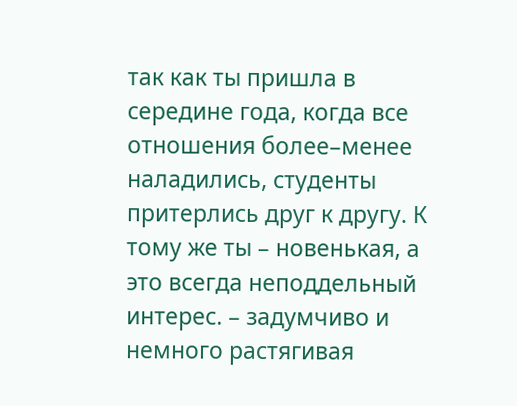так как ты пришла в середине года, когда все отношения более–менее наладились, студенты притерлись друг к другу. К тому же ты – новенькая, а это всегда неподдельный интерес. – задумчиво и немного растягивая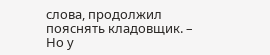слова, продолжил пояснять кладовщик. – Но у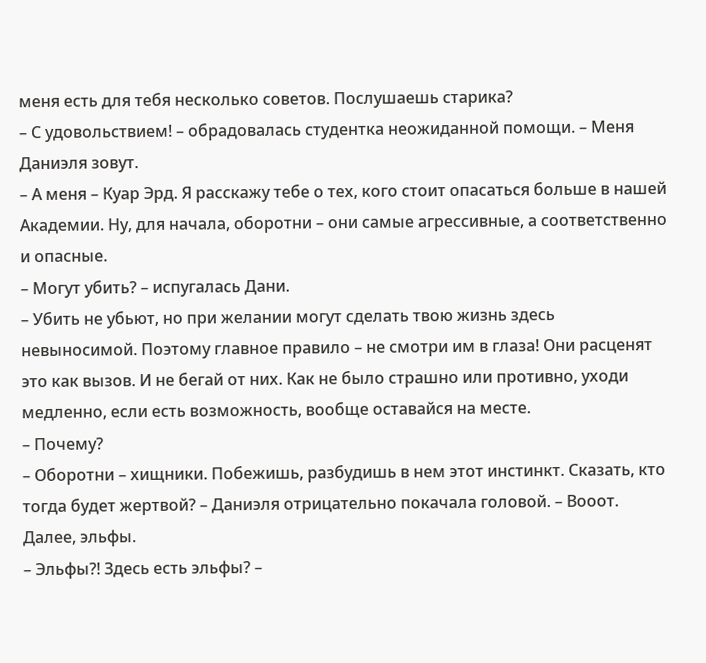меня есть для тебя несколько советов. Послушаешь старика?
– С удовольствием! – обрадовалась студентка неожиданной помощи. – Меня Даниэля зовут.
– А меня – Куар Эрд. Я расскажу тебе о тех, кого стоит опасаться больше в нашей Академии. Ну, для начала, оборотни – они самые агрессивные, а соответственно и опасные.
– Могут убить? – испугалась Дани.
– Убить не убьют, но при желании могут сделать твою жизнь здесь невыносимой. Поэтому главное правило – не смотри им в глаза! Они расценят это как вызов. И не бегай от них. Как не было страшно или противно, уходи медленно, если есть возможность, вообще оставайся на месте.
– Почему?
– Оборотни – хищники. Побежишь, разбудишь в нем этот инстинкт. Сказать, кто тогда будет жертвой? – Даниэля отрицательно покачала головой. – Вооот. Далее, эльфы.
– Эльфы?! Здесь есть эльфы? –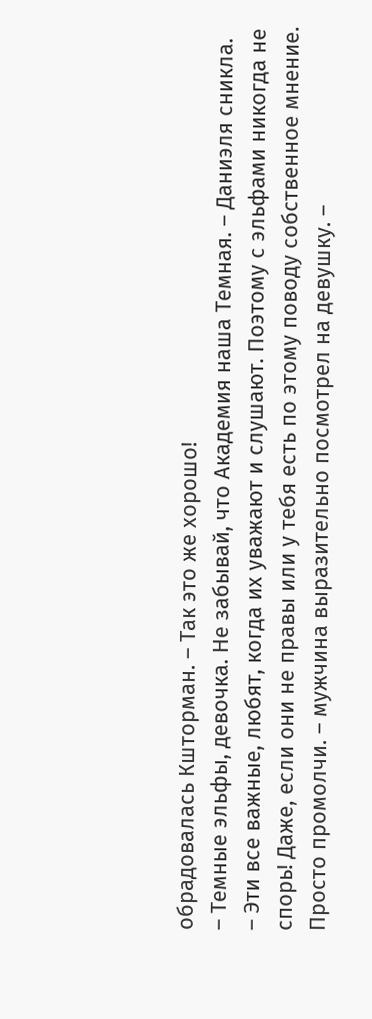обрадовалась Кшторман. – Так это же хорошо!
– Темные эльфы, девочка. Не забывай, что Академия наша Темная. – Даниэля сникла. – Эти все важные, любят, когда их уважают и слушают. Поэтому с эльфами никогда не спорь! Даже, если они не правы или у тебя есть по этому поводу собственное мнение. Просто промолчи. – мужчина выразительно посмотрел на девушку. –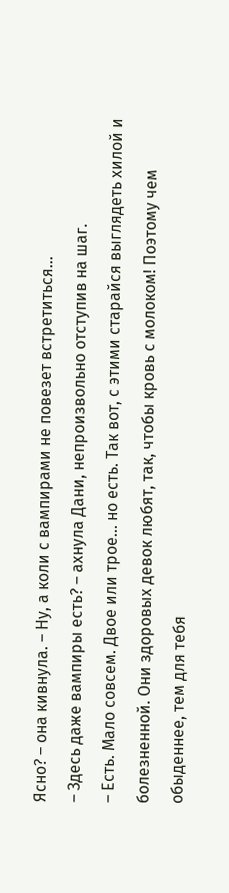Ясно? – она кивнула. – Ну, а коли с вампирами не повезет встретиться…
– Здесь даже вампиры есть? – ахнула Дани, непроизвольно отступив на шаг.
– Есть. Мало совсем. Двое или трое… но есть. Так вот, с этими старайся выглядеть хилой и болезненной. Они здоровых девок любят, так, чтобы кровь с молоком! Поэтому чем обыденнее, тем для тебя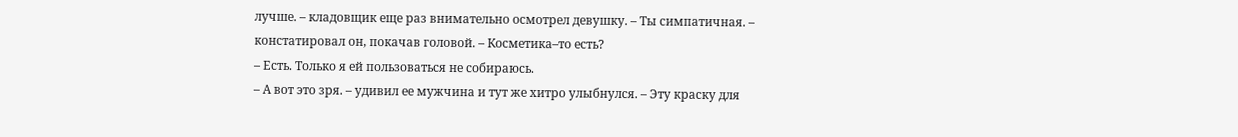лучше. – кладовщик еще раз внимательно осмотрел девушку. – Ты симпатичная. – констатировал он, покачав головой. – Косметика–то есть?
– Есть. Только я ей пользоваться не собираюсь.
– А вот это зря. – удивил ее мужчина и тут же хитро улыбнулся. – Эту краску для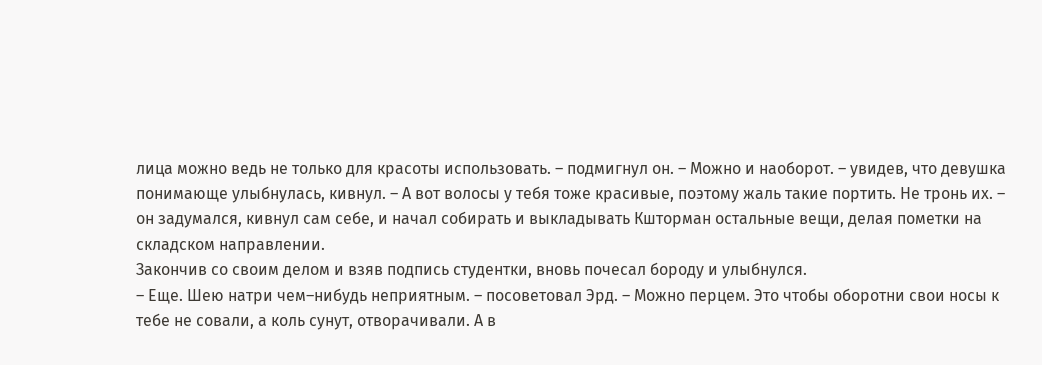лица можно ведь не только для красоты использовать. – подмигнул он. – Можно и наоборот. – увидев, что девушка понимающе улыбнулась, кивнул. – А вот волосы у тебя тоже красивые, поэтому жаль такие портить. Не тронь их. – он задумался, кивнул сам себе, и начал собирать и выкладывать Кшторман остальные вещи, делая пометки на складском направлении.
Закончив со своим делом и взяв подпись студентки, вновь почесал бороду и улыбнулся.
– Еще. Шею натри чем–нибудь неприятным. – посоветовал Эрд. – Можно перцем. Это чтобы оборотни свои носы к тебе не совали, а коль сунут, отворачивали. А в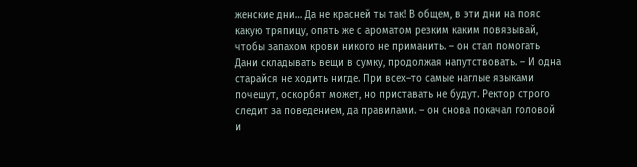женские дни… Да не красней ты так! В общем, в эти дни на пояс какую тряпицу, опять же с ароматом резким каким повязывай, чтобы запахом крови никого не приманить. – он стал помогать Дани складывать вещи в сумку, продолжая напутствовать. – И одна старайся не ходить нигде. При всех–то самые наглые языками почешут, оскорбят может, но приставать не будут. Ректор строго следит за поведением, да правилами. – он снова покачал головой и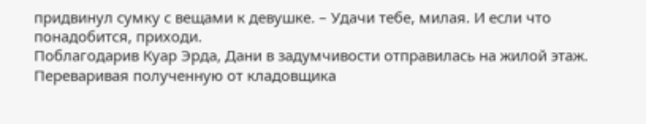придвинул сумку с вещами к девушке. – Удачи тебе, милая. И если что понадобится, приходи.
Поблагодарив Куар Эрда, Дани в задумчивости отправилась на жилой этаж. Переваривая полученную от кладовщика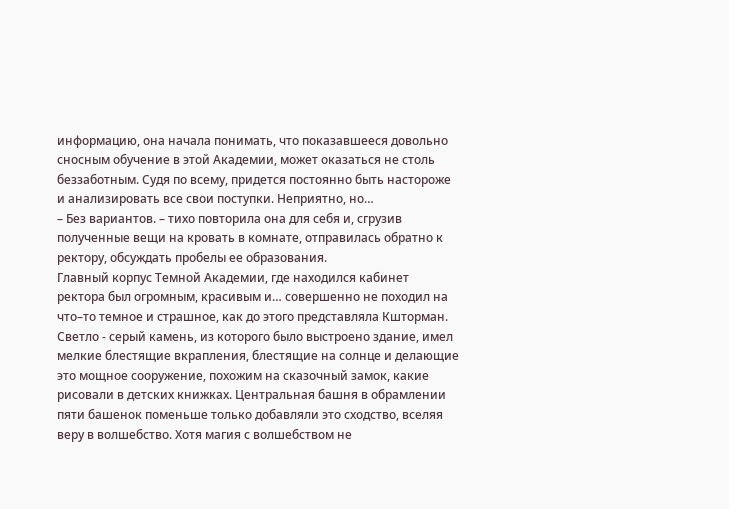информацию, она начала понимать, что показавшееся довольно сносным обучение в этой Академии, может оказаться не столь беззаботным. Судя по всему, придется постоянно быть настороже и анализировать все свои поступки. Неприятно, но…
– Без вариантов. – тихо повторила она для себя и, сгрузив полученные вещи на кровать в комнате, отправилась обратно к ректору, обсуждать пробелы ее образования.
Главный корпус Темной Академии, где находился кабинет ректора был огромным, красивым и… совершенно не походил на что–то темное и страшное, как до этого представляла Кшторман. Светло - серый камень, из которого было выстроено здание, имел мелкие блестящие вкрапления, блестящие на солнце и делающие это мощное сооружение, похожим на сказочный замок, какие рисовали в детских книжках. Центральная башня в обрамлении пяти башенок поменьше только добавляли это сходство, вселяя веру в волшебство. Хотя магия с волшебством не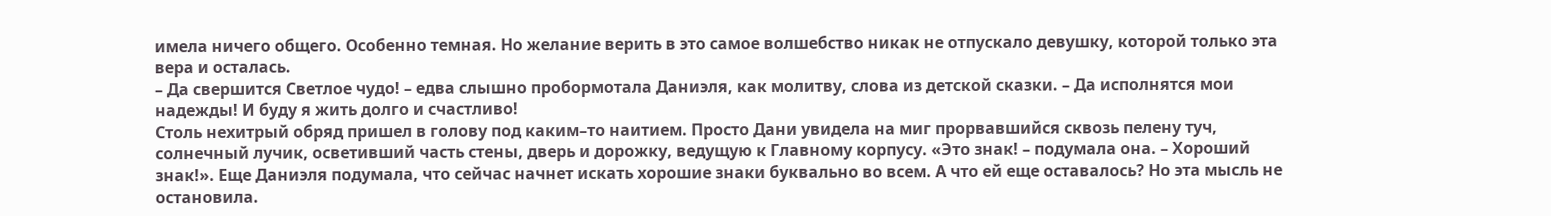имела ничего общего. Особенно темная. Но желание верить в это самое волшебство никак не отпускало девушку, которой только эта вера и осталась.
– Да свершится Светлое чудо! – едва слышно пробормотала Даниэля, как молитву, слова из детской сказки. – Да исполнятся мои надежды! И буду я жить долго и счастливо!
Столь нехитрый обряд пришел в голову под каким–то наитием. Просто Дани увидела на миг прорвавшийся сквозь пелену туч, солнечный лучик, осветивший часть стены, дверь и дорожку, ведущую к Главному корпусу. «Это знак! – подумала она. – Хороший знак!». Еще Даниэля подумала, что сейчас начнет искать хорошие знаки буквально во всем. А что ей еще оставалось? Но эта мысль не остановила.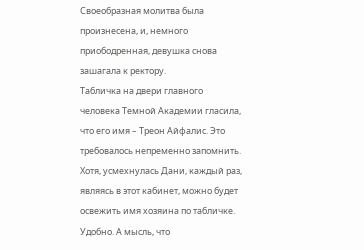Своеобразная молитва была произнесена, и, немного приободренная, девушка снова зашагала к ректору.
Табличка на двери главного человека Темной Академии гласила, что его имя – Треон Айфалис. Это требовалось непременно запомнить. Хотя, усмехнулась Дани, каждый раз, являясь в этот кабинет, можно будет освежить имя хозяина по табличке. Удобно. А мысль, что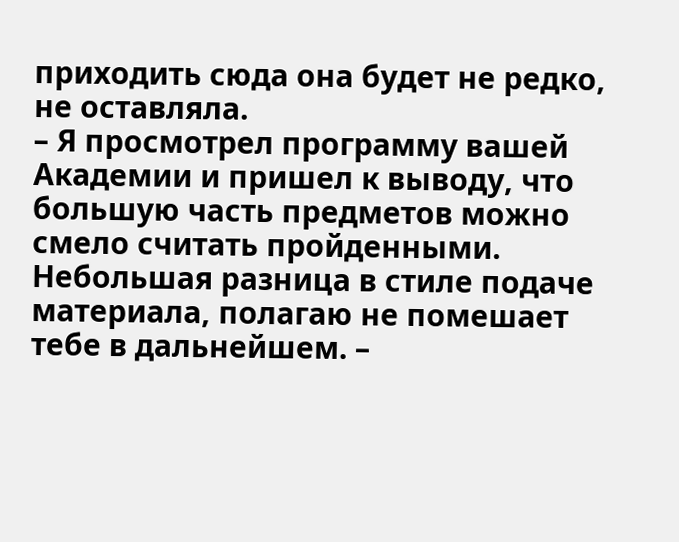приходить сюда она будет не редко, не оставляла.
– Я просмотрел программу вашей Академии и пришел к выводу, что большую часть предметов можно смело считать пройденными. Небольшая разница в стиле подаче материала, полагаю не помешает тебе в дальнейшем. –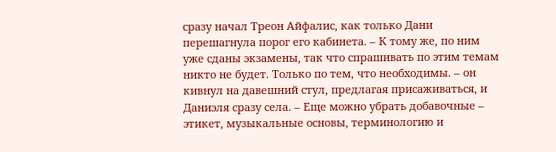сразу начал Треон Айфалис, как только Дани перешагнула порог его кабинета. – К тому же, по ним уже сданы экзамены, так что спрашивать по этим темам никто не будет. Только по тем, что необходимы. – он кивнул на давешний стул, предлагая присаживаться, и Даниэля сразу села. – Еще можно убрать добавочные – этикет, музыкальные основы, терминологию и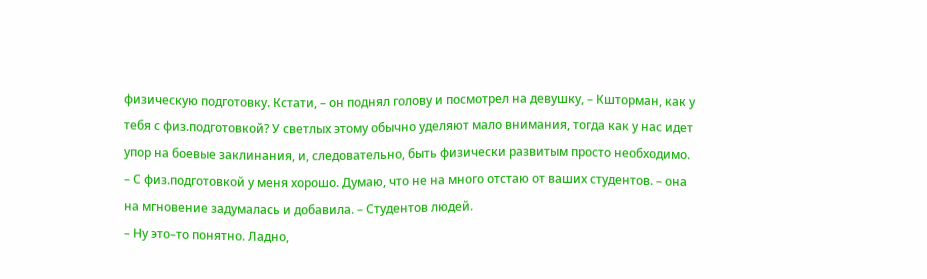физическую подготовку. Кстати, – он поднял голову и посмотрел на девушку, – Кшторман, как у тебя с физ.подготовкой? У светлых этому обычно уделяют мало внимания, тогда как у нас идет упор на боевые заклинания, и, следовательно, быть физически развитым просто необходимо.
– С физ.подготовкой у меня хорошо. Думаю, что не на много отстаю от ваших студентов. – она на мгновение задумалась и добавила. – Студентов людей.
– Ну это–то понятно. Ладно,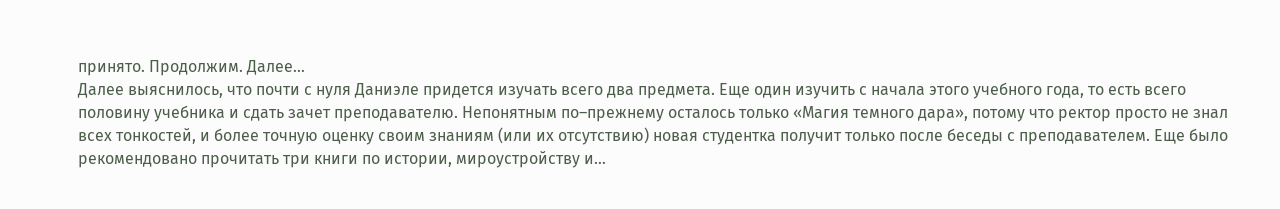принято. Продолжим. Далее…
Далее выяснилось, что почти с нуля Даниэле придется изучать всего два предмета. Еще один изучить с начала этого учебного года, то есть всего половину учебника и сдать зачет преподавателю. Непонятным по–прежнему осталось только «Магия темного дара», потому что ректор просто не знал всех тонкостей, и более точную оценку своим знаниям (или их отсутствию) новая студентка получит только после беседы с преподавателем. Еще было рекомендовано прочитать три книги по истории, мироустройству и…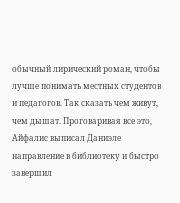обычный лирический роман, чтобы лучше понимать местных студентов и педагогов. Так сказать чем живут, чем дышат. Проговаривая все это, Айфалис выписал Даниэле направление в библиотеку и быстро завершил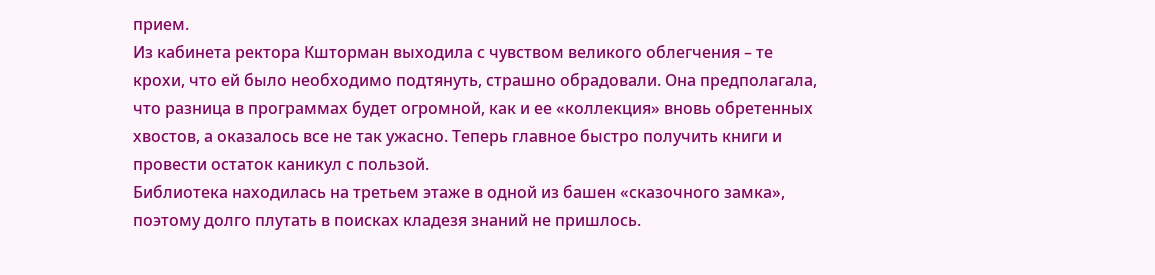прием.
Из кабинета ректора Кшторман выходила с чувством великого облегчения – те крохи, что ей было необходимо подтянуть, страшно обрадовали. Она предполагала, что разница в программах будет огромной, как и ее «коллекция» вновь обретенных хвостов, а оказалось все не так ужасно. Теперь главное быстро получить книги и провести остаток каникул с пользой.
Библиотека находилась на третьем этаже в одной из башен «сказочного замка», поэтому долго плутать в поисках кладезя знаний не пришлось.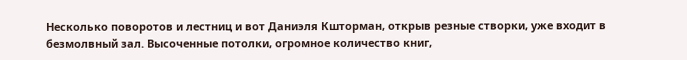Несколько поворотов и лестниц и вот Даниэля Кшторман, открыв резные створки, уже входит в безмолвный зал. Высоченные потолки, огромное количество книг,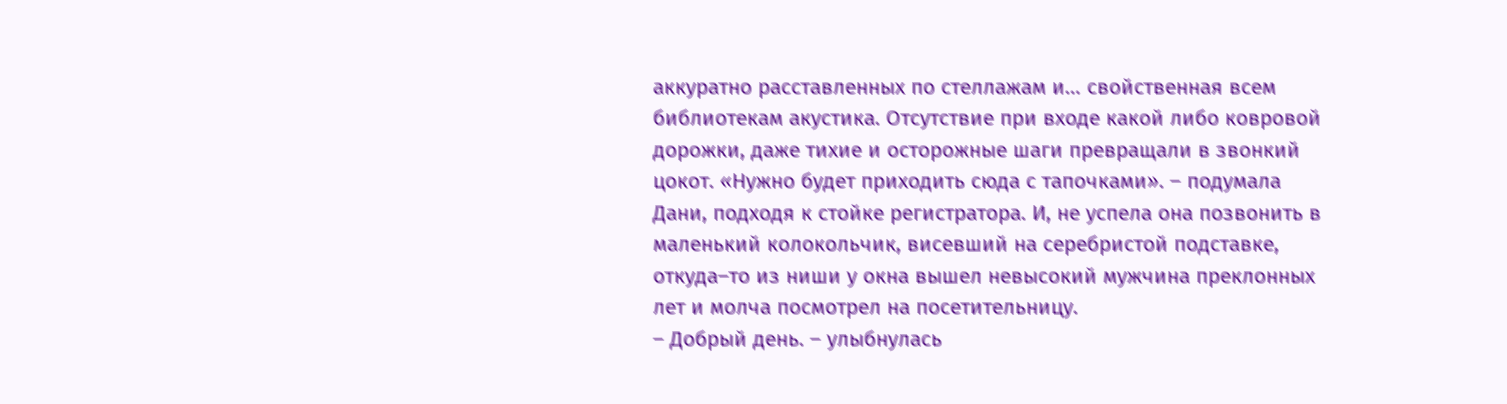аккуратно расставленных по стеллажам и… свойственная всем библиотекам акустика. Отсутствие при входе какой либо ковровой дорожки, даже тихие и осторожные шаги превращали в звонкий цокот. «Нужно будет приходить сюда с тапочками». – подумала Дани, подходя к стойке регистратора. И, не успела она позвонить в маленький колокольчик, висевший на серебристой подставке, откуда–то из ниши у окна вышел невысокий мужчина преклонных лет и молча посмотрел на посетительницу.
– Добрый день. – улыбнулась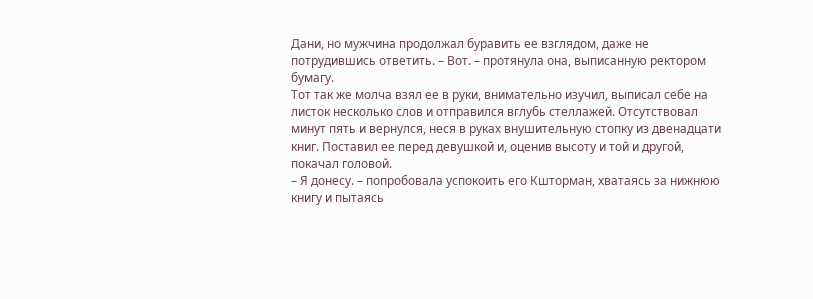Дани, но мужчина продолжал буравить ее взглядом, даже не потрудившись ответить. – Вот. – протянула она, выписанную ректором бумагу.
Тот так же молча взял ее в руки, внимательно изучил, выписал себе на листок несколько слов и отправился вглубь стеллажей. Отсутствовал минут пять и вернулся, неся в руках внушительную стопку из двенадцати книг. Поставил ее перед девушкой и, оценив высоту и той и другой, покачал головой.
– Я донесу. – попробовала успокоить его Кшторман, хватаясь за нижнюю книгу и пытаясь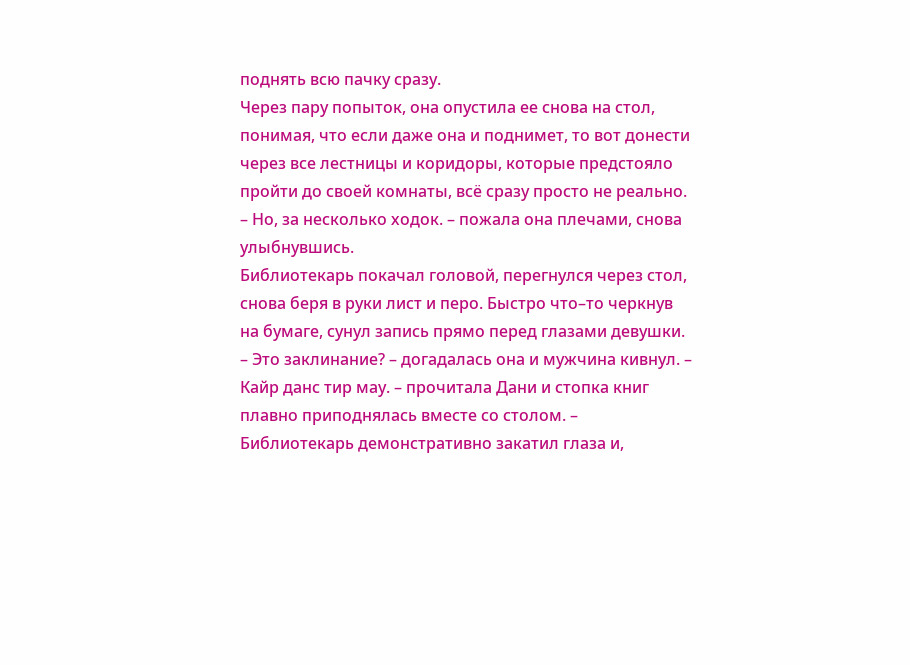поднять всю пачку сразу.
Через пару попыток, она опустила ее снова на стол, понимая, что если даже она и поднимет, то вот донести через все лестницы и коридоры, которые предстояло пройти до своей комнаты, всё сразу просто не реально.
– Но, за несколько ходок. – пожала она плечами, снова улыбнувшись.
Библиотекарь покачал головой, перегнулся через стол, снова беря в руки лист и перо. Быстро что–то черкнув на бумаге, сунул запись прямо перед глазами девушки.
– Это заклинание? – догадалась она и мужчина кивнул. – Кайр данс тир мау. – прочитала Дани и стопка книг плавно приподнялась вместе со столом. – Библиотекарь демонстративно закатил глаза и,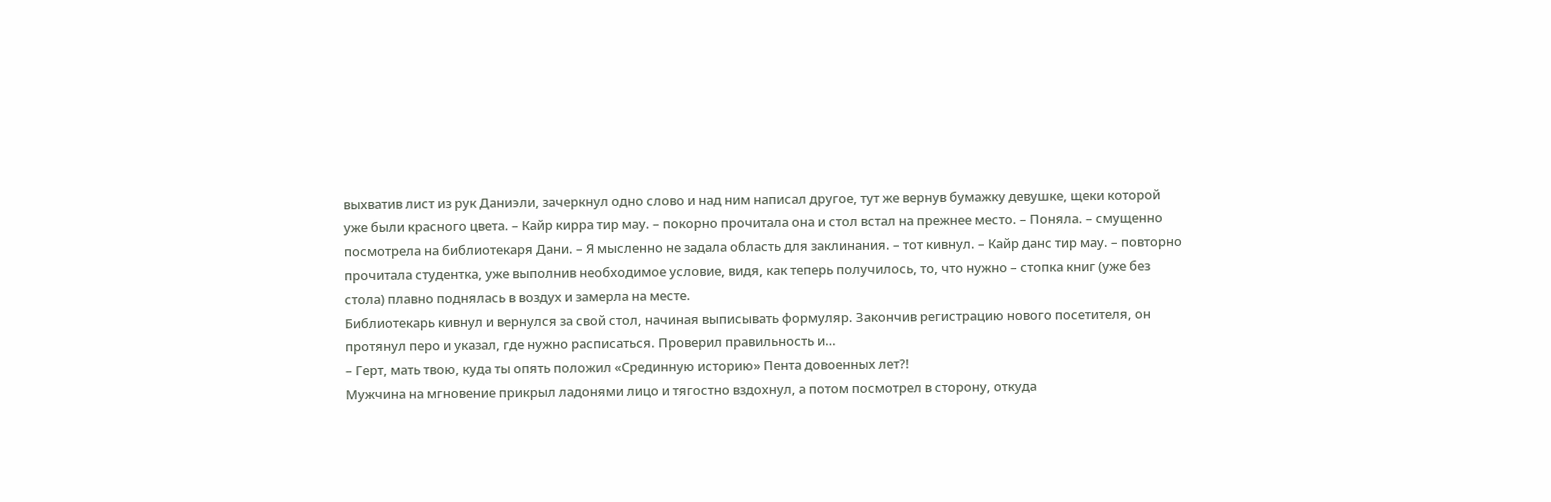выхватив лист из рук Даниэли, зачеркнул одно слово и над ним написал другое, тут же вернув бумажку девушке, щеки которой уже были красного цвета. – Кайр кирра тир мау. – покорно прочитала она и стол встал на прежнее место. – Поняла. – смущенно посмотрела на библиотекаря Дани. – Я мысленно не задала область для заклинания. – тот кивнул. – Кайр данс тир мау. – повторно прочитала студентка, уже выполнив необходимое условие, видя, как теперь получилось, то, что нужно – стопка книг (уже без стола) плавно поднялась в воздух и замерла на месте.
Библиотекарь кивнул и вернулся за свой стол, начиная выписывать формуляр. Закончив регистрацию нового посетителя, он протянул перо и указал, где нужно расписаться. Проверил правильность и…
– Герт, мать твою, куда ты опять положил «Срединную историю» Пента довоенных лет?!
Мужчина на мгновение прикрыл ладонями лицо и тягостно вздохнул, а потом посмотрел в сторону, откуда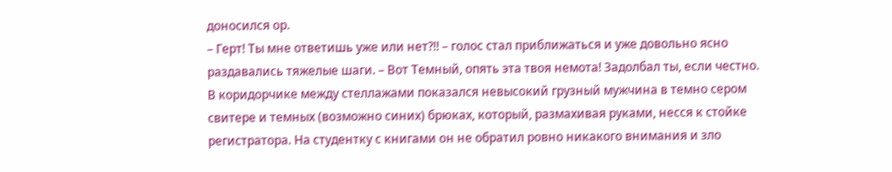доносился ор.
– Герт! Ты мне ответишь уже или нет?!! – голос стал приближаться и уже довольно ясно раздавались тяжелые шаги. – Вот Темный, опять эта твоя немота! Задолбал ты, если честно.
В коридорчике между стеллажами показался невысокий грузный мужчина в темно сером свитере и темных (возможно синих) брюках, который, размахивая руками, несся к стойке регистратора. На студентку с книгами он не обратил ровно никакого внимания и зло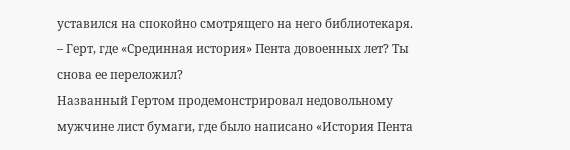уставился на спокойно смотрящего на него библиотекаря.
– Герт, где «Срединная история» Пента довоенных лет? Ты снова ее переложил?
Названный Гертом продемонстрировал недовольному мужчине лист бумаги, где было написано «История Пента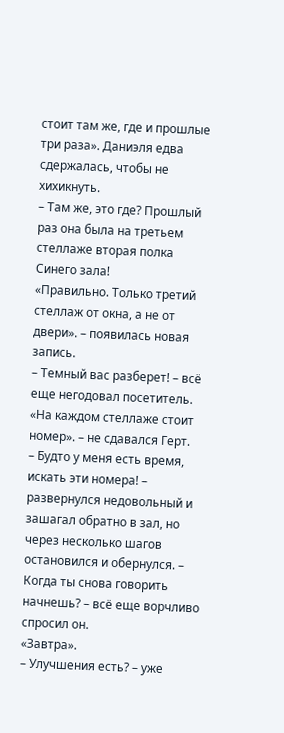стоит там же, где и прошлые три раза». Даниэля едва сдержалась, чтобы не хихикнуть.
– Там же, это где? Прошлый раз она была на третьем стеллаже вторая полка Синего зала!
«Правильно. Только третий стеллаж от окна, а не от двери». – появилась новая запись.
– Темный вас разберет! – всё еще негодовал посетитель.
«На каждом стеллаже стоит номер». – не сдавался Герт.
– Будто у меня есть время, искать эти номера! – развернулся недовольный и зашагал обратно в зал, но через несколько шагов остановился и обернулся. – Когда ты снова говорить начнешь? – всё еще ворчливо спросил он.
«Завтра».
– Улучшения есть? – уже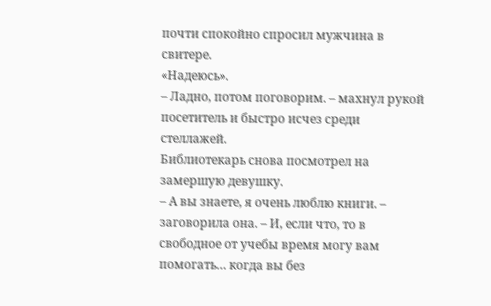почти спокойно спросил мужчина в свитере.
«Надеюсь».
– Ладно, потом поговорим. – махнул рукой посетитель и быстро исчез среди стеллажей.
Библиотекарь снова посмотрел на замершую девушку.
– А вы знаете, я очень люблю книги. – заговорила она. – И, если что, то в свободное от учебы время могу вам помогать… когда вы без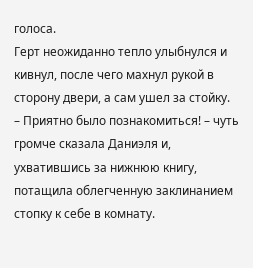голоса.
Герт неожиданно тепло улыбнулся и кивнул, после чего махнул рукой в сторону двери, а сам ушел за стойку.
– Приятно было познакомиться! – чуть громче сказала Даниэля и, ухватившись за нижнюю книгу, потащила облегченную заклинанием стопку к себе в комнату.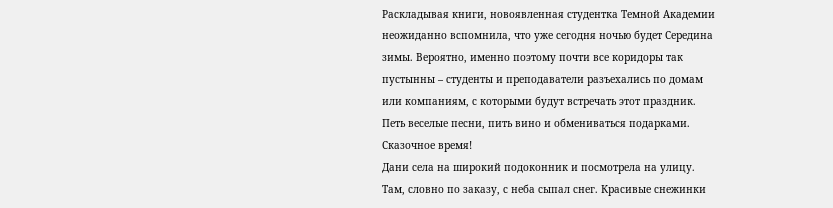Раскладывая книги, новоявленная студентка Темной Академии неожиданно вспомнила, что уже сегодня ночью будет Середина зимы. Вероятно, именно поэтому почти все коридоры так пустынны – студенты и преподаватели разъехались по домам или компаниям, с которыми будут встречать этот праздник. Петь веселые песни, пить вино и обмениваться подарками. Сказочное время!
Дани села на широкий подоконник и посмотрела на улицу. Там, словно по заказу, с неба сыпал снег. Красивые снежинки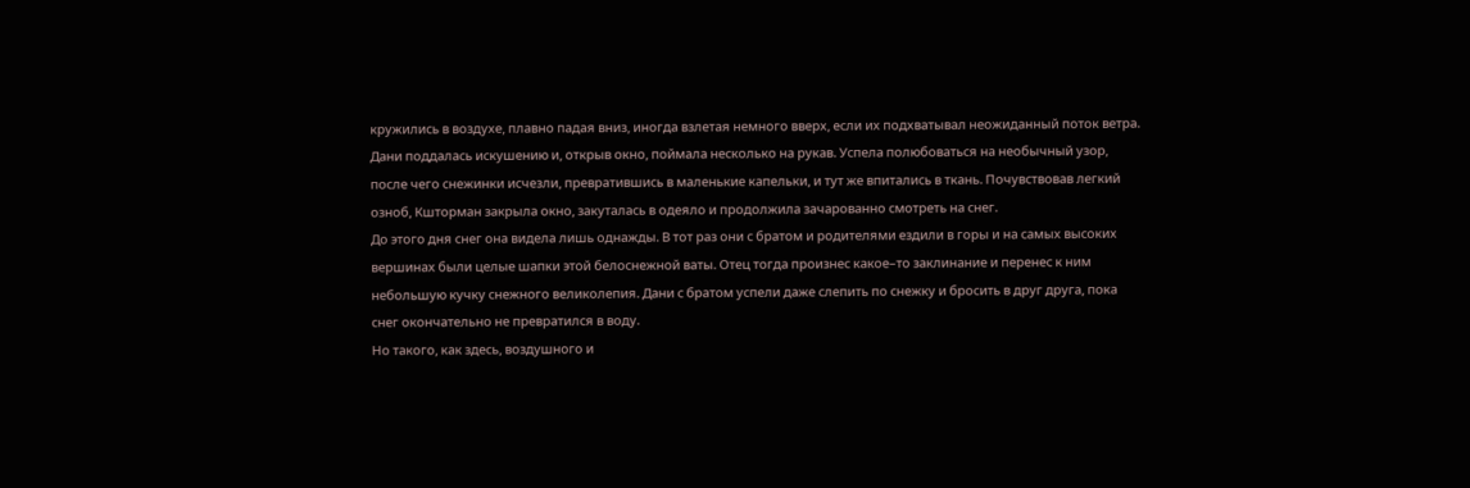кружились в воздухе, плавно падая вниз, иногда взлетая немного вверх, если их подхватывал неожиданный поток ветра. Дани поддалась искушению и, открыв окно, поймала несколько на рукав. Успела полюбоваться на необычный узор, после чего снежинки исчезли, превратившись в маленькие капельки, и тут же впитались в ткань. Почувствовав легкий озноб, Кшторман закрыла окно, закуталась в одеяло и продолжила зачарованно смотреть на снег.
До этого дня снег она видела лишь однажды. В тот раз они с братом и родителями ездили в горы и на самых высоких вершинах были целые шапки этой белоснежной ваты. Отец тогда произнес какое–то заклинание и перенес к ним небольшую кучку снежного великолепия. Дани с братом успели даже слепить по снежку и бросить в друг друга, пока снег окончательно не превратился в воду.
Но такого, как здесь, воздушного и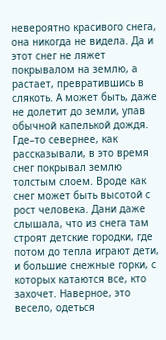невероятно красивого снега, она никогда не видела. Да и этот снег не ляжет покрывалом на землю, а растает, превратившись в слякоть. А может быть, даже не долетит до земли, упав обычной капелькой дождя.
Где–то севернее, как рассказывали, в это время снег покрывал землю толстым слоем. Вроде как снег может быть высотой с рост человека. Дани даже слышала, что из снега там строят детские городки, где потом до тепла играют дети, и большие снежные горки, с которых катаются все, кто захочет. Наверное, это весело, одеться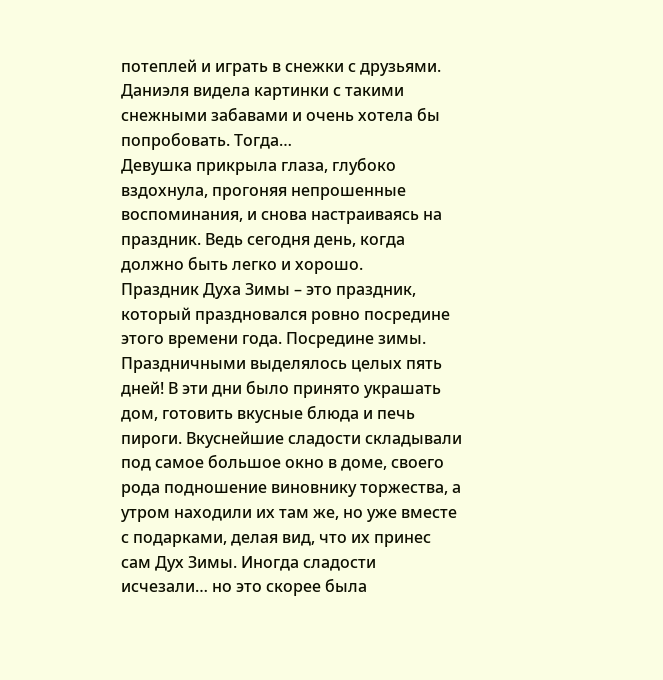потеплей и играть в снежки с друзьями. Даниэля видела картинки с такими снежными забавами и очень хотела бы попробовать. Тогда…
Девушка прикрыла глаза, глубоко вздохнула, прогоняя непрошенные воспоминания, и снова настраиваясь на праздник. Ведь сегодня день, когда должно быть легко и хорошо.
Праздник Духа Зимы – это праздник, который праздновался ровно посредине этого времени года. Посредине зимы. Праздничными выделялось целых пять дней! В эти дни было принято украшать дом, готовить вкусные блюда и печь пироги. Вкуснейшие сладости складывали под самое большое окно в доме, своего рода подношение виновнику торжества, а утром находили их там же, но уже вместе с подарками, делая вид, что их принес сам Дух Зимы. Иногда сладости исчезали… но это скорее была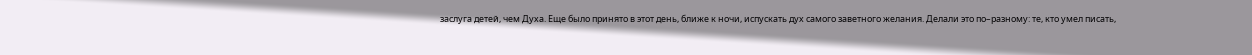заслуга детей, чем Духа. Еще было принято в этот день, ближе к ночи, испускать дух самого заветного желания. Делали это по–разному: те, кто умел писать,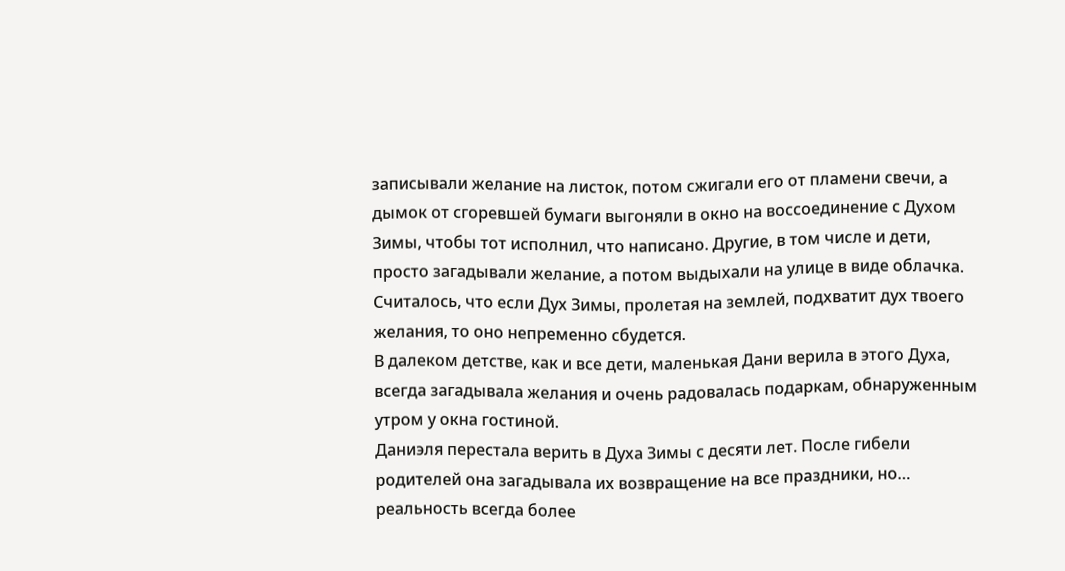записывали желание на листок, потом сжигали его от пламени свечи, а дымок от сгоревшей бумаги выгоняли в окно на воссоединение с Духом Зимы, чтобы тот исполнил, что написано. Другие, в том числе и дети, просто загадывали желание, а потом выдыхали на улице в виде облачка. Считалось, что если Дух Зимы, пролетая на землей, подхватит дух твоего желания, то оно непременно сбудется.
В далеком детстве, как и все дети, маленькая Дани верила в этого Духа, всегда загадывала желания и очень радовалась подаркам, обнаруженным утром у окна гостиной.
Даниэля перестала верить в Духа Зимы с десяти лет. После гибели родителей она загадывала их возвращение на все праздники, но… реальность всегда более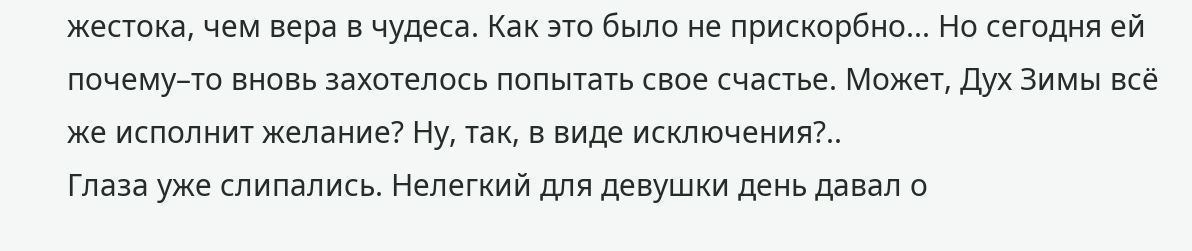жестока, чем вера в чудеса. Как это было не прискорбно... Но сегодня ей почему–то вновь захотелось попытать свое счастье. Может, Дух Зимы всё же исполнит желание? Ну, так, в виде исключения?..
Глаза уже слипались. Нелегкий для девушки день давал о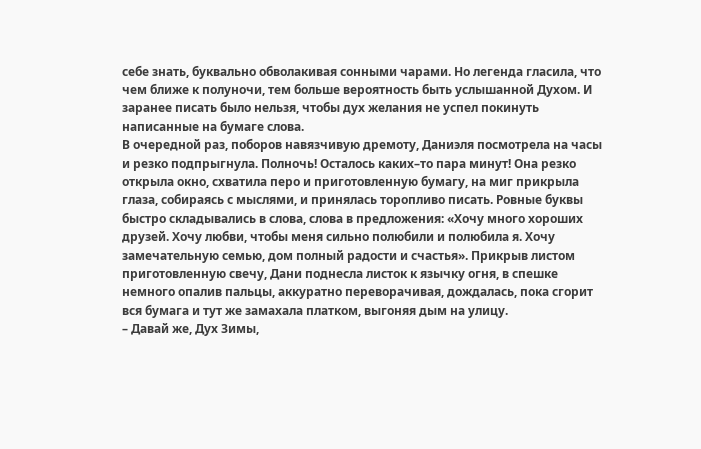себе знать, буквально обволакивая сонными чарами. Но легенда гласила, что чем ближе к полуночи, тем больше вероятность быть услышанной Духом. И заранее писать было нельзя, чтобы дух желания не успел покинуть написанные на бумаге слова.
В очередной раз, поборов навязчивую дремоту, Даниэля посмотрела на часы и резко подпрыгнула. Полночь! Осталось каких–то пара минут! Она резко открыла окно, схватила перо и приготовленную бумагу, на миг прикрыла глаза, собираясь с мыслями, и принялась торопливо писать. Ровные буквы быстро складывались в слова, слова в предложения: «Хочу много хороших друзей. Хочу любви, чтобы меня сильно полюбили и полюбила я. Хочу замечательную семью, дом полный радости и счастья». Прикрыв листом приготовленную свечу, Дани поднесла листок к язычку огня, в спешке немного опалив пальцы, аккуратно переворачивая, дождалась, пока сгорит вся бумага и тут же замахала платком, выгоняя дым на улицу.
– Давай же, Дух Зимы,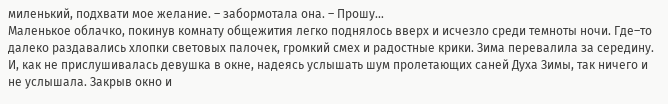миленький, подхвати мое желание. – забормотала она. – Прошу…
Маленькое облачко, покинув комнату общежития легко поднялось вверх и исчезло среди темноты ночи. Где–то далеко раздавались хлопки световых палочек, громкий смех и радостные крики. Зима перевалила за середину. И, как не прислушивалась девушка в окне, надеясь услышать шум пролетающих саней Духа Зимы, так ничего и не услышала. Закрыв окно и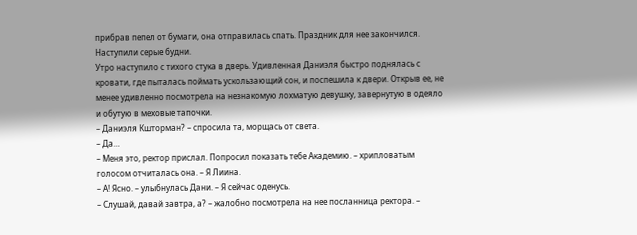прибрав пепел от бумаги, она отправилась спать. Праздник для нее закончился. Наступили серые будни.
Утро наступило с тихого стука в дверь. Удивленная Даниэля быстро поднялась с кровати, где пыталась поймать ускользающий сон, и поспешила к двери. Открыв ее, не менее удивленно посмотрела на незнакомую лохматую девушку, завернутую в одеяло и обутую в меховые тапочки.
– Даниэля Кшторман? – спросила та, морщась от света.
– Да…
– Меня это, ректор прислал. Попросил показать тебе Академию. – хрипловатым голосом отчиталась она. – Я Лиина.
– А! Ясно. – улыбнулась Дани. – Я сейчас оденусь.
– Слушай, давай завтра, а? – жалобно посмотрела на нее посланница ректора. –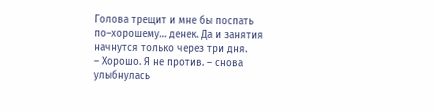Голова трещит и мне бы поспать по–хорошему… денек. Да и занятия начнутся только через три дня.
– Хорошо. Я не против. – снова улыбнулась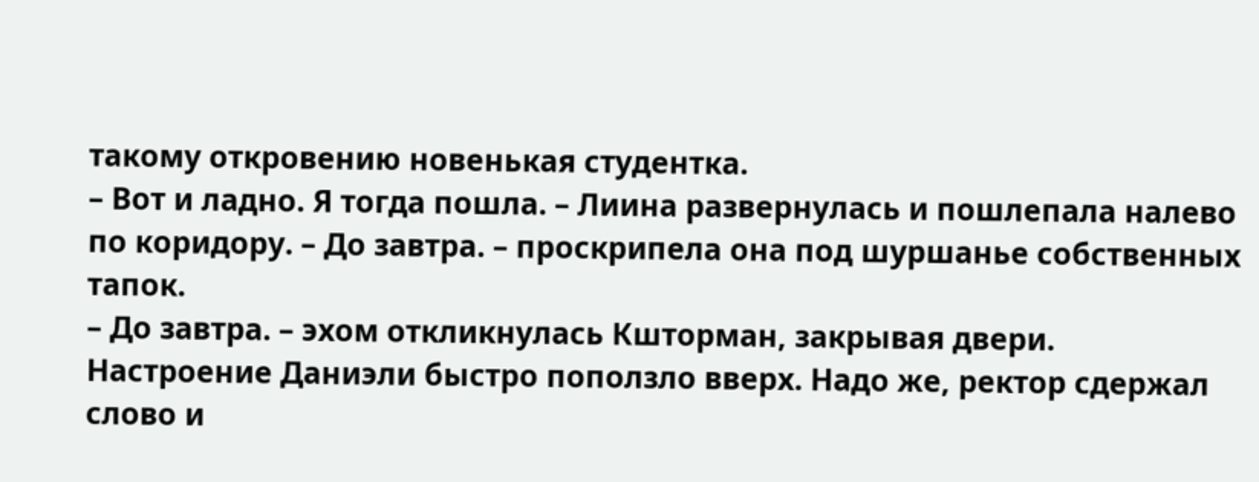такому откровению новенькая студентка.
– Вот и ладно. Я тогда пошла. – Лиина развернулась и пошлепала налево по коридору. – До завтра. – проскрипела она под шуршанье собственных тапок.
– До завтра. – эхом откликнулась Кшторман, закрывая двери.
Настроение Даниэли быстро поползло вверх. Надо же, ректор сдержал слово и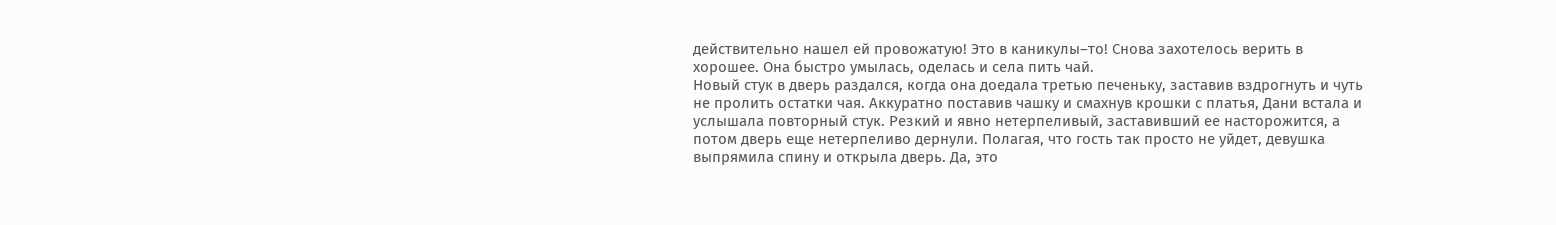действительно нашел ей провожатую! Это в каникулы–то! Снова захотелось верить в хорошее. Она быстро умылась, оделась и села пить чай.
Новый стук в дверь раздался, когда она доедала третью печеньку, заставив вздрогнуть и чуть не пролить остатки чая. Аккуратно поставив чашку и смахнув крошки с платья, Дани встала и услышала повторный стук. Резкий и явно нетерпеливый, заставивший ее насторожится, а потом дверь еще нетерпеливо дернули. Полагая, что гость так просто не уйдет, девушка выпрямила спину и открыла дверь. Да, это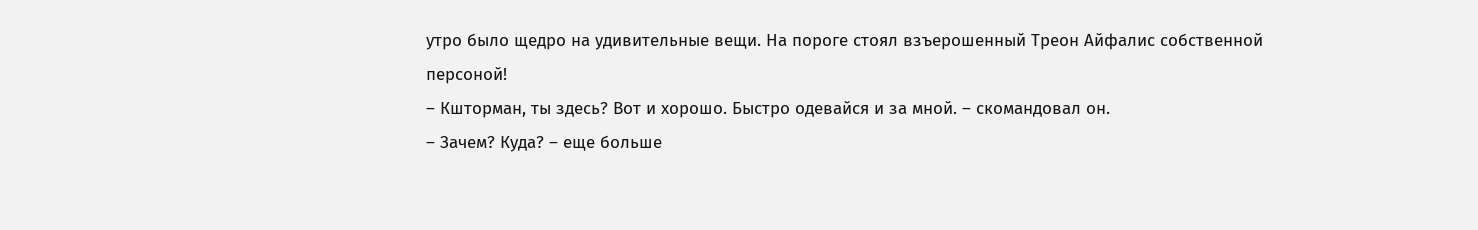утро было щедро на удивительные вещи. На пороге стоял взъерошенный Треон Айфалис собственной персоной!
– Кшторман, ты здесь? Вот и хорошо. Быстро одевайся и за мной. – скомандовал он.
– Зачем? Куда? – еще больше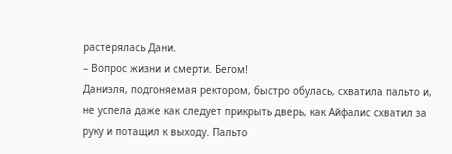растерялась Дани.
– Вопрос жизни и смерти. Бегом!
Даниэля, подгоняемая ректором, быстро обулась, схватила пальто и, не успела даже как следует прикрыть дверь, как Айфалис схватил за руку и потащил к выходу. Пальто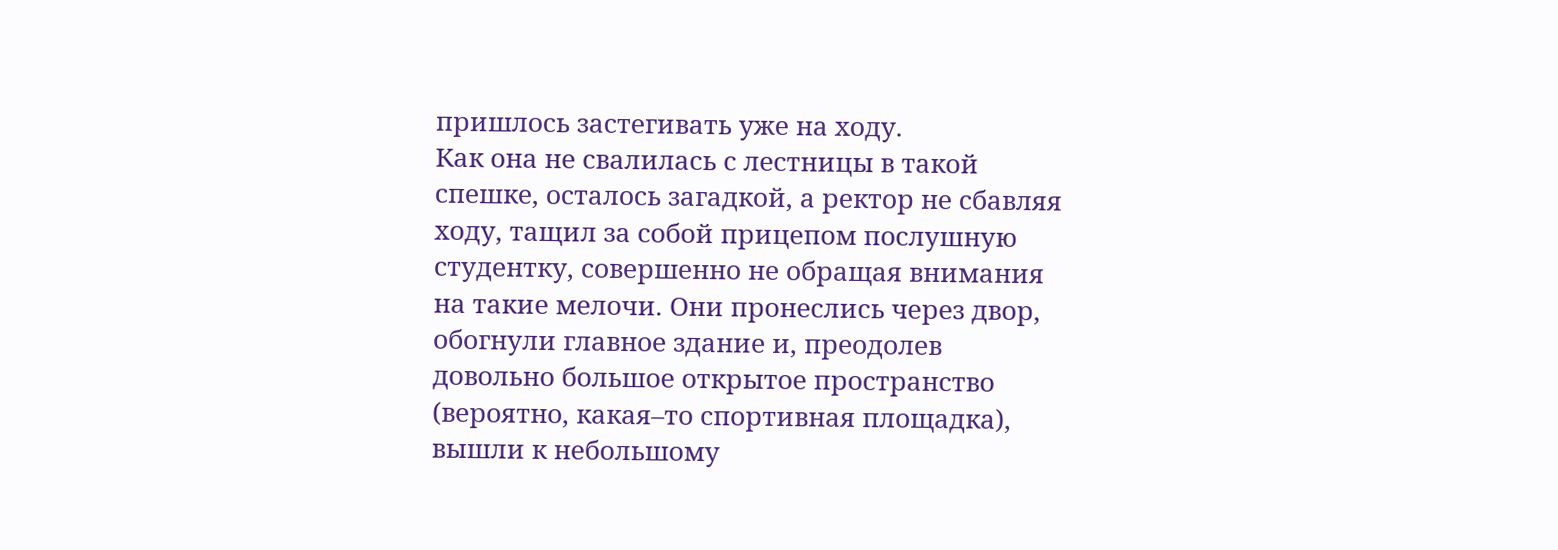пришлось застегивать уже на ходу.
Как она не свалилась с лестницы в такой спешке, осталось загадкой, а ректор не сбавляя ходу, тащил за собой прицепом послушную студентку, совершенно не обращая внимания на такие мелочи. Они пронеслись через двор, обогнули главное здание и, преодолев довольно большое открытое пространство (вероятно, какая–то спортивная площадка), вышли к небольшому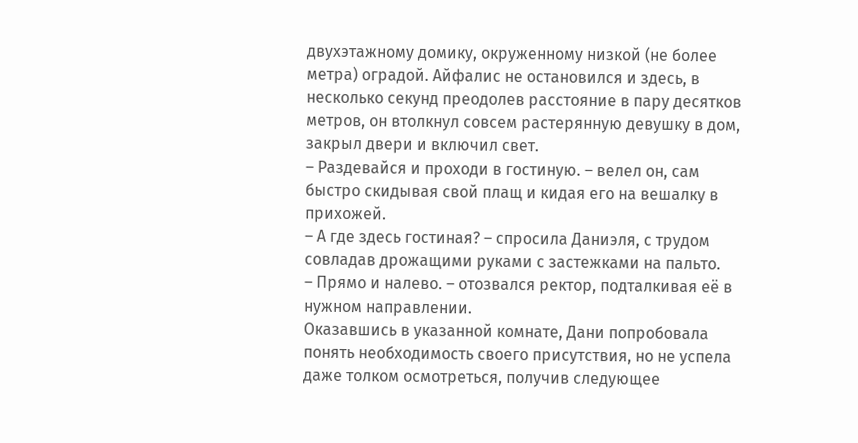двухэтажному домику, окруженному низкой (не более метра) оградой. Айфалис не остановился и здесь, в несколько секунд преодолев расстояние в пару десятков метров, он втолкнул совсем растерянную девушку в дом, закрыл двери и включил свет.
– Раздевайся и проходи в гостиную. – велел он, сам быстро скидывая свой плащ и кидая его на вешалку в прихожей.
– А где здесь гостиная? – спросила Даниэля, с трудом совладав дрожащими руками с застежками на пальто.
– Прямо и налево. – отозвался ректор, подталкивая её в нужном направлении.
Оказавшись в указанной комнате, Дани попробовала понять необходимость своего присутствия, но не успела даже толком осмотреться, получив следующее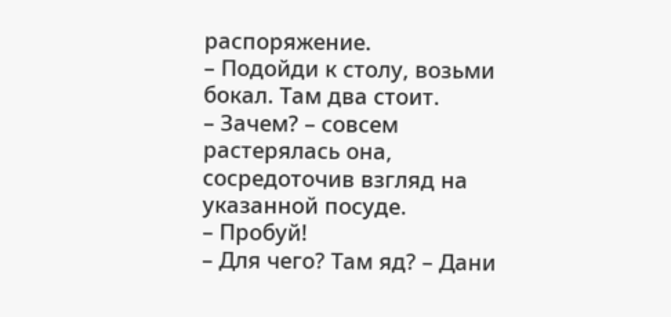распоряжение.
– Подойди к столу, возьми бокал. Там два стоит.
– Зачем? – совсем растерялась она, сосредоточив взгляд на указанной посуде.
– Пробуй!
– Для чего? Там яд? – Дани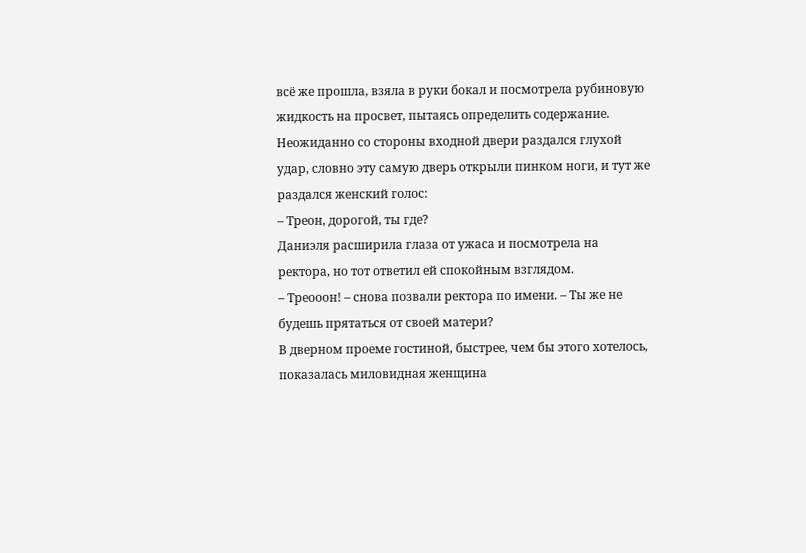всё же прошла, взяла в руки бокал и посмотрела рубиновую жидкость на просвет, пытаясь определить содержание.
Неожиданно со стороны входной двери раздался глухой удар, словно эту самую дверь открыли пинком ноги, и тут же раздался женский голос:
– Треон, дорогой, ты где?
Даниэля расширила глаза от ужаса и посмотрела на ректора, но тот ответил ей спокойным взглядом.
– Треооон! – снова позвали ректора по имени. – Ты же не будешь прятаться от своей матери?
В дверном проеме гостиной, быстрее, чем бы этого хотелось, показалась миловидная женщина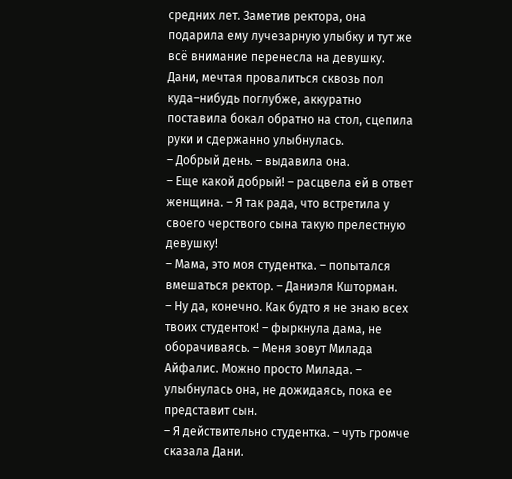средних лет. Заметив ректора, она подарила ему лучезарную улыбку и тут же всё внимание перенесла на девушку.
Дани, мечтая провалиться сквозь пол куда–нибудь поглубже, аккуратно поставила бокал обратно на стол, сцепила руки и сдержанно улыбнулась.
– Добрый день. – выдавила она.
– Еще какой добрый! – расцвела ей в ответ женщина. – Я так рада, что встретила у своего черствого сына такую прелестную девушку!
– Мама, это моя студентка. – попытался вмешаться ректор. – Даниэля Кшторман.
– Ну да, конечно. Как будто я не знаю всех твоих студенток! – фыркнула дама, не оборачиваясь. – Меня зовут Милада Айфалис. Можно просто Милада. – улыбнулась она, не дожидаясь, пока ее представит сын.
– Я действительно студентка. – чуть громче сказала Дани.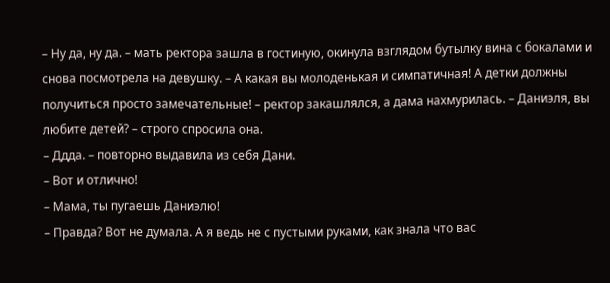– Ну да, ну да. – мать ректора зашла в гостиную, окинула взглядом бутылку вина с бокалами и снова посмотрела на девушку. – А какая вы молоденькая и симпатичная! А детки должны получиться просто замечательные! – ректор закашлялся, а дама нахмурилась. – Даниэля, вы любите детей? – строго спросила она.
– Ддда. – повторно выдавила из себя Дани.
– Вот и отлично!
– Мама, ты пугаешь Даниэлю!
– Правда? Вот не думала. А я ведь не с пустыми руками, как знала что вас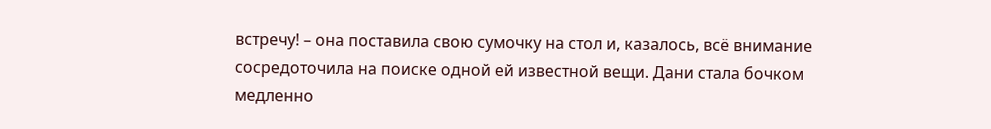встречу! – она поставила свою сумочку на стол и, казалось, всё внимание сосредоточила на поиске одной ей известной вещи. Дани стала бочком медленно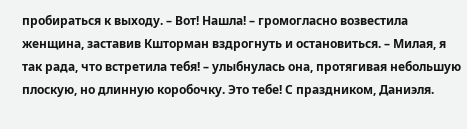пробираться к выходу. – Вот! Нашла! – громогласно возвестила женщина, заставив Кшторман вздрогнуть и остановиться. – Милая, я так рада, что встретила тебя! – улыбнулась она, протягивая небольшую плоскую, но длинную коробочку. Это тебе! С праздником, Даниэля.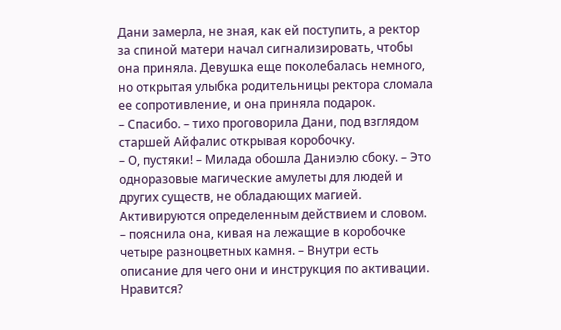Дани замерла, не зная, как ей поступить, а ректор за спиной матери начал сигнализировать, чтобы она приняла. Девушка еще поколебалась немного, но открытая улыбка родительницы ректора сломала ее сопротивление, и она приняла подарок.
– Спасибо. – тихо проговорила Дани, под взглядом старшей Айфалис открывая коробочку.
– О, пустяки! – Милада обошла Даниэлю сбоку. – Это одноразовые магические амулеты для людей и других существ, не обладающих магией. Активируются определенным действием и словом. – пояснила она, кивая на лежащие в коробочке четыре разноцветных камня. – Внутри есть описание для чего они и инструкция по активации. Нравится?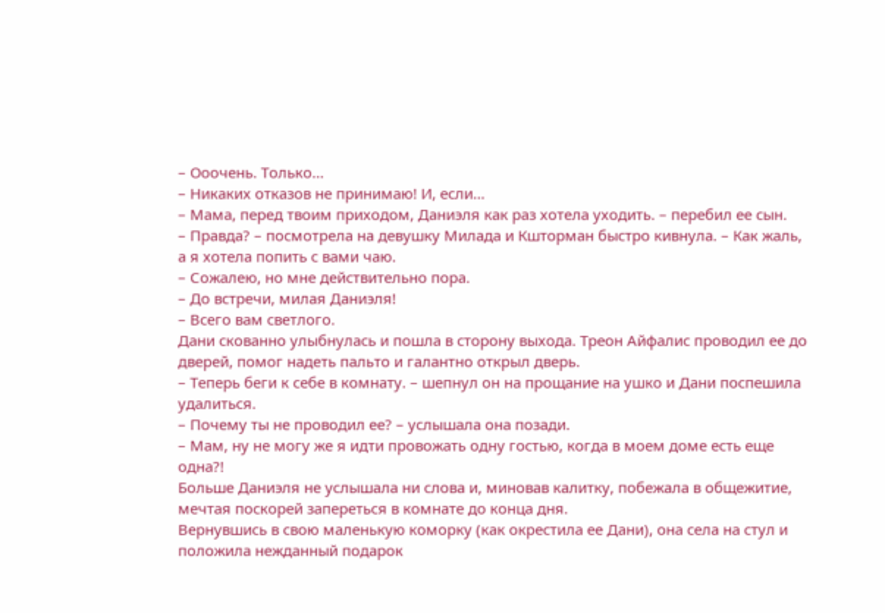– Ооочень. Только…
– Никаких отказов не принимаю! И, если…
– Мама, перед твоим приходом, Даниэля как раз хотела уходить. – перебил ее сын.
– Правда? – посмотрела на девушку Милада и Кшторман быстро кивнула. – Как жаль, а я хотела попить с вами чаю.
– Сожалею, но мне действительно пора.
– До встречи, милая Даниэля!
– Всего вам светлого.
Дани скованно улыбнулась и пошла в сторону выхода. Треон Айфалис проводил ее до дверей, помог надеть пальто и галантно открыл дверь.
– Теперь беги к себе в комнату. – шепнул он на прощание на ушко и Дани поспешила удалиться.
– Почему ты не проводил ее? – услышала она позади.
– Мам, ну не могу же я идти провожать одну гостью, когда в моем доме есть еще одна?!
Больше Даниэля не услышала ни слова и, миновав калитку, побежала в общежитие, мечтая поскорей запереться в комнате до конца дня.
Вернувшись в свою маленькую коморку (как окрестила ее Дани), она села на стул и положила нежданный подарок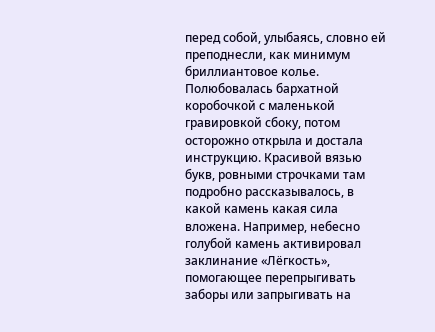перед собой, улыбаясь, словно ей преподнесли, как минимум бриллиантовое колье. Полюбовалась бархатной коробочкой с маленькой гравировкой сбоку, потом осторожно открыла и достала инструкцию. Красивой вязью букв, ровными строчками там подробно рассказывалось, в какой камень какая сила вложена. Например, небесно голубой камень активировал заклинание «Лёгкость», помогающее перепрыгивать заборы или запрыгивать на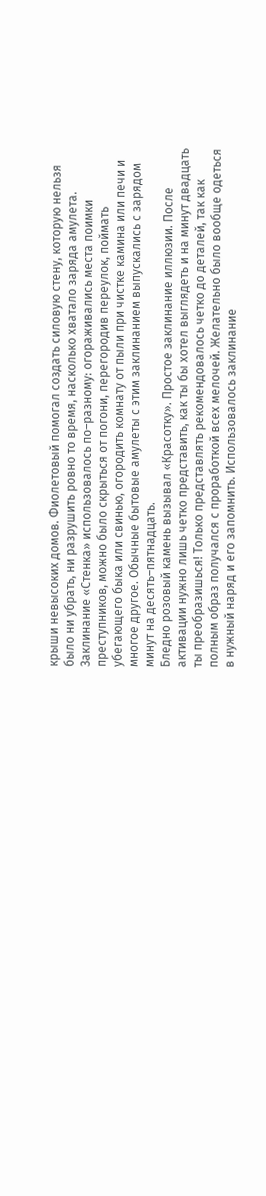крыши невысоких домов. Фиолетовый помогал создать силовую стену, которую нельзя было ни убрать, ни разрушить ровно то время, насколько хватало заряда амулета. Заклинание «Стенка» использовалось по–разному: огораживались места поимки преступников, можно было скрыться от погони, перегородив переулок, поймать убегающего быка или свинью, огородить комнату от пыли при чистке камина или печи и многое другое. Обычные бытовые амулеты с этим заклинанием выпускались с зарядом минут на десять–пятнадцать.
Бледно розовый камень вызывал «Красотку». Простое заклинание иллюзии. После активации нужно лишь четко представить, как ты бы хотел выглядеть и на минут двадцать ты преобразишься! Только представлять рекомендовалось четко до деталей, так как полным образ получался с проработкой всех мелочей. Желательно было вообще одеться в нужный наряд и его запомнить. Использовалось заклинание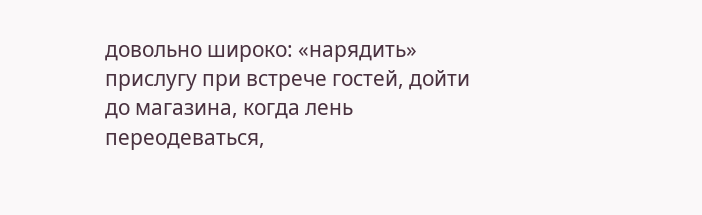довольно широко: «нарядить» прислугу при встрече гостей, дойти до магазина, когда лень переодеваться,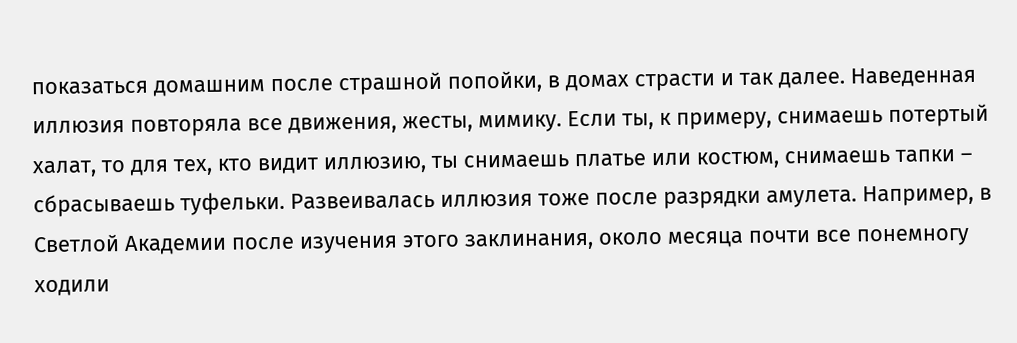показаться домашним после страшной попойки, в домах страсти и так далее. Наведенная иллюзия повторяла все движения, жесты, мимику. Если ты, к примеру, снимаешь потертый халат, то для тех, кто видит иллюзию, ты снимаешь платье или костюм, снимаешь тапки – сбрасываешь туфельки. Развеивалась иллюзия тоже после разрядки амулета. Например, в Светлой Академии после изучения этого заклинания, около месяца почти все понемногу ходили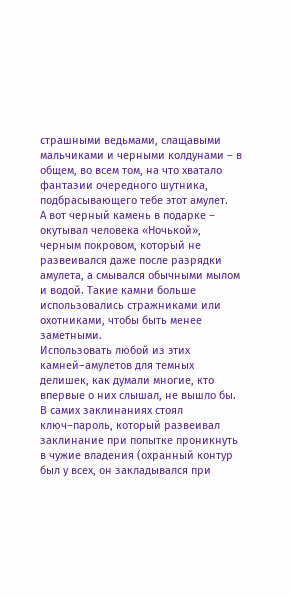страшными ведьмами, слащавыми мальчиками и черными колдунами – в общем, во всем том, на что хватало фантазии очередного шутника, подбрасывающего тебе этот амулет.
А вот черный камень в подарке – окутывал человека «Ночькой», черным покровом, который не развеивался даже после разрядки амулета, а смывался обычными мылом и водой. Такие камни больше использовались стражниками или охотниками, чтобы быть менее заметными.
Использовать любой из этих камней–амулетов для темных делишек, как думали многие, кто впервые о них слышал, не вышло бы. В самих заклинаниях стоял ключ–пароль, который развеивал заклинание при попытке проникнуть в чужие владения (охранный контур был у всех, он закладывался при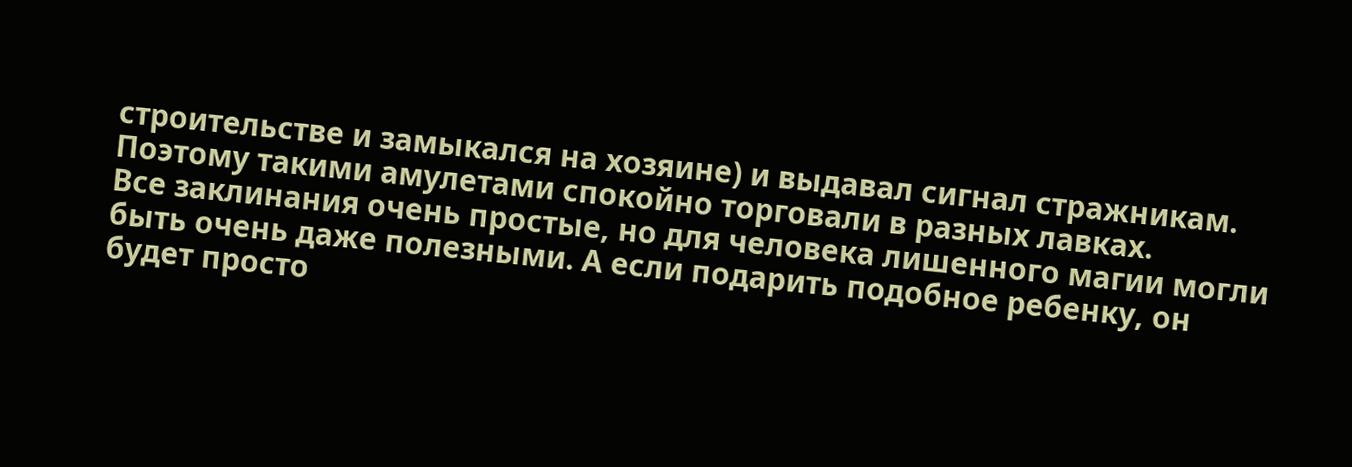строительстве и замыкался на хозяине) и выдавал сигнал стражникам. Поэтому такими амулетами спокойно торговали в разных лавках.
Все заклинания очень простые, но для человека лишенного магии могли быть очень даже полезными. А если подарить подобное ребенку, он будет просто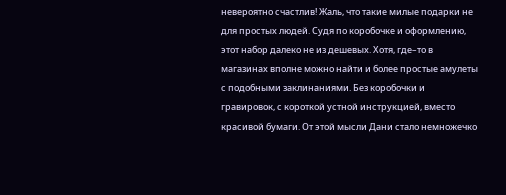невероятно счастлив! Жаль, что такие милые подарки не для простых людей. Судя по коробочке и оформлению, этот набор далеко не из дешевых. Хотя, где–то в магазинах вполне можно найти и более простые амулеты с подобными заклинаниями. Без коробочки и гравировок, с короткой устной инструкцией, вместо красивой бумаги. От этой мысли Дани стало немножечко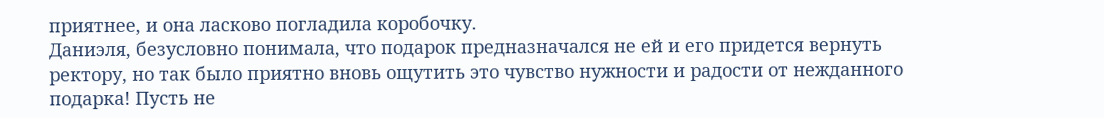приятнее, и она ласково погладила коробочку.
Даниэля, безусловно понимала, что подарок предназначался не ей и его придется вернуть ректору, но так было приятно вновь ощутить это чувство нужности и радости от нежданного подарка! Пусть не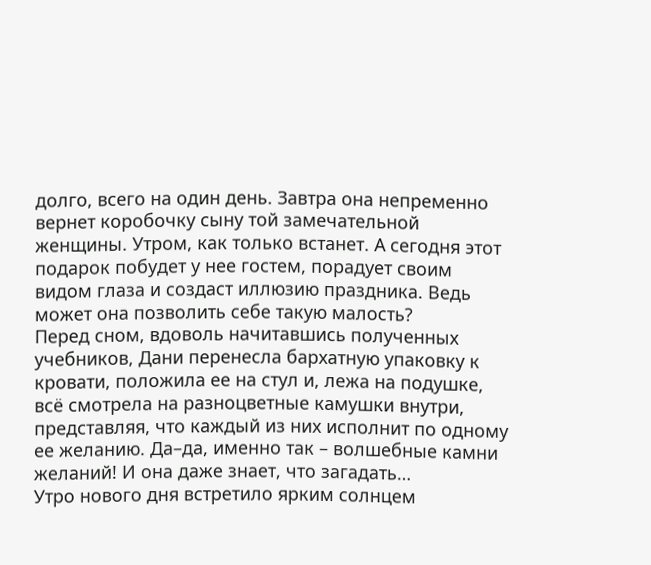долго, всего на один день. Завтра она непременно вернет коробочку сыну той замечательной женщины. Утром, как только встанет. А сегодня этот подарок побудет у нее гостем, порадует своим видом глаза и создаст иллюзию праздника. Ведь может она позволить себе такую малость?
Перед сном, вдоволь начитавшись полученных учебников, Дани перенесла бархатную упаковку к кровати, положила ее на стул и, лежа на подушке, всё смотрела на разноцветные камушки внутри, представляя, что каждый из них исполнит по одному ее желанию. Да–да, именно так – волшебные камни желаний! И она даже знает, что загадать…
Утро нового дня встретило ярким солнцем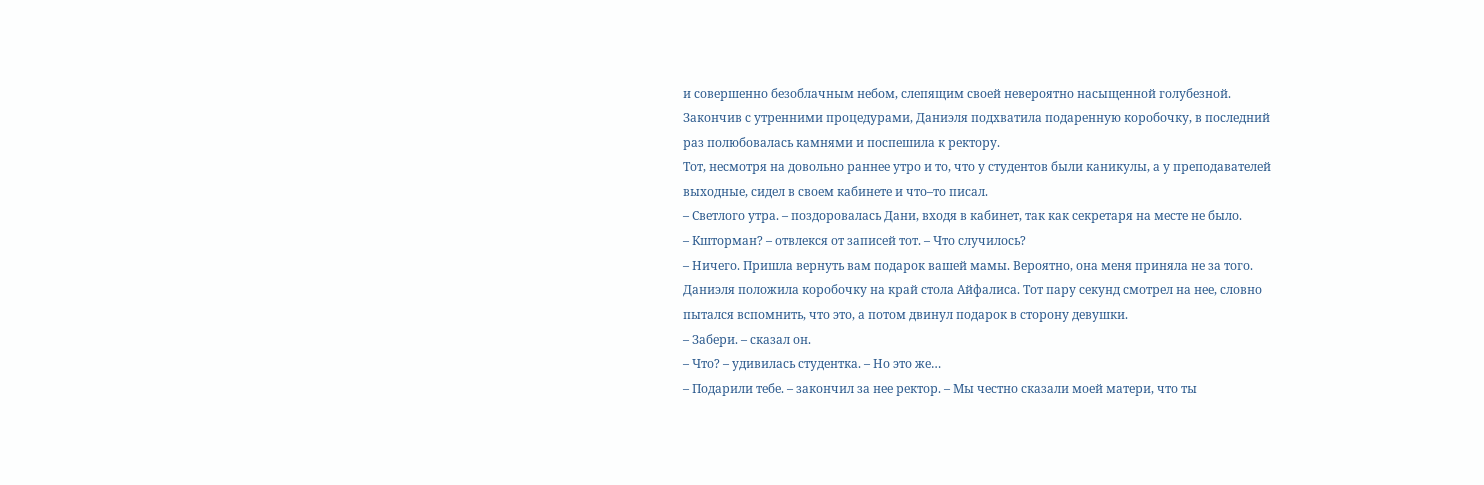и совершенно безоблачным небом, слепящим своей невероятно насыщенной голубезной. Закончив с утренними процедурами, Даниэля подхватила подаренную коробочку, в последний раз полюбовалась камнями и поспешила к ректору.
Тот, несмотря на довольно раннее утро и то, что у студентов были каникулы, а у преподавателей выходные, сидел в своем кабинете и что–то писал.
– Светлого утра. – поздоровалась Дани, входя в кабинет, так как секретаря на месте не было.
– Кшторман? – отвлекся от записей тот. – Что случилось?
– Ничего. Пришла вернуть вам подарок вашей мамы. Вероятно, она меня приняла не за того.
Даниэля положила коробочку на край стола Айфалиса. Тот пару секунд смотрел на нее, словно пытался вспомнить, что это, а потом двинул подарок в сторону девушки.
– Забери. – сказал он.
– Что? – удивилась студентка. – Но это же…
– Подарили тебе. – закончил за нее ректор. – Мы честно сказали моей матери, что ты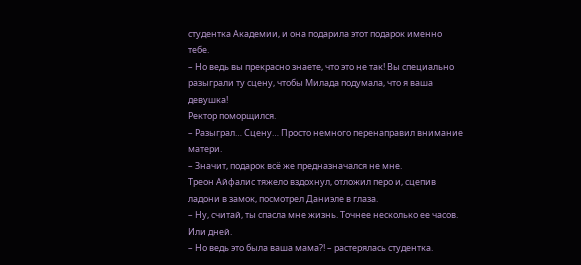студентка Академии, и она подарила этот подарок именно тебе.
– Но ведь вы прекрасно знаете, что это не так! Вы специально разыграли ту сцену, чтобы Милада подумала, что я ваша девушка!
Ректор поморщился.
– Разыграл… Сцену… Просто немного перенаправил внимание матери.
– Значит, подарок всё же предназначался не мне.
Треон Айфалис тяжело вздохнул, отложил перо и, сцепив ладони в замок, посмотрел Даниэле в глаза.
– Ну, считай, ты спасла мне жизнь. Точнее несколько ее часов. Или дней.
– Но ведь это была ваша мама?! – растерялась студентка.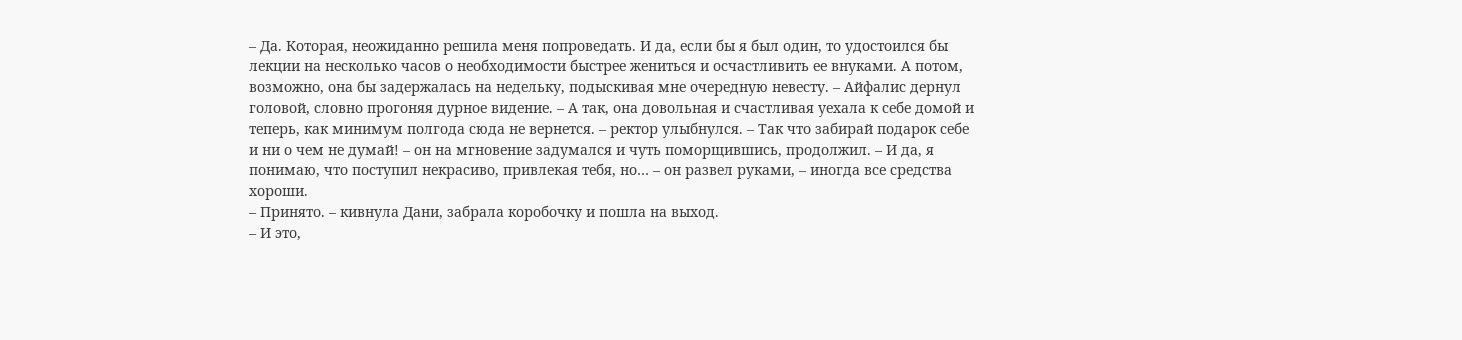– Да. Которая, неожиданно решила меня попроведать. И да, если бы я был один, то удостоился бы лекции на несколько часов о необходимости быстрее жениться и осчастливить ее внуками. А потом, возможно, она бы задержалась на недельку, подыскивая мне очередную невесту. – Айфалис дернул головой, словно прогоняя дурное видение. – А так, она довольная и счастливая уехала к себе домой и теперь, как минимум полгода сюда не вернется. – ректор улыбнулся. – Так что забирай подарок себе и ни о чем не думай! – он на мгновение задумался и чуть поморщившись, продолжил. – И да, я понимаю, что поступил некрасиво, привлекая тебя, но… – он развел руками, – иногда все средства хороши.
– Принято. – кивнула Дани, забрала коробочку и пошла на выход.
– И это,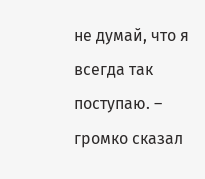не думай, что я всегда так поступаю. – громко сказал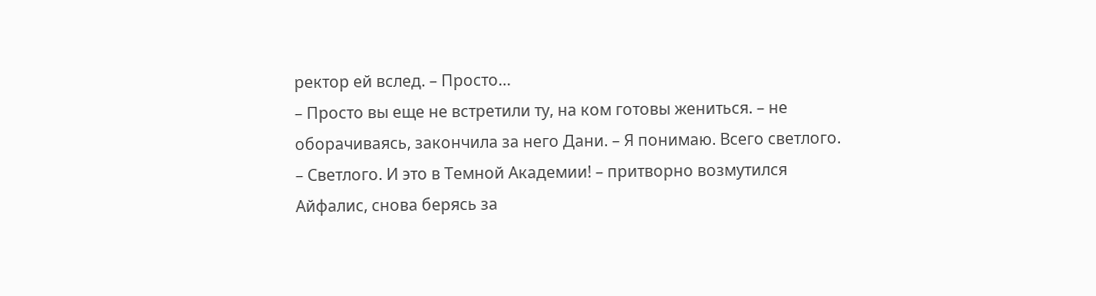ректор ей вслед. – Просто…
– Просто вы еще не встретили ту, на ком готовы жениться. – не оборачиваясь, закончила за него Дани. – Я понимаю. Всего светлого.
– Светлого. И это в Темной Академии! – притворно возмутился Айфалис, снова берясь за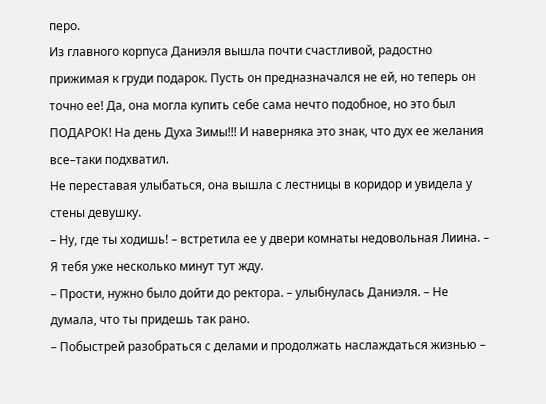перо.
Из главного корпуса Даниэля вышла почти счастливой, радостно прижимая к груди подарок. Пусть он предназначался не ей, но теперь он точно ее! Да, она могла купить себе сама нечто подобное, но это был ПОДАРОК! На день Духа Зимы!!! И наверняка это знак, что дух ее желания все–таки подхватил.
Не переставая улыбаться, она вышла с лестницы в коридор и увидела у стены девушку.
– Ну, где ты ходишь! – встретила ее у двери комнаты недовольная Лиина. – Я тебя уже несколько минут тут жду.
– Прости, нужно было дойти до ректора. – улыбнулась Даниэля. – Не думала, что ты придешь так рано.
– Побыстрей разобраться с делами и продолжать наслаждаться жизнью –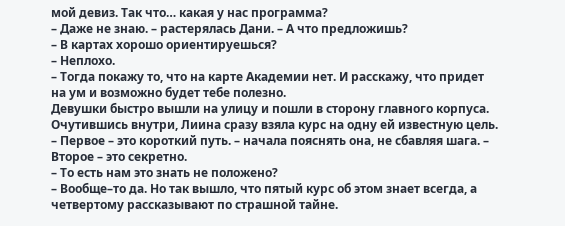мой девиз. Так что… какая у нас программа?
– Даже не знаю. – растерялась Дани. – А что предложишь?
– В картах хорошо ориентируешься?
– Неплохо.
– Тогда покажу то, что на карте Академии нет. И расскажу, что придет на ум и возможно будет тебе полезно.
Девушки быстро вышли на улицу и пошли в сторону главного корпуса. Очутившись внутри, Лиина сразу взяла курс на одну ей известную цель.
– Первое – это короткий путь. – начала пояснять она, не сбавляя шага. – Второе – это секретно.
– То есть нам это знать не положено?
– Вообще–то да. Но так вышло, что пятый курс об этом знает всегда, а четвертому рассказывают по страшной тайне.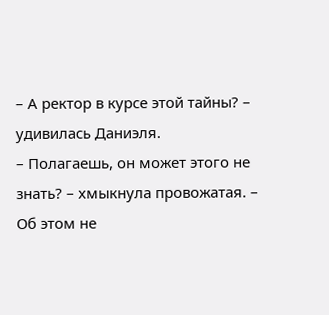– А ректор в курсе этой тайны? – удивилась Даниэля.
– Полагаешь, он может этого не знать? – хмыкнула провожатая. – Об этом не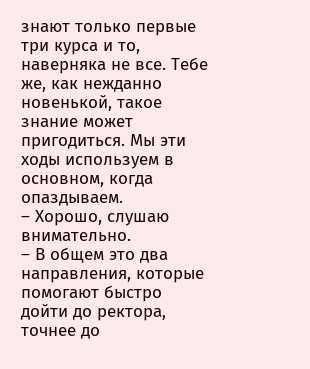знают только первые три курса и то, наверняка не все. Тебе же, как нежданно новенькой, такое знание может пригодиться. Мы эти ходы используем в основном, когда опаздываем.
– Хорошо, слушаю внимательно.
– В общем это два направления, которые помогают быстро дойти до ректора, точнее до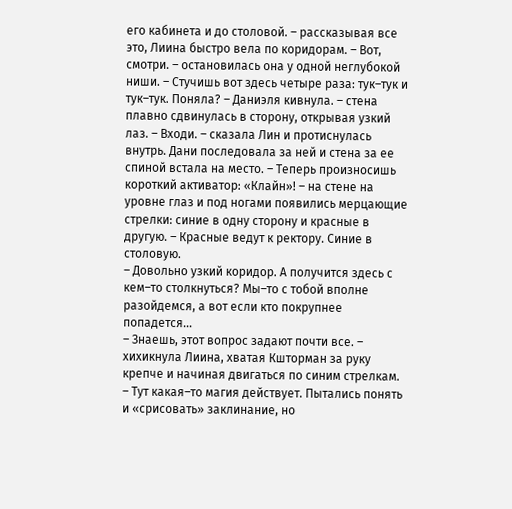его кабинета и до столовой. – рассказывая все это, Лиина быстро вела по коридорам. – Вот, смотри. – остановилась она у одной неглубокой ниши. – Стучишь вот здесь четыре раза: тук–тук и тук–тук. Поняла? – Даниэля кивнула. – стена плавно сдвинулась в сторону, открывая узкий лаз. – Входи. – сказала Лин и протиснулась внутрь. Дани последовала за ней и стена за ее спиной встала на место. – Теперь произносишь короткий активатор: «Клайн»! – на стене на уровне глаз и под ногами появились мерцающие стрелки: синие в одну сторону и красные в другую. – Красные ведут к ректору. Синие в столовую.
– Довольно узкий коридор. А получится здесь с кем–то столкнуться? Мы–то с тобой вполне разойдемся, а вот если кто покрупнее попадется…
– Знаешь, этот вопрос задают почти все. – хихикнула Лиина, хватая Кшторман за руку крепче и начиная двигаться по синим стрелкам. – Тут какая–то магия действует. Пытались понять и «срисовать» заклинание, но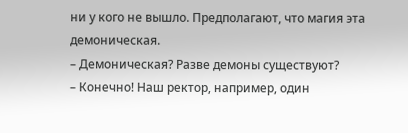ни у кого не вышло. Предполагают, что магия эта демоническая.
– Демоническая? Разве демоны существуют?
– Конечно! Наш ректор, например, один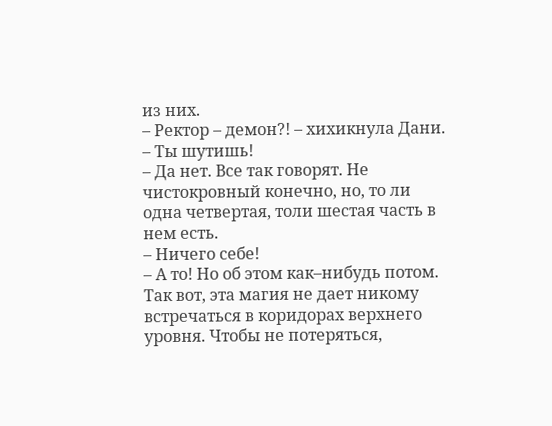из них.
– Ректор – демон?! – хихикнула Дани. – Ты шутишь!
– Да нет. Все так говорят. Не чистокровный конечно, но, то ли одна четвертая, толи шестая часть в нем есть.
– Ничего себе!
– А то! Но об этом как–нибудь потом. Так вот, эта магия не дает никому встречаться в коридорах верхнего уровня. Чтобы не потеряться,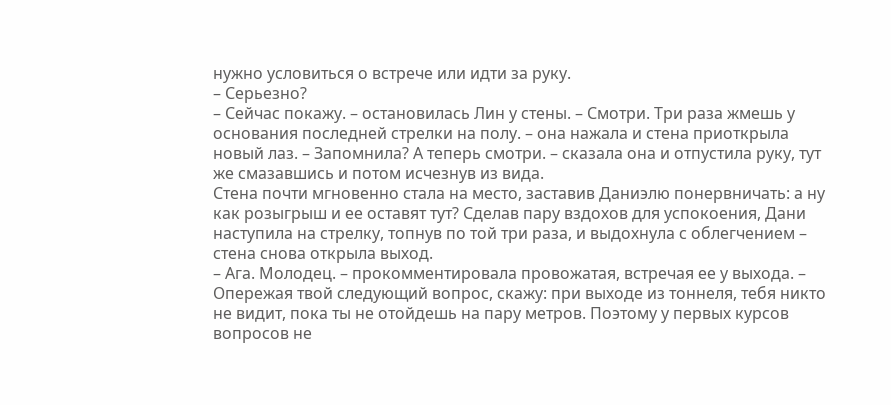нужно условиться о встрече или идти за руку.
– Серьезно?
– Сейчас покажу. – остановилась Лин у стены. – Смотри. Три раза жмешь у основания последней стрелки на полу. – она нажала и стена приоткрыла новый лаз. – Запомнила? А теперь смотри. – сказала она и отпустила руку, тут же смазавшись и потом исчезнув из вида.
Стена почти мгновенно стала на место, заставив Даниэлю понервничать: а ну как розыгрыш и ее оставят тут? Сделав пару вздохов для успокоения, Дани наступила на стрелку, топнув по той три раза, и выдохнула с облегчением – стена снова открыла выход.
– Ага. Молодец. – прокомментировала провожатая, встречая ее у выхода. – Опережая твой следующий вопрос, скажу: при выходе из тоннеля, тебя никто не видит, пока ты не отойдешь на пару метров. Поэтому у первых курсов вопросов не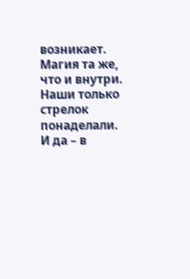возникает. Магия та же, что и внутри. Наши только стрелок понаделали. И да – в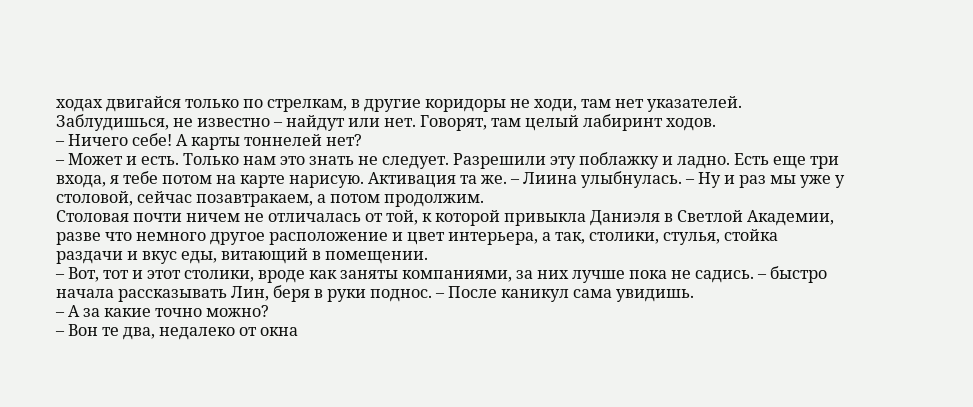ходах двигайся только по стрелкам, в другие коридоры не ходи, там нет указателей. Заблудишься, не известно – найдут или нет. Говорят, там целый лабиринт ходов.
– Ничего себе! А карты тоннелей нет?
– Может и есть. Только нам это знать не следует. Разрешили эту поблажку и ладно. Есть еще три входа, я тебе потом на карте нарисую. Активация та же. – Лиина улыбнулась. – Ну и раз мы уже у столовой, сейчас позавтракаем, а потом продолжим.
Столовая почти ничем не отличалась от той, к которой привыкла Даниэля в Светлой Академии, разве что немного другое расположение и цвет интерьера, а так, столики, стулья, стойка раздачи и вкус еды, витающий в помещении.
– Вот, тот и этот столики, вроде как заняты компаниями, за них лучше пока не садись. – быстро начала рассказывать Лин, беря в руки поднос. – После каникул сама увидишь.
– А за какие точно можно?
– Вон те два, недалеко от окна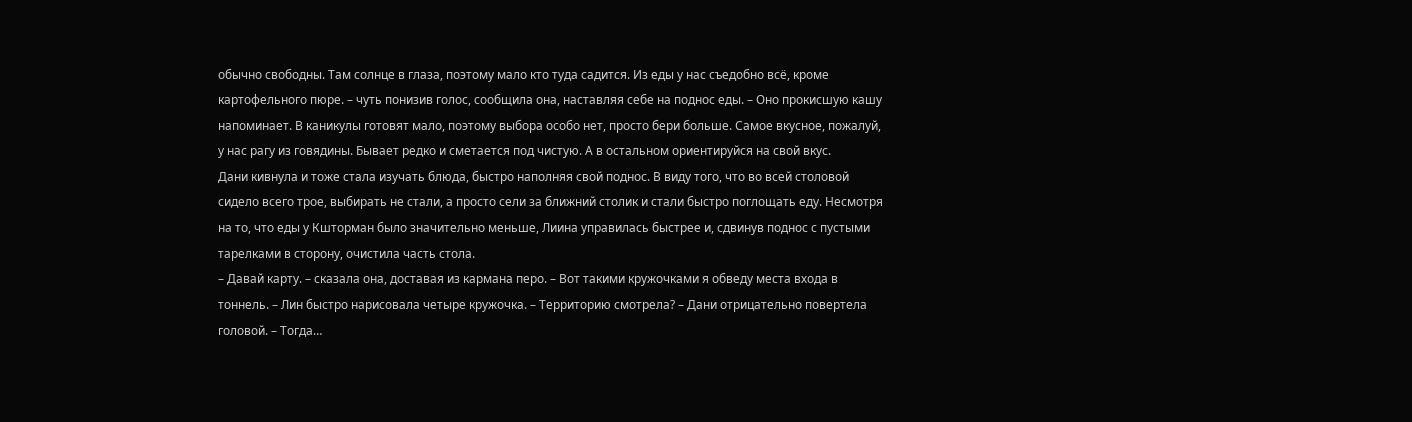обычно свободны. Там солнце в глаза, поэтому мало кто туда садится. Из еды у нас съедобно всё, кроме картофельного пюре. – чуть понизив голос, сообщила она, наставляя себе на поднос еды. – Оно прокисшую кашу напоминает. В каникулы готовят мало, поэтому выбора особо нет, просто бери больше. Самое вкусное, пожалуй, у нас рагу из говядины. Бывает редко и сметается под чистую. А в остальном ориентируйся на свой вкус.
Дани кивнула и тоже стала изучать блюда, быстро наполняя свой поднос. В виду того, что во всей столовой сидело всего трое, выбирать не стали, а просто сели за ближний столик и стали быстро поглощать еду. Несмотря на то, что еды у Кшторман было значительно меньше, Лиина управилась быстрее и, сдвинув поднос с пустыми тарелками в сторону, очистила часть стола.
– Давай карту. – сказала она, доставая из кармана перо. – Вот такими кружочками я обведу места входа в тоннель. – Лин быстро нарисовала четыре кружочка. – Территорию смотрела? – Дани отрицательно повертела головой. – Тогда…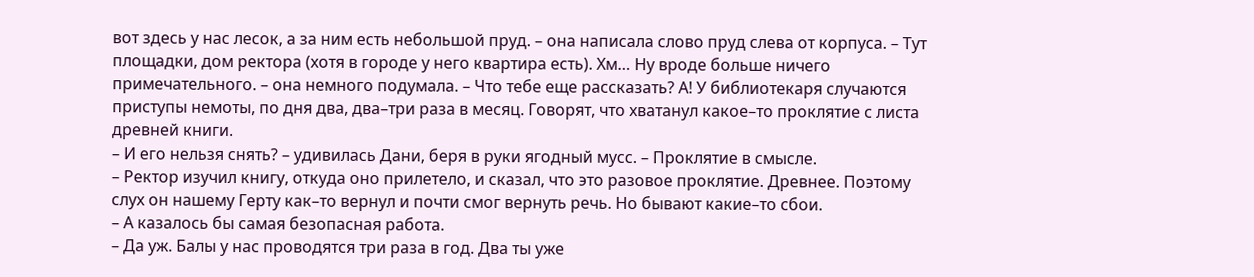вот здесь у нас лесок, а за ним есть небольшой пруд. – она написала слово пруд слева от корпуса. – Тут площадки, дом ректора (хотя в городе у него квартира есть). Хм… Ну вроде больше ничего примечательного. – она немного подумала. – Что тебе еще рассказать? А! У библиотекаря случаются приступы немоты, по дня два, два–три раза в месяц. Говорят, что хватанул какое–то проклятие с листа древней книги.
– И его нельзя снять? – удивилась Дани, беря в руки ягодный мусс. – Проклятие в смысле.
– Ректор изучил книгу, откуда оно прилетело, и сказал, что это разовое проклятие. Древнее. Поэтому слух он нашему Герту как–то вернул и почти смог вернуть речь. Но бывают какие–то сбои.
– А казалось бы самая безопасная работа.
– Да уж. Балы у нас проводятся три раза в год. Два ты уже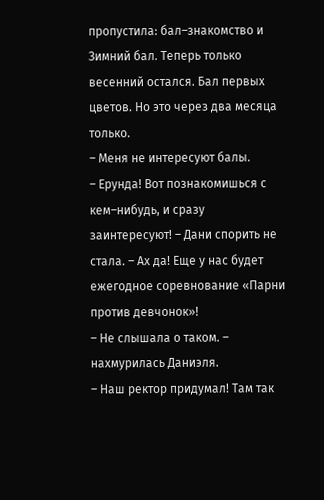пропустила: бал–знакомство и Зимний бал. Теперь только весенний остался. Бал первых цветов. Но это через два месяца только.
– Меня не интересуют балы.
– Ерунда! Вот познакомишься с кем–нибудь, и сразу заинтересуют! – Дани спорить не стала. – Ах да! Еще у нас будет ежегодное соревнование «Парни против девчонок»!
– Не слышала о таком. – нахмурилась Даниэля.
– Наш ректор придумал! Там так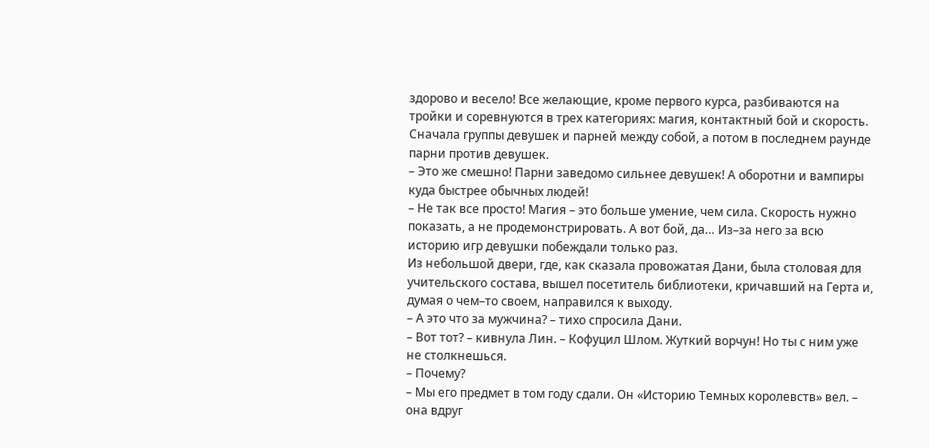здорово и весело! Все желающие, кроме первого курса, разбиваются на тройки и соревнуются в трех категориях: магия, контактный бой и скорость. Сначала группы девушек и парней между собой, а потом в последнем раунде парни против девушек.
– Это же смешно! Парни заведомо сильнее девушек! А оборотни и вампиры куда быстрее обычных людей!
– Не так все просто! Магия – это больше умение, чем сила. Скорость нужно показать, а не продемонстрировать. А вот бой, да… Из–за него за всю историю игр девушки побеждали только раз.
Из небольшой двери, где, как сказала провожатая Дани, была столовая для учительского состава, вышел посетитель библиотеки, кричавший на Герта и, думая о чем–то своем, направился к выходу.
– А это что за мужчина? – тихо спросила Дани.
– Вот тот? – кивнула Лин. – Кофуцил Шлом. Жуткий ворчун! Но ты с ним уже не столкнешься.
– Почему?
– Мы его предмет в том году сдали. Он «Историю Темных королевств» вел. – она вдруг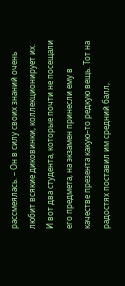рассмеялась. – Он в силу своих знаний очень любит всякие диковинки, коллекционирует их. И вот два студента, которые почти не посещали его предмета, на экзамен принесли ему в качестве презента какую–то редкую вещь. Тот на радостях поставил им средний балл,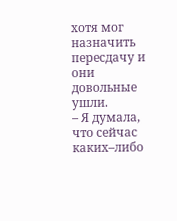хотя мог назначить пересдачу и они довольные ушли.
– Я думала, что сейчас каких–либо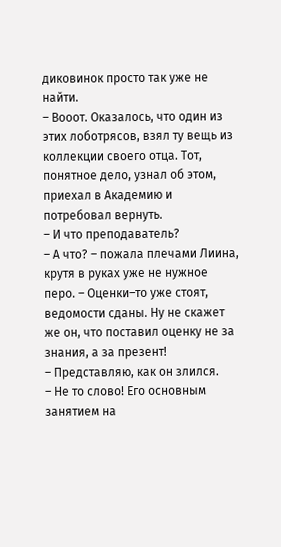диковинок просто так уже не найти.
– Вооот. Оказалось, что один из этих лоботрясов, взял ту вещь из коллекции своего отца. Тот, понятное дело, узнал об этом, приехал в Академию и потребовал вернуть.
– И что преподаватель?
– А что? – пожала плечами Лиина, крутя в руках уже не нужное перо. – Оценки–то уже стоят, ведомости сданы. Ну не скажет же он, что поставил оценку не за знания, а за презент!
– Представляю, как он злился.
– Не то слово! Его основным занятием на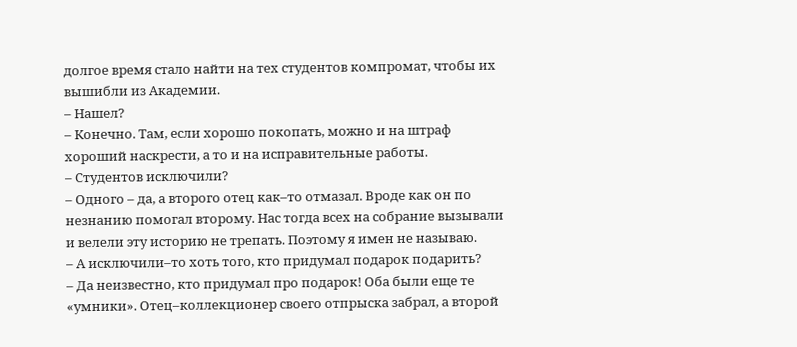долгое время стало найти на тех студентов компромат, чтобы их вышибли из Академии.
– Нашел?
– Конечно. Там, если хорошо покопать, можно и на штраф хороший наскрести, а то и на исправительные работы.
– Студентов исключили?
– Одного – да, а второго отец как–то отмазал. Вроде как он по незнанию помогал второму. Нас тогда всех на собрание вызывали и велели эту историю не трепать. Поэтому я имен не называю.
– А исключили–то хоть того, кто придумал подарок подарить?
– Да неизвестно, кто придумал про подарок! Оба были еще те «умники». Отец–коллекционер своего отпрыска забрал, а второй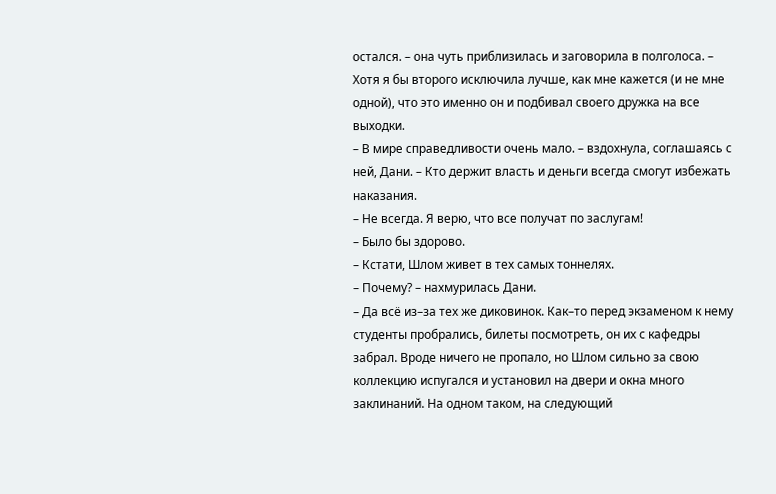остался. – она чуть приблизилась и заговорила в полголоса. – Хотя я бы второго исключила лучше, как мне кажется (и не мне одной), что это именно он и подбивал своего дружка на все выходки.
– В мире справедливости очень мало. – вздохнула, соглашаясь с ней, Дани. – Кто держит власть и деньги всегда смогут избежать наказания.
– Не всегда. Я верю, что все получат по заслугам!
– Было бы здорово.
– Кстати, Шлом живет в тех самых тоннелях.
– Почему? – нахмурилась Дани.
– Да всё из–за тех же диковинок. Как–то перед экзаменом к нему студенты пробрались, билеты посмотреть, он их с кафедры забрал. Вроде ничего не пропало, но Шлом сильно за свою коллекцию испугался и установил на двери и окна много заклинаний. На одном таком, на следующий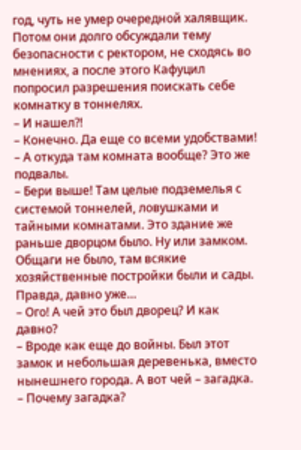год, чуть не умер очередной халявщик. Потом они долго обсуждали тему безопасности с ректором, не сходясь во мнениях, а после этого Кафуцил попросил разрешения поискать себе комнатку в тоннелях.
– И нашел?!
– Конечно. Да еще со всеми удобствами!
– А откуда там комната вообще? Это же подвалы.
– Бери выше! Там целые подземелья с системой тоннелей, ловушками и тайными комнатами. Это здание же раньше дворцом было. Ну или замком. Общаги не было, там всякие хозяйственные постройки были и сады. Правда, давно уже…
– Ого! А чей это был дворец? И как давно?
– Вроде как еще до войны. Был этот замок и небольшая деревенька, вместо нынешнего города. А вот чей – загадка.
– Почему загадка?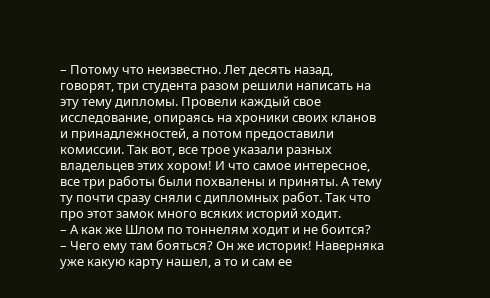– Потому что неизвестно. Лет десять назад, говорят, три студента разом решили написать на эту тему дипломы. Провели каждый свое исследование, опираясь на хроники своих кланов и принадлежностей, а потом предоставили комиссии. Так вот, все трое указали разных владельцев этих хором! И что самое интересное, все три работы были похвалены и приняты. А тему ту почти сразу сняли с дипломных работ. Так что про этот замок много всяких историй ходит.
– А как же Шлом по тоннелям ходит и не боится?
– Чего ему там бояться? Он же историк! Наверняка уже какую карту нашел, а то и сам ее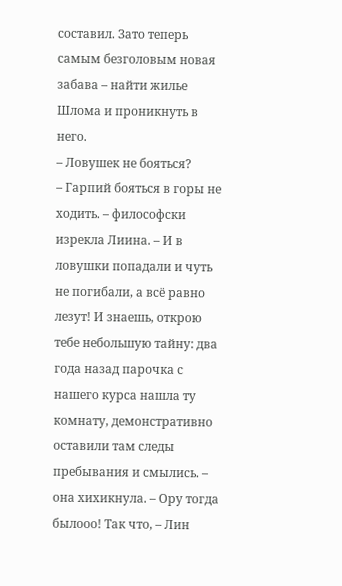составил. Зато теперь самым безголовым новая забава – найти жилье Шлома и проникнуть в него.
– Ловушек не бояться?
– Гарпий бояться в горы не ходить. – философски изрекла Лиина. – И в ловушки попадали и чуть не погибали, а всё равно лезут! И знаешь, открою тебе небольшую тайну: два года назад парочка с нашего курса нашла ту комнату, демонстративно оставили там следы пребывания и смылись. – она хихикнула. – Ору тогда былооо! Так что, – Лин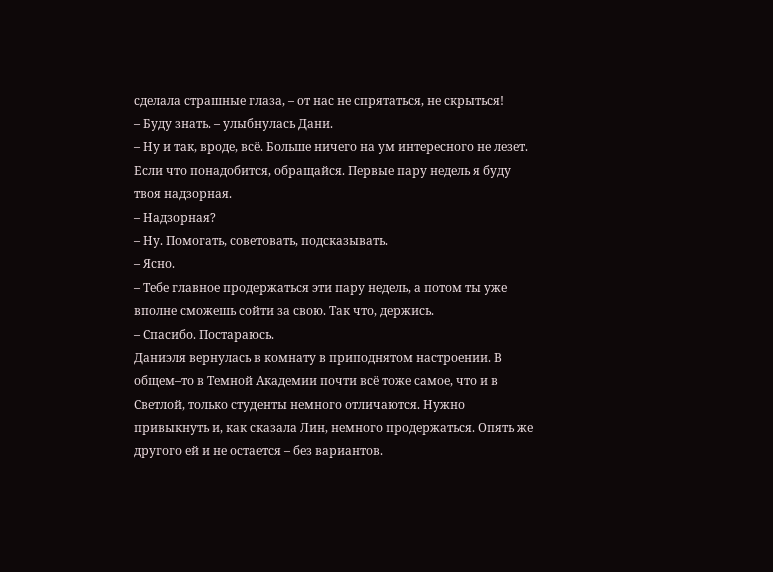сделала страшные глаза, – от нас не спрятаться, не скрыться!
– Буду знать. – улыбнулась Дани.
– Ну и так, вроде, всё. Больше ничего на ум интересного не лезет. Если что понадобится, обращайся. Первые пару недель я буду твоя надзорная.
– Надзорная?
– Ну. Помогать, советовать, подсказывать.
– Ясно.
– Тебе главное продержаться эти пару недель, а потом ты уже вполне сможешь сойти за свою. Так что, держись.
– Спасибо. Постараюсь.
Даниэля вернулась в комнату в приподнятом настроении. В общем–то в Темной Академии почти всё тоже самое, что и в Светлой, только студенты немного отличаются. Нужно привыкнуть и, как сказала Лин, немного продержаться. Опять же другого ей и не остается – без вариантов.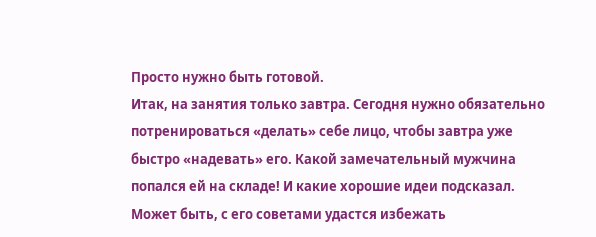Просто нужно быть готовой.
Итак, на занятия только завтра. Сегодня нужно обязательно потренироваться «делать» себе лицо, чтобы завтра уже быстро «надевать» его. Какой замечательный мужчина попался ей на складе! И какие хорошие идеи подсказал. Может быть, с его советами удастся избежать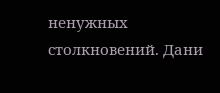ненужных столкновений. Дани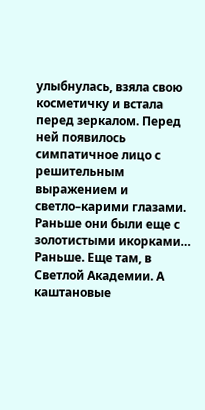улыбнулась, взяла свою косметичку и встала перед зеркалом. Перед ней появилось симпатичное лицо с решительным выражением и светло–карими глазами. Раньше они были еще с золотистыми икорками… Раньше. Еще там, в Светлой Академии. А каштановые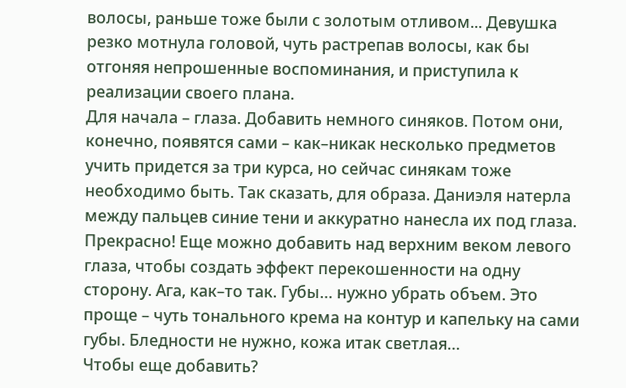волосы, раньше тоже были с золотым отливом... Девушка резко мотнула головой, чуть растрепав волосы, как бы отгоняя непрошенные воспоминания, и приступила к реализации своего плана.
Для начала – глаза. Добавить немного синяков. Потом они, конечно, появятся сами – как–никак несколько предметов учить придется за три курса, но сейчас синякам тоже необходимо быть. Так сказать, для образа. Даниэля натерла между пальцев синие тени и аккуратно нанесла их под глаза. Прекрасно! Еще можно добавить над верхним веком левого глаза, чтобы создать эффект перекошенности на одну сторону. Ага, как–то так. Губы… нужно убрать объем. Это проще – чуть тонального крема на контур и капельку на сами губы. Бледности не нужно, кожа итак светлая…
Чтобы еще добавить?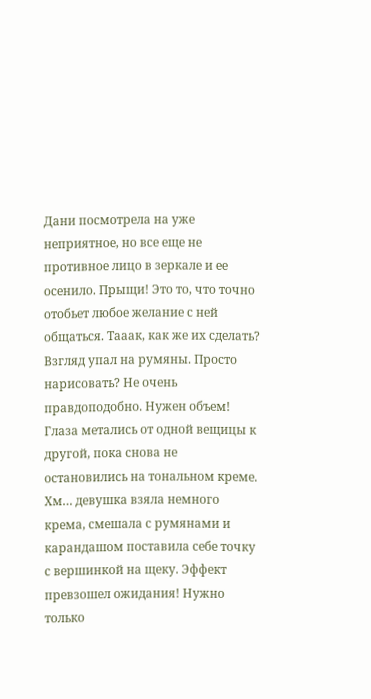Дани посмотрела на уже неприятное, но все еще не противное лицо в зеркале и ее осенило. Прыщи! Это то, что точно отобьет любое желание с ней общаться. Тааак, как же их сделать? Взгляд упал на румяны. Просто нарисовать? Не очень правдоподобно. Нужен объем! Глаза метались от одной вещицы к другой, пока снова не остановились на тональном креме. Хм… девушка взяла немного крема, смешала с румянами и карандашом поставила себе точку с вершинкой на щеку. Эффект превзошел ожидания! Нужно только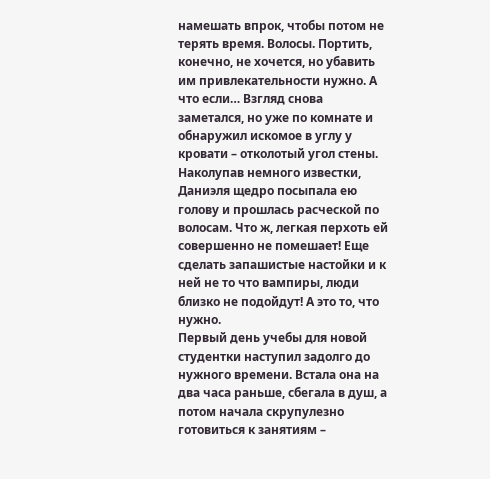намешать впрок, чтобы потом не терять время. Волосы. Портить, конечно, не хочется, но убавить им привлекательности нужно. А что если… Взгляд снова заметался, но уже по комнате и обнаружил искомое в углу у кровати – отколотый угол стены. Наколупав немного известки, Даниэля щедро посыпала ею голову и прошлась расческой по волосам. Что ж, легкая перхоть ей совершенно не помешает! Еще сделать запашистые настойки и к ней не то что вампиры, люди близко не подойдут! А это то, что нужно.
Первый день учебы для новой студентки наступил задолго до нужного времени. Встала она на два часа раньше, сбегала в душ, а потом начала скрупулезно готовиться к занятиям –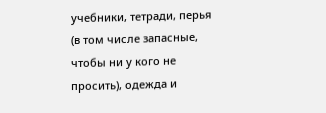учебники, тетради, перья (в том числе запасные, чтобы ни у кого не просить), одежда и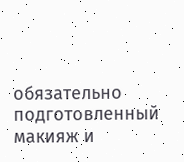обязательно подготовленный макияж и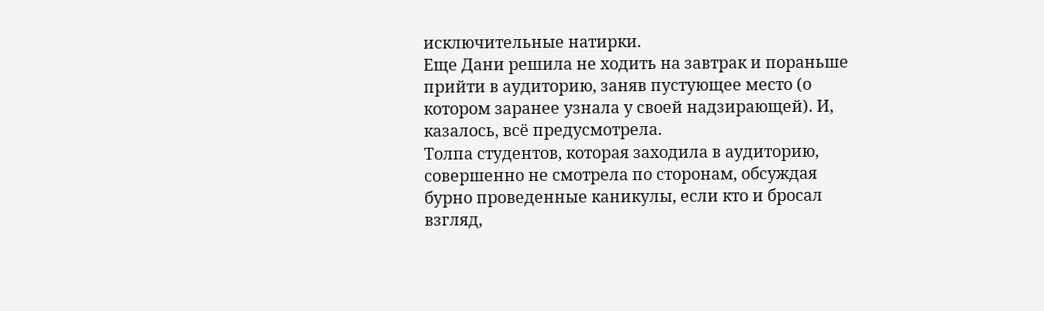исключительные натирки.
Еще Дани решила не ходить на завтрак и пораньше прийти в аудиторию, заняв пустующее место (о котором заранее узнала у своей надзирающей). И, казалось, всё предусмотрела.
Толпа студентов, которая заходила в аудиторию, совершенно не смотрела по сторонам, обсуждая бурно проведенные каникулы, если кто и бросал взгляд,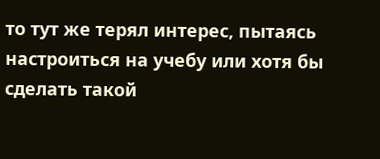то тут же терял интерес, пытаясь настроиться на учебу или хотя бы сделать такой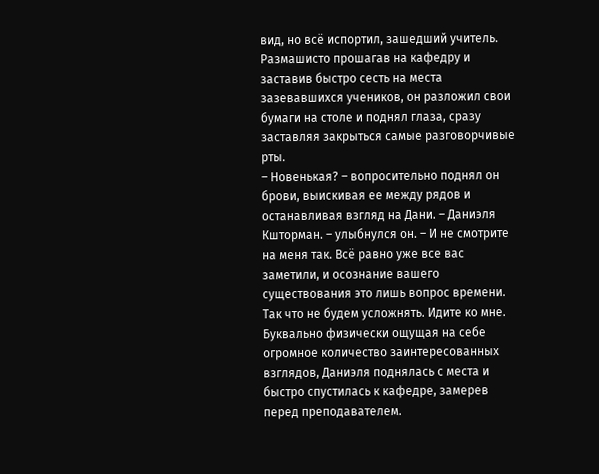вид, но всё испортил, зашедший учитель. Размашисто прошагав на кафедру и заставив быстро сесть на места зазевавшихся учеников, он разложил свои бумаги на столе и поднял глаза, сразу заставляя закрыться самые разговорчивые рты.
– Новенькая? – вопросительно поднял он брови, выискивая ее между рядов и останавливая взгляд на Дани. – Даниэля Кшторман. – улыбнулся он. – И не смотрите на меня так. Всё равно уже все вас заметили, и осознание вашего существования это лишь вопрос времени. Так что не будем усложнять. Идите ко мне.
Буквально физически ощущая на себе огромное количество заинтересованных взглядов, Даниэля поднялась с места и быстро спустилась к кафедре, замерев перед преподавателем.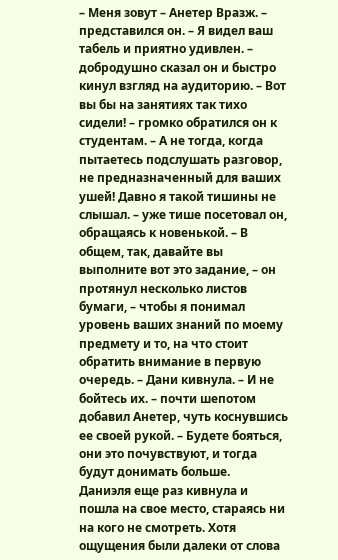– Меня зовут – Анетер Вразж. – представился он. – Я видел ваш табель и приятно удивлен. – добродушно сказал он и быстро кинул взгляд на аудиторию. – Вот вы бы на занятиях так тихо сидели! – громко обратился он к студентам. – А не тогда, когда пытаетесь подслушать разговор, не предназначенный для ваших ушей! Давно я такой тишины не слышал. – уже тише посетовал он, обращаясь к новенькой. – В общем, так, давайте вы выполните вот это задание, – он протянул несколько листов бумаги, – чтобы я понимал уровень ваших знаний по моему предмету и то, на что стоит обратить внимание в первую очередь. – Дани кивнула. – И не бойтесь их. – почти шепотом добавил Анетер, чуть коснувшись ее своей рукой. – Будете бояться, они это почувствуют, и тогда будут донимать больше.
Даниэля еще раз кивнула и пошла на свое место, стараясь ни на кого не смотреть. Хотя ощущения были далеки от слова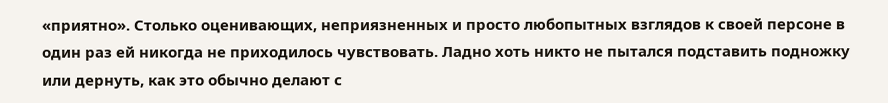«приятно». Столько оценивающих, неприязненных и просто любопытных взглядов к своей персоне в один раз ей никогда не приходилось чувствовать. Ладно хоть никто не пытался подставить подножку или дернуть, как это обычно делают с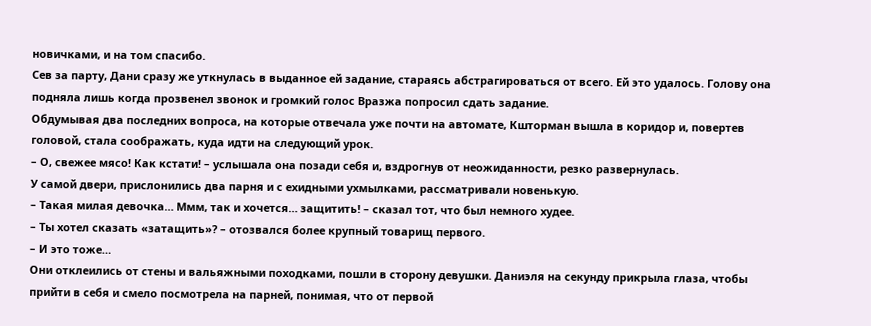новичками, и на том спасибо.
Сев за парту, Дани сразу же уткнулась в выданное ей задание, стараясь абстрагироваться от всего. Ей это удалось. Голову она подняла лишь когда прозвенел звонок и громкий голос Вразжа попросил сдать задание.
Обдумывая два последних вопроса, на которые отвечала уже почти на автомате, Кшторман вышла в коридор и, повертев головой, стала соображать, куда идти на следующий урок.
– О, свежее мясо! Как кстати! – услышала она позади себя и, вздрогнув от неожиданности, резко развернулась.
У самой двери, прислонились два парня и с ехидными ухмылками, рассматривали новенькую.
– Такая милая девочка… Ммм, так и хочется… защитить! – сказал тот, что был немного худее.
– Ты хотел сказать «затащить»? – отозвался более крупный товарищ первого.
– И это тоже…
Они отклеились от стены и вальяжными походками, пошли в сторону девушки. Даниэля на секунду прикрыла глаза, чтобы прийти в себя и смело посмотрела на парней, понимая, что от первой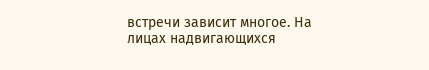встречи зависит многое. На лицах надвигающихся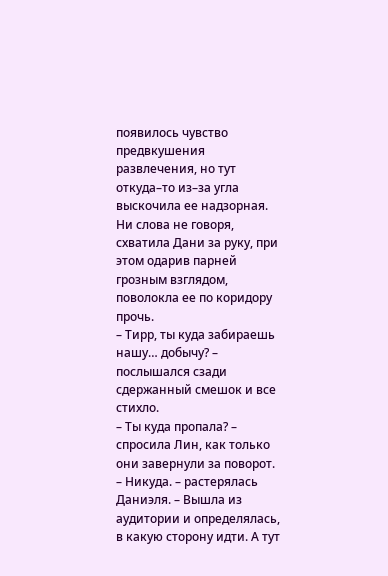появилось чувство предвкушения развлечения, но тут откуда–то из–за угла выскочила ее надзорная. Ни слова не говоря, схватила Дани за руку, при этом одарив парней грозным взглядом, поволокла ее по коридору прочь.
– Тирр, ты куда забираешь нашу… добычу? – послышался сзади сдержанный смешок и все стихло.
– Ты куда пропала? – спросила Лин, как только они завернули за поворот.
– Никуда. – растерялась Даниэля. – Вышла из аудитории и определялась, в какую сторону идти. А тут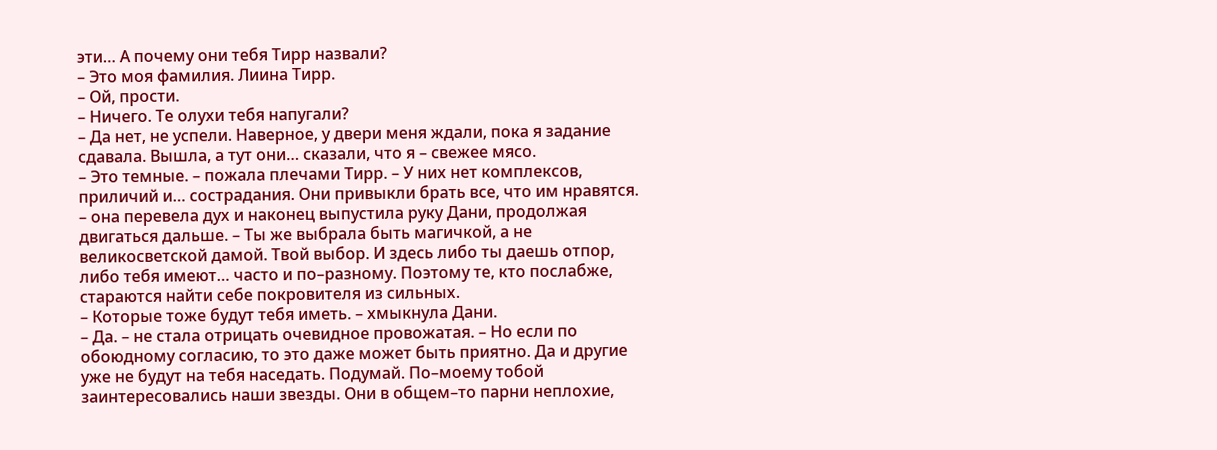эти… А почему они тебя Тирр назвали?
– Это моя фамилия. Лиина Тирр.
– Ой, прости.
– Ничего. Те олухи тебя напугали?
– Да нет, не успели. Наверное, у двери меня ждали, пока я задание сдавала. Вышла, а тут они… сказали, что я – свежее мясо.
– Это темные. – пожала плечами Тирр. – У них нет комплексов, приличий и… сострадания. Они привыкли брать все, что им нравятся. – она перевела дух и наконец выпустила руку Дани, продолжая двигаться дальше. – Ты же выбрала быть магичкой, а не великосветской дамой. Твой выбор. И здесь либо ты даешь отпор, либо тебя имеют… часто и по–разному. Поэтому те, кто послабже, стараются найти себе покровителя из сильных.
– Которые тоже будут тебя иметь. – хмыкнула Дани.
– Да. – не стала отрицать очевидное провожатая. – Но если по обоюдному согласию, то это даже может быть приятно. Да и другие уже не будут на тебя наседать. Подумай. По–моему тобой заинтересовались наши звезды. Они в общем–то парни неплохие,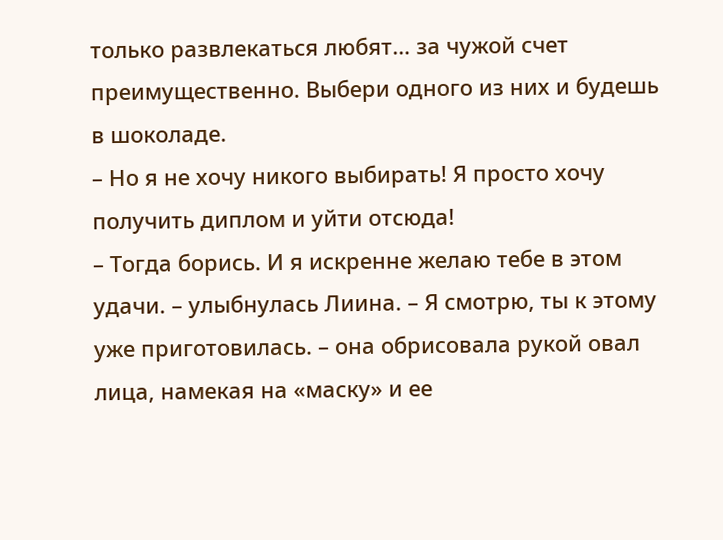только развлекаться любят… за чужой счет преимущественно. Выбери одного из них и будешь в шоколаде.
– Но я не хочу никого выбирать! Я просто хочу получить диплом и уйти отсюда!
– Тогда борись. И я искренне желаю тебе в этом удачи. – улыбнулась Лиина. – Я смотрю, ты к этому уже приготовилась. – она обрисовала рукой овал лица, намекая на «маску» и ее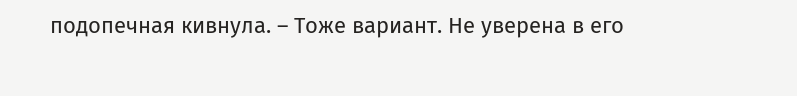подопечная кивнула. – Тоже вариант. Не уверена в его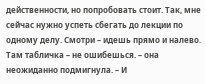действенности, но попробовать стоит. Так, мне сейчас нужно успеть сбегать до лекции по одному делу. Смотри – идешь прямо и налево. Там табличка – не ошибешься. – она неожиданно подмигнула. – И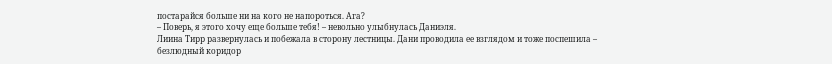постарайся больше ни на кого не напороться. Ага?
– Поверь, я этого хочу еще больше тебя! – невольно улыбнулась Даниэля.
Лиина Тирр развернулась и побежала в сторону лестницы. Дани проводила ее взглядом и тоже поспешила – безлюдный коридор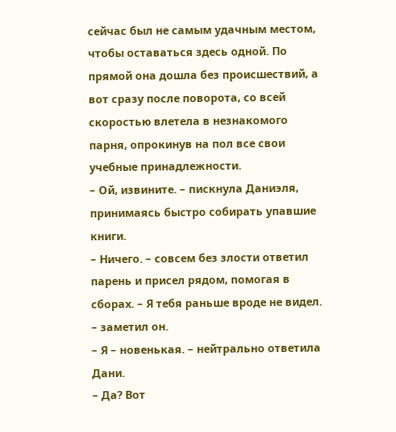сейчас был не самым удачным местом, чтобы оставаться здесь одной. По прямой она дошла без происшествий, а вот сразу после поворота, со всей скоростью влетела в незнакомого парня, опрокинув на пол все свои учебные принадлежности.
– Ой, извините. – пискнула Даниэля, принимаясь быстро собирать упавшие книги.
– Ничего. – совсем без злости ответил парень и присел рядом, помогая в сборах. – Я тебя раньше вроде не видел. – заметил он.
– Я – новенькая. – нейтрально ответила Дани.
– Да? Вот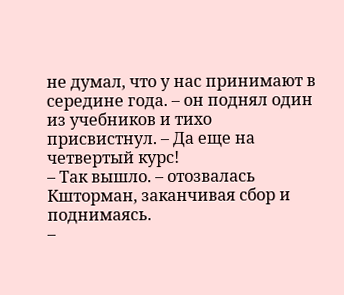не думал, что у нас принимают в середине года. – он поднял один из учебников и тихо присвистнул. – Да еще на четвертый курс!
– Так вышло. – отозвалась Кшторман, заканчивая сбор и поднимаясь.
–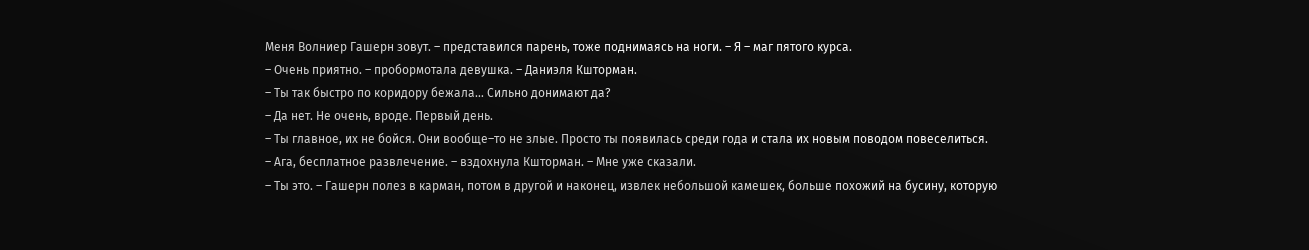Меня Волниер Гашерн зовут. – представился парень, тоже поднимаясь на ноги. – Я – маг пятого курса.
– Очень приятно. – пробормотала девушка. – Даниэля Кшторман.
– Ты так быстро по коридору бежала… Сильно донимают да?
– Да нет. Не очень, вроде. Первый день.
– Ты главное, их не бойся. Они вообще–то не злые. Просто ты появилась среди года и стала их новым поводом повеселиться.
– Ага, бесплатное развлечение. – вздохнула Кшторман. – Мне уже сказали.
– Ты это. – Гашерн полез в карман, потом в другой и наконец, извлек небольшой камешек, больше похожий на бусину, которую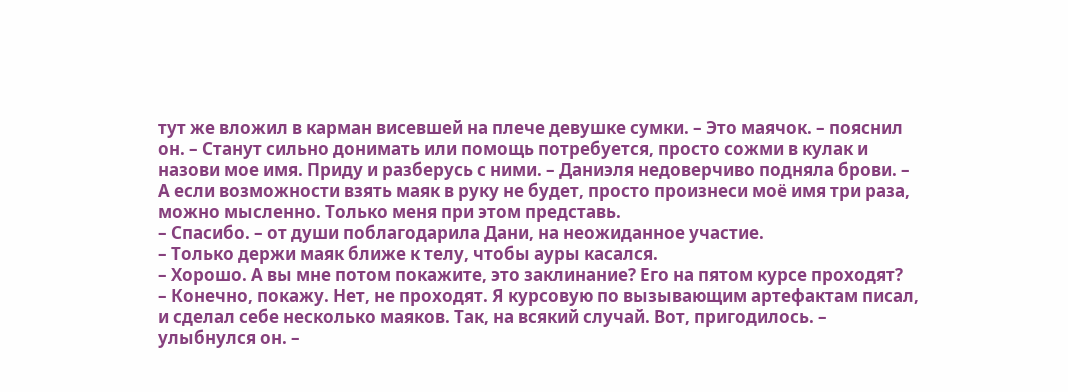тут же вложил в карман висевшей на плече девушке сумки. – Это маячок. – пояснил он. – Станут сильно донимать или помощь потребуется, просто сожми в кулак и назови мое имя. Приду и разберусь с ними. – Даниэля недоверчиво подняла брови. – А если возможности взять маяк в руку не будет, просто произнеси моё имя три раза, можно мысленно. Только меня при этом представь.
– Спасибо. – от души поблагодарила Дани, на неожиданное участие.
– Только держи маяк ближе к телу, чтобы ауры касался.
– Хорошо. А вы мне потом покажите, это заклинание? Его на пятом курсе проходят?
– Конечно, покажу. Нет, не проходят. Я курсовую по вызывающим артефактам писал, и сделал себе несколько маяков. Так, на всякий случай. Вот, пригодилось. – улыбнулся он. –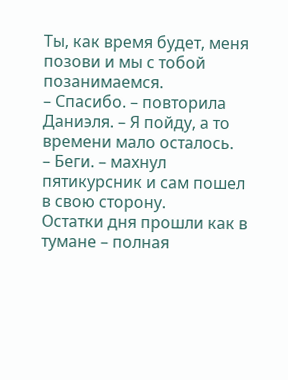Ты, как время будет, меня позови и мы с тобой позанимаемся.
– Спасибо. – повторила Даниэля. – Я пойду, а то времени мало осталось.
– Беги. – махнул пятикурсник и сам пошел в свою сторону.
Остатки дня прошли как в тумане – полная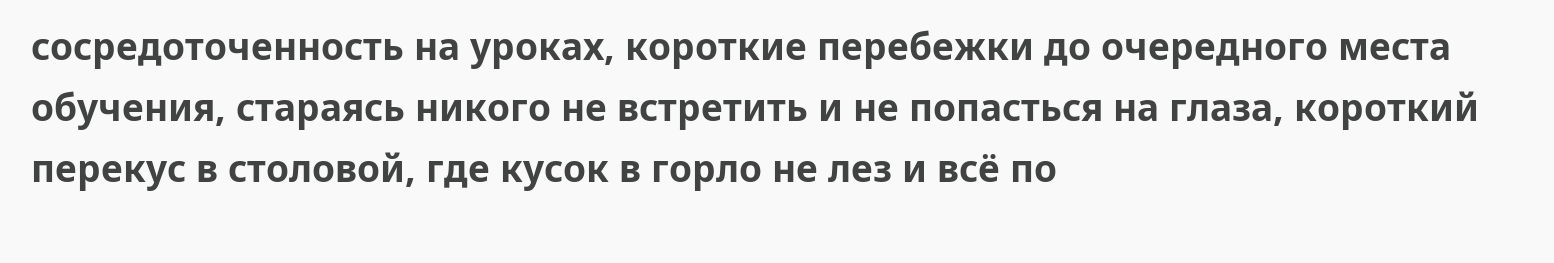сосредоточенность на уроках, короткие перебежки до очередного места обучения, стараясь никого не встретить и не попасться на глаза, короткий перекус в столовой, где кусок в горло не лез и всё по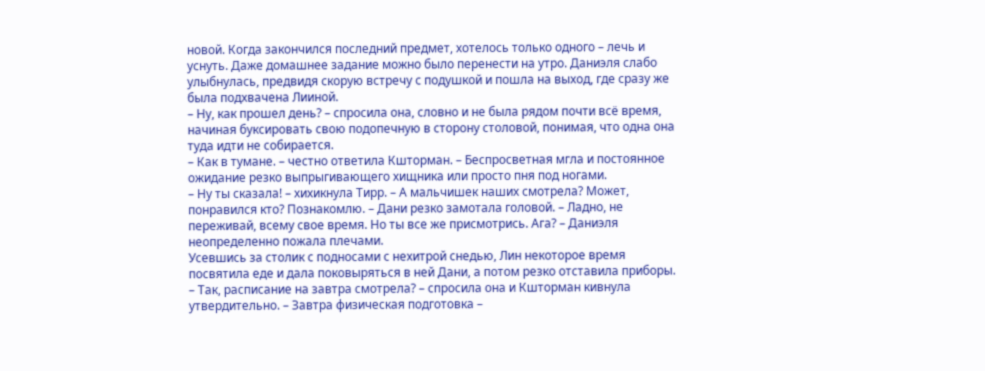новой. Когда закончился последний предмет, хотелось только одного – лечь и уснуть. Даже домашнее задание можно было перенести на утро. Даниэля слабо улыбнулась, предвидя скорую встречу с подушкой и пошла на выход, где сразу же была подхвачена Лииной.
– Ну, как прошел день? – спросила она, словно и не была рядом почти всё время, начиная буксировать свою подопечную в сторону столовой, понимая, что одна она туда идти не собирается.
– Как в тумане. – честно ответила Кшторман. – Беспросветная мгла и постоянное ожидание резко выпрыгивающего хищника или просто пня под ногами.
– Ну ты сказала! – хихикнула Тирр. – А мальчишек наших смотрела? Может, понравился кто? Познакомлю. – Дани резко замотала головой. – Ладно, не переживай, всему свое время. Но ты все же присмотрись. Ага? – Даниэля неопределенно пожала плечами.
Усевшись за столик с подносами с нехитрой снедью, Лин некоторое время посвятила еде и дала поковыряться в ней Дани, а потом резко отставила приборы.
– Так, расписание на завтра смотрела? – спросила она и Кшторман кивнула утвердительно. – Завтра физическая подготовка –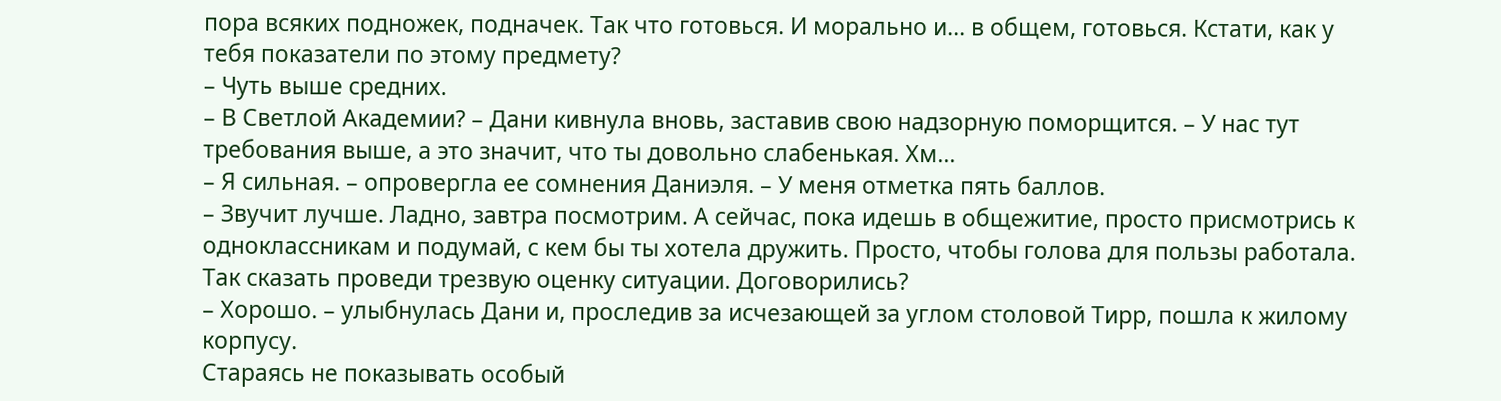пора всяких подножек, подначек. Так что готовься. И морально и… в общем, готовься. Кстати, как у тебя показатели по этому предмету?
– Чуть выше средних.
– В Светлой Академии? – Дани кивнула вновь, заставив свою надзорную поморщится. – У нас тут требования выше, а это значит, что ты довольно слабенькая. Хм…
– Я сильная. – опровергла ее сомнения Даниэля. – У меня отметка пять баллов.
– Звучит лучше. Ладно, завтра посмотрим. А сейчас, пока идешь в общежитие, просто присмотрись к одноклассникам и подумай, с кем бы ты хотела дружить. Просто, чтобы голова для пользы работала. Так сказать проведи трезвую оценку ситуации. Договорились?
– Хорошо. – улыбнулась Дани и, проследив за исчезающей за углом столовой Тирр, пошла к жилому корпусу.
Стараясь не показывать особый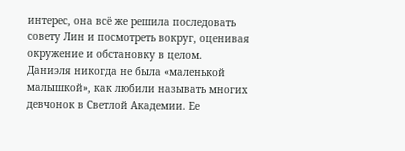интерес, она всё же решила последовать совету Лин и посмотреть вокруг, оценивая окружение и обстановку в целом.
Даниэля никогда не была «маленькой малышкой», как любили называть многих девчонок в Светлой Академии. Ее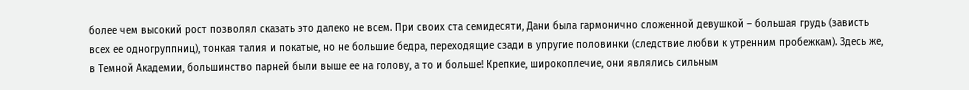более чем высокий рост позволял сказать это далеко не всем. При своих ста семидесяти, Дани была гармонично сложенной девушкой – большая грудь (зависть всех ее одногруппниц), тонкая талия и покатые, но не большие бедра, переходящие сзади в упругие половинки (следствие любви к утренним пробежкам). Здесь же, в Темной Академии, большинство парней были выше ее на голову, а то и больше! Крепкие, широкоплечие, они являлись сильным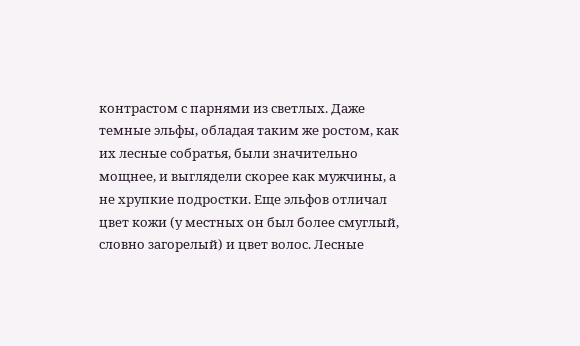контрастом с парнями из светлых. Даже темные эльфы, обладая таким же ростом, как их лесные собратья, были значительно мощнее, и выглядели скорее как мужчины, а не хрупкие подростки. Еще эльфов отличал цвет кожи (у местных он был более смуглый, словно загорелый) и цвет волос. Лесные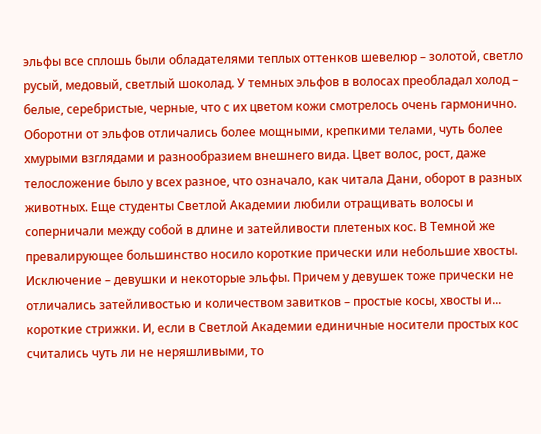эльфы все сплошь были обладателями теплых оттенков шевелюр – золотой, светло русый, медовый, светлый шоколад. У темных эльфов в волосах преобладал холод – белые, серебристые, черные, что с их цветом кожи смотрелось очень гармонично.
Оборотни от эльфов отличались более мощными, крепкими телами, чуть более хмурыми взглядами и разнообразием внешнего вида. Цвет волос, рост, даже телосложение было у всех разное, что означало, как читала Дани, оборот в разных животных. Еще студенты Светлой Академии любили отращивать волосы и соперничали между собой в длине и затейливости плетеных кос. В Темной же превалирующее большинство носило короткие прически или небольшие хвосты. Исключение – девушки и некоторые эльфы. Причем у девушек тоже прически не отличались затейливостью и количеством завитков – простые косы, хвосты и... короткие стрижки. И, если в Светлой Академии единичные носители простых кос считались чуть ли не неряшливыми, то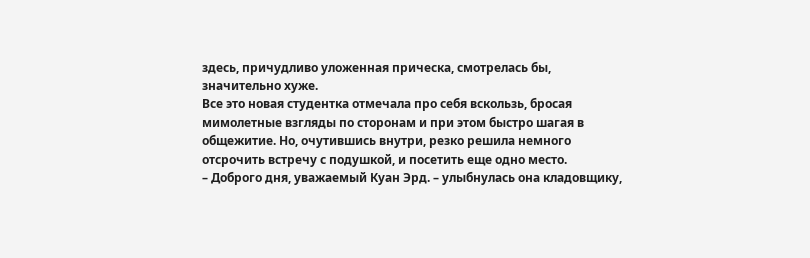здесь, причудливо уложенная прическа, смотрелась бы, значительно хуже.
Все это новая студентка отмечала про себя вскользь, бросая мимолетные взгляды по сторонам и при этом быстро шагая в общежитие. Но, очутившись внутри, резко решила немного отсрочить встречу с подушкой, и посетить еще одно место.
– Доброго дня, уважаемый Куан Эрд. – улыбнулась она кладовщику,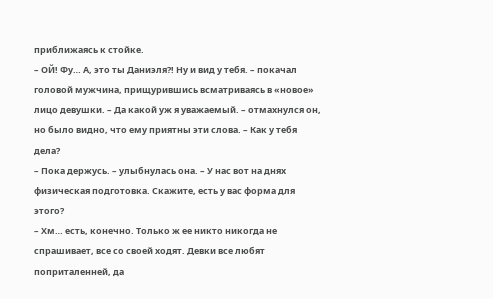приближаясь к стойке.
– ОЙ! Фу… А, это ты Даниэля?! Ну и вид у тебя. – покачал головой мужчина, прищурившись всматриваясь в «новое» лицо девушки. – Да какой уж я уважаемый. – отмахнулся он, но было видно, что ему приятны эти слова. – Как у тебя дела?
– Пока держусь. – улыбнулась она. – У нас вот на днях физическая подготовка. Скажите, есть у вас форма для этого?
– Хм… есть, конечно. Только ж ее никто никогда не спрашивает, все со своей ходят. Девки все любят поприталенней, да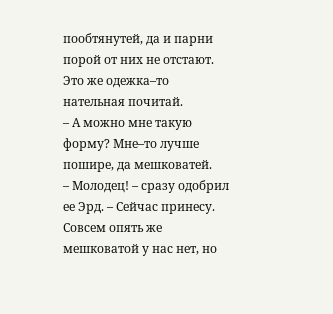пообтянутей, да и парни порой от них не отстают. Это же одежка–то нательная почитай.
– А можно мне такую форму? Мне–то лучше пошире, да мешковатей.
– Молодец! – сразу одобрил ее Эрд. – Сейчас принесу. Совсем опять же мешковатой у нас нет, но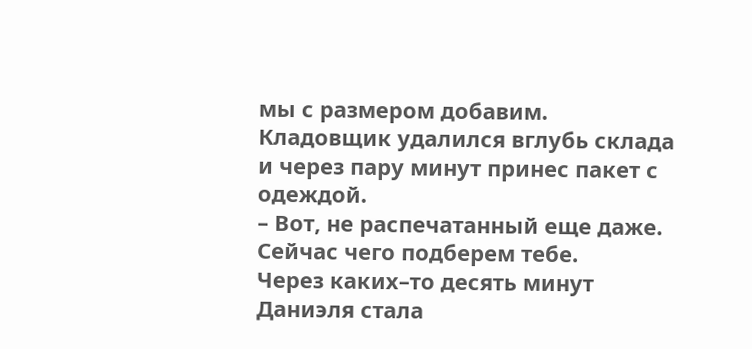мы с размером добавим.
Кладовщик удалился вглубь склада и через пару минут принес пакет с одеждой.
– Вот, не распечатанный еще даже. Сейчас чего подберем тебе.
Через каких–то десять минут Даниэля стала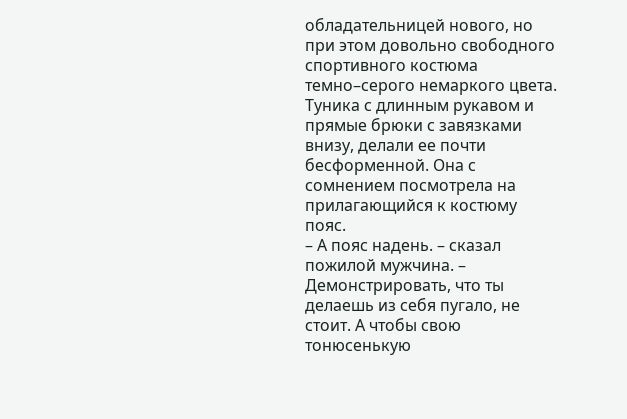обладательницей нового, но при этом довольно свободного спортивного костюма темно–серого немаркого цвета. Туника с длинным рукавом и прямые брюки с завязками внизу, делали ее почти бесформенной. Она с сомнением посмотрела на прилагающийся к костюму пояс.
– А пояс надень. – сказал пожилой мужчина. – Демонстрировать, что ты делаешь из себя пугало, не стоит. А чтобы свою тонюсенькую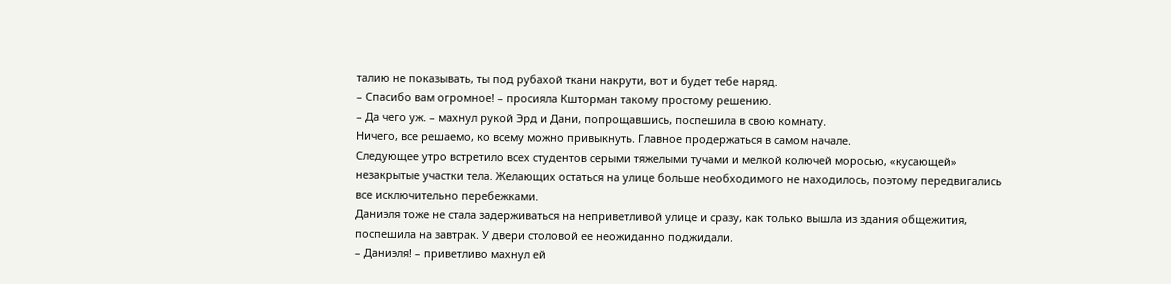талию не показывать, ты под рубахой ткани накрути, вот и будет тебе наряд.
– Спасибо вам огромное! – просияла Кшторман такому простому решению.
– Да чего уж. – махнул рукой Эрд и Дани, попрощавшись, поспешила в свою комнату.
Ничего, все решаемо, ко всему можно привыкнуть. Главное продержаться в самом начале.
Следующее утро встретило всех студентов серыми тяжелыми тучами и мелкой колючей моросью, «кусающей» незакрытые участки тела. Желающих остаться на улице больше необходимого не находилось, поэтому передвигались все исключительно перебежками.
Даниэля тоже не стала задерживаться на неприветливой улице и сразу, как только вышла из здания общежития, поспешила на завтрак. У двери столовой ее неожиданно поджидали.
– Даниэля! – приветливо махнул ей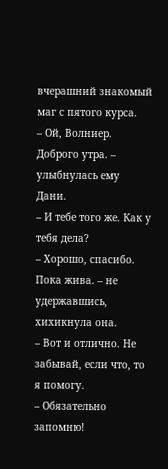вчерашний знакомый маг с пятого курса.
– Ой, Волниер. Доброго утра. – улыбнулась ему Дани.
– И тебе того же. Как у тебя дела?
– Хорошо, спасибо. Пока жива. – не удержавшись, хихикнула она.
– Вот и отлично. Не забывай, если что, то я помогу.
– Обязательно запомню!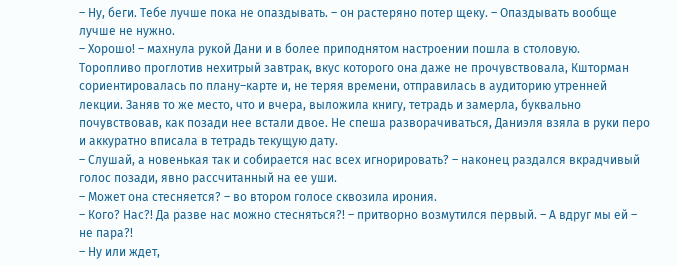– Ну, беги. Тебе лучше пока не опаздывать. – он растеряно потер щеку. – Опаздывать вообще лучше не нужно.
– Хорошо! – махнула рукой Дани и в более приподнятом настроении пошла в столовую.
Торопливо проглотив нехитрый завтрак, вкус которого она даже не прочувствовала, Кшторман сориентировалась по плану–карте и, не теряя времени, отправилась в аудиторию утренней лекции. Заняв то же место, что и вчера, выложила книгу, тетрадь и замерла, буквально почувствовав, как позади нее встали двое. Не спеша разворачиваться, Даниэля взяла в руки перо и аккуратно вписала в тетрадь текущую дату.
– Слушай, а новенькая так и собирается нас всех игнорировать? – наконец раздался вкрадчивый голос позади, явно рассчитанный на ее уши.
– Может она стесняется? – во втором голосе сквозила ирония.
– Кого? Нас?! Да разве нас можно стесняться?! – притворно возмутился первый. – А вдруг мы ей – не пара?!
– Ну или ждет,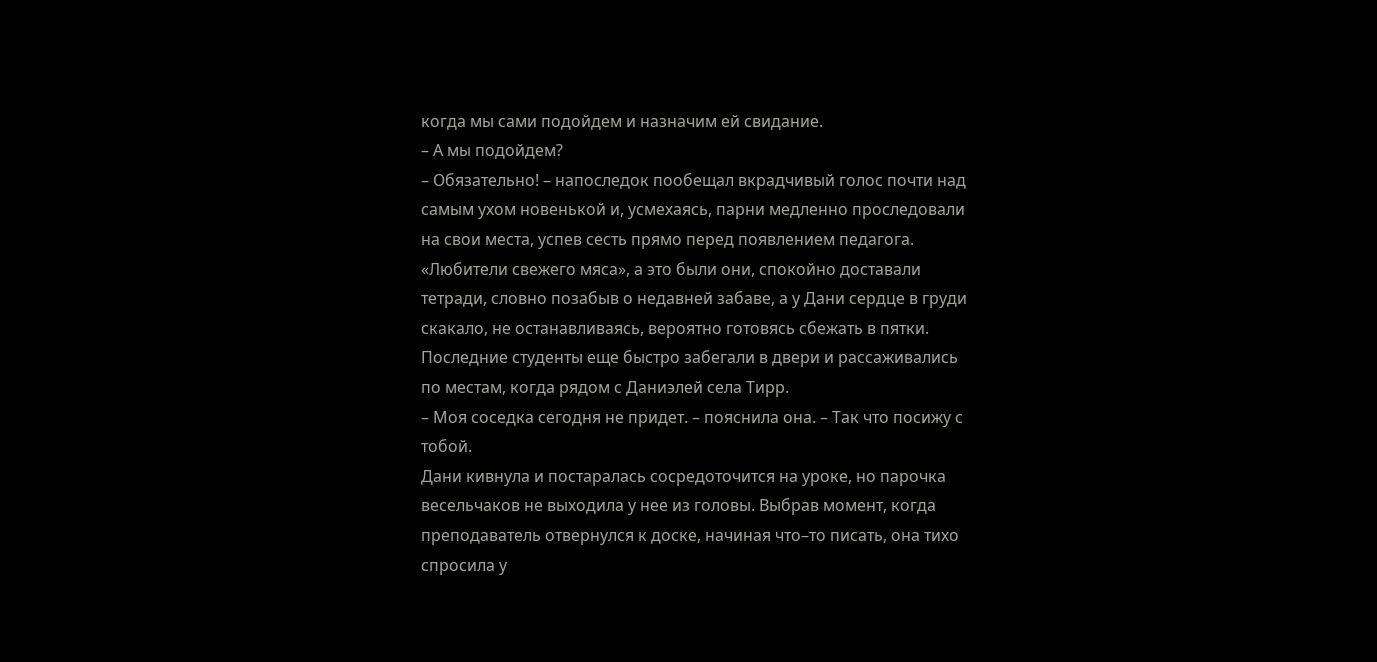когда мы сами подойдем и назначим ей свидание.
– А мы подойдем?
– Обязательно! – напоследок пообещал вкрадчивый голос почти над самым ухом новенькой и, усмехаясь, парни медленно проследовали на свои места, успев сесть прямо перед появлением педагога.
«Любители свежего мяса», а это были они, спокойно доставали тетради, словно позабыв о недавней забаве, а у Дани сердце в груди скакало, не останавливаясь, вероятно готовясь сбежать в пятки.
Последние студенты еще быстро забегали в двери и рассаживались по местам, когда рядом с Даниэлей села Тирр.
– Моя соседка сегодня не придет. – пояснила она. – Так что посижу с тобой.
Дани кивнула и постаралась сосредоточится на уроке, но парочка весельчаков не выходила у нее из головы. Выбрав момент, когда преподаватель отвернулся к доске, начиная что–то писать, она тихо спросила у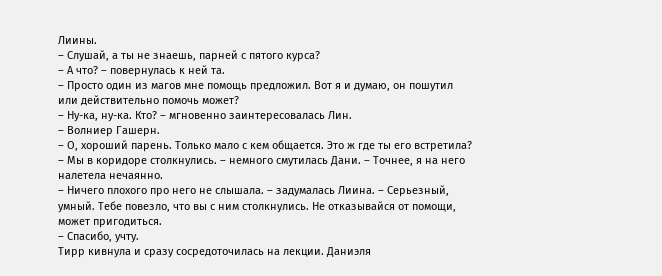Лиины.
– Слушай, а ты не знаешь, парней с пятого курса?
– А что? – повернулась к ней та.
– Просто один из магов мне помощь предложил. Вот я и думаю, он пошутил или действительно помочь может?
– Ну-ка, ну-ка. Кто? – мгновенно заинтересовалась Лин.
– Волниер Гашерн.
– О, хороший парень. Только мало с кем общается. Это ж где ты его встретила?
– Мы в коридоре столкнулись. – немного смутилась Дани. – Точнее, я на него налетела нечаянно.
– Ничего плохого про него не слышала. – задумалась Лиина. – Серьезный, умный. Тебе повезло, что вы с ним столкнулись. Не отказывайся от помощи, может пригодиться.
– Спасибо, учту.
Тирр кивнула и сразу сосредоточилась на лекции. Даниэля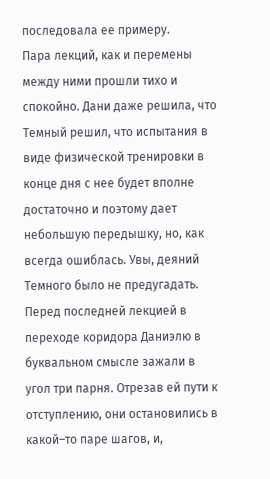последовала ее примеру.
Пара лекций, как и перемены между ними прошли тихо и спокойно. Дани даже решила, что Темный решил, что испытания в виде физической тренировки в конце дня с нее будет вполне достаточно и поэтому дает небольшую передышку, но, как всегда ошиблась. Увы, деяний Темного было не предугадать.
Перед последней лекцией в переходе коридора Даниэлю в буквальном смысле зажали в угол три парня. Отрезав ей пути к отступлению, они остановились в какой–то паре шагов, и,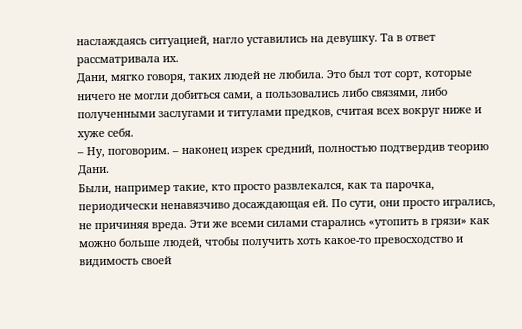наслаждаясь ситуацией, нагло уставились на девушку. Та в ответ рассматривала их.
Дани, мягко говоря, таких людей не любила. Это был тот сорт, которые ничего не могли добиться сами, а пользовались либо связями, либо полученными заслугами и титулами предков, считая всех вокруг ниже и хуже себя.
– Ну, поговорим. – наконец изрек средний, полностью подтвердив теорию Дани.
Были, например такие, кто просто развлекался, как та парочка, периодически ненавязчиво досаждающая ей. По сути, они просто игрались, не причиняя вреда. Эти же всеми силами старались «утопить в грязи» как можно больше людей, чтобы получить хоть какое-то превосходство и видимость своей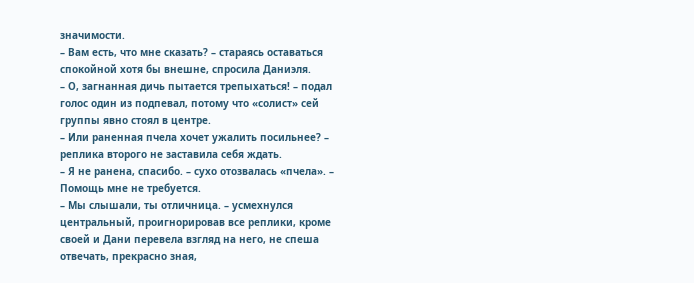значимости.
– Вам есть, что мне сказать? – стараясь оставаться спокойной хотя бы внешне, спросила Даниэля.
– О, загнанная дичь пытается трепыхаться! – подал голос один из подпевал, потому что «солист» сей группы явно стоял в центре.
– Или раненная пчела хочет ужалить посильнее? – реплика второго не заставила себя ждать.
– Я не ранена, спасибо. – сухо отозвалась «пчела». – Помощь мне не требуется.
– Мы слышали, ты отличница. – усмехнулся центральный, проигнорировав все реплики, кроме своей и Дани перевела взгляд на него, не спеша отвечать, прекрасно зная,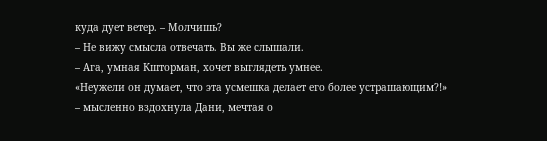куда дует ветер. – Молчишь?
– Не вижу смысла отвечать. Вы же слышали.
– Ага, умная Кшторман, хочет выглядеть умнее.
«Неужели он думает, что эта усмешка делает его более устрашающим?!» – мысленно вздохнула Дани, мечтая о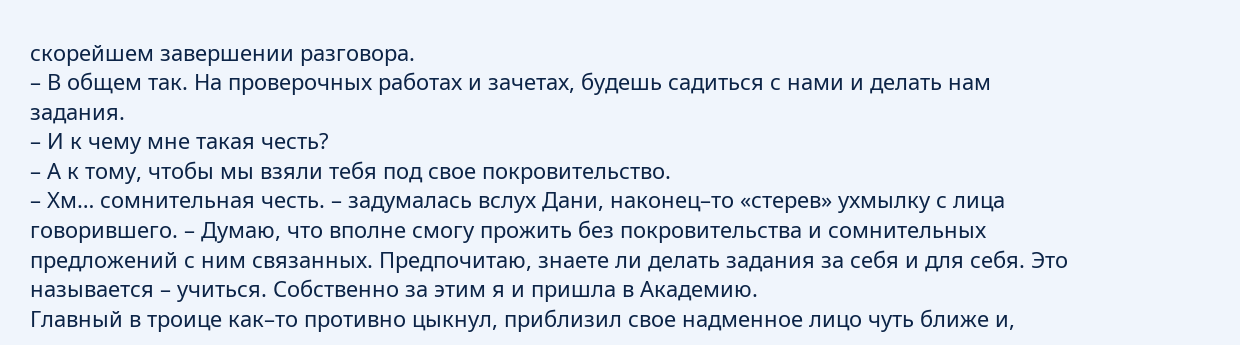скорейшем завершении разговора.
– В общем так. На проверочных работах и зачетах, будешь садиться с нами и делать нам задания.
– И к чему мне такая честь?
– А к тому, чтобы мы взяли тебя под свое покровительство.
– Хм… сомнительная честь. – задумалась вслух Дани, наконец–то «стерев» ухмылку с лица говорившего. – Думаю, что вполне смогу прожить без покровительства и сомнительных предложений с ним связанных. Предпочитаю, знаете ли делать задания за себя и для себя. Это называется – учиться. Собственно за этим я и пришла в Академию.
Главный в троице как–то противно цыкнул, приблизил свое надменное лицо чуть ближе и,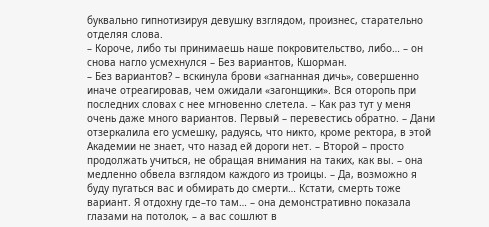буквально гипнотизируя девушку взглядом, произнес, старательно отделяя слова.
– Короче, либо ты принимаешь наше покровительство, либо… – он снова нагло усмехнулся – Без вариантов, Кшорман.
– Без вариантов? – вскинула брови «загнанная дичь», совершенно иначе отреагировав, чем ожидали «загонщики». Вся оторопь при последних словах с нее мгновенно слетела. – Как раз тут у меня очень даже много вариантов. Первый – перевестись обратно. – Дани отзеркалила его усмешку, радуясь, что никто, кроме ректора, в этой Академии не знает, что назад ей дороги нет. – Второй – просто продолжать учиться, не обращая внимания на таких, как вы. – она медленно обвела взглядом каждого из троицы. – Да, возможно я буду пугаться вас и обмирать до смерти… Кстати, смерть тоже вариант. Я отдохну где–то там… – она демонстративно показала глазами на потолок, – а вас сошлют в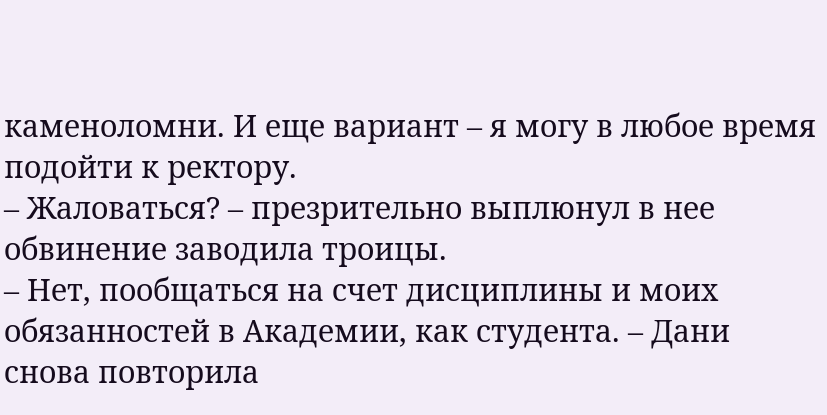каменоломни. И еще вариант – я могу в любое время подойти к ректору.
– Жаловаться? – презрительно выплюнул в нее обвинение заводила троицы.
– Нет, пообщаться на счет дисциплины и моих обязанностей в Академии, как студента. – Дани снова повторила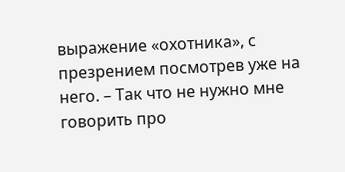выражение «охотника», с презрением посмотрев уже на него. – Так что не нужно мне говорить про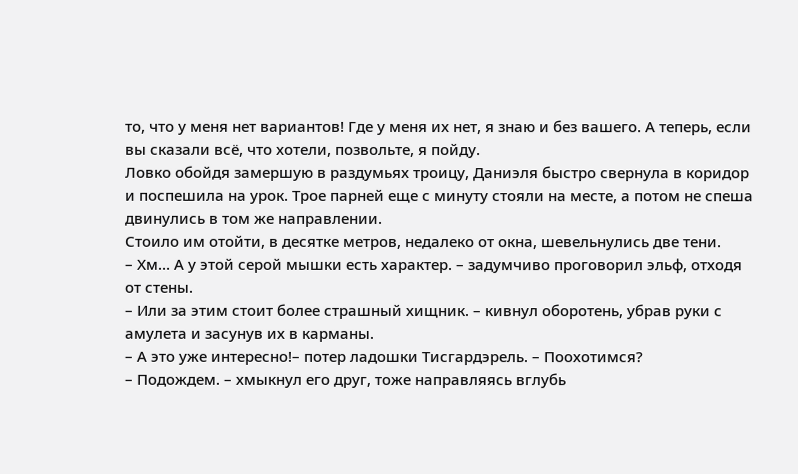то, что у меня нет вариантов! Где у меня их нет, я знаю и без вашего. А теперь, если вы сказали всё, что хотели, позвольте, я пойду.
Ловко обойдя замершую в раздумьях троицу, Даниэля быстро свернула в коридор и поспешила на урок. Трое парней еще с минуту стояли на месте, а потом не спеша двинулись в том же направлении.
Стоило им отойти, в десятке метров, недалеко от окна, шевельнулись две тени.
– Хм… А у этой серой мышки есть характер. – задумчиво проговорил эльф, отходя от стены.
– Или за этим стоит более страшный хищник. – кивнул оборотень, убрав руки с амулета и засунув их в карманы.
– А это уже интересно!– потер ладошки Тисгардэрель. – Поохотимся?
– Подождем. – хмыкнул его друг, тоже направляясь вглубь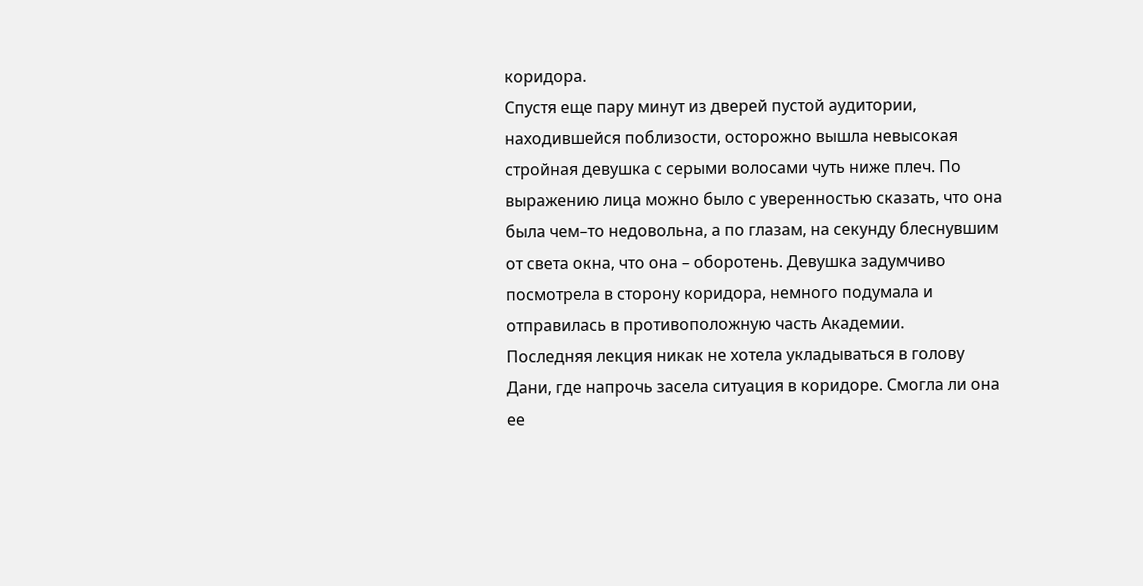коридора.
Спустя еще пару минут из дверей пустой аудитории, находившейся поблизости, осторожно вышла невысокая стройная девушка с серыми волосами чуть ниже плеч. По выражению лица можно было с уверенностью сказать, что она была чем–то недовольна, а по глазам, на секунду блеснувшим от света окна, что она – оборотень. Девушка задумчиво посмотрела в сторону коридора, немного подумала и отправилась в противоположную часть Академии.
Последняя лекция никак не хотела укладываться в голову Дани, где напрочь засела ситуация в коридоре. Смогла ли она ее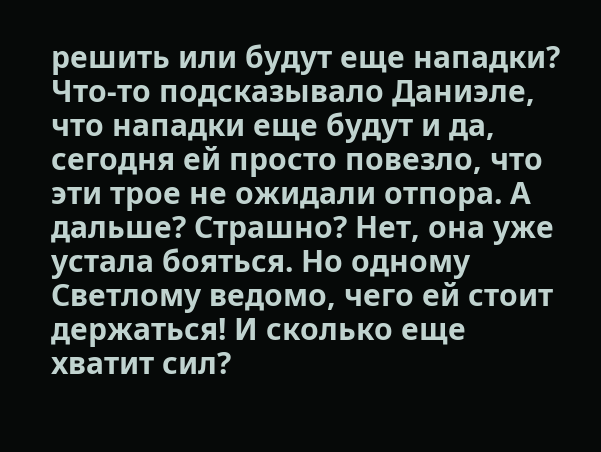решить или будут еще нападки? Что-то подсказывало Даниэле, что нападки еще будут и да, сегодня ей просто повезло, что эти трое не ожидали отпора. А дальше? Страшно? Нет, она уже устала бояться. Но одному Светлому ведомо, чего ей стоит держаться! И сколько еще хватит сил?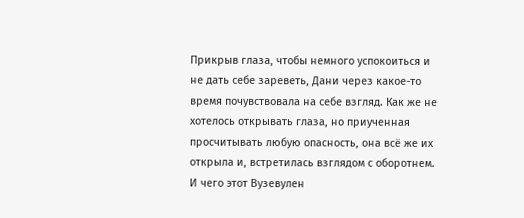Прикрыв глаза, чтобы немного успокоиться и не дать себе зареветь, Дани через какое-то время почувствовала на себе взгляд. Как же не хотелось открывать глаза, но приученная просчитывать любую опасность, она всё же их открыла и, встретилась взглядом с оборотнем. И чего этот Вузевулен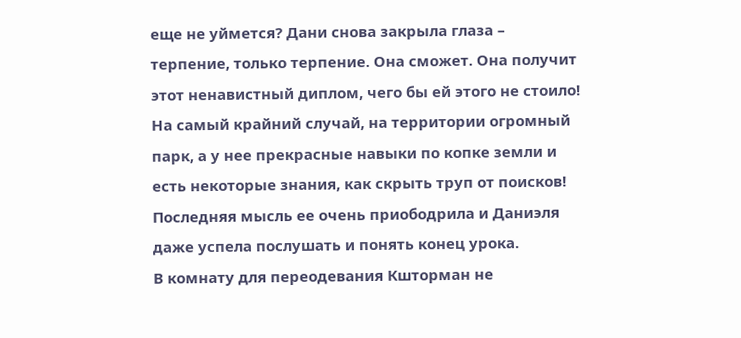еще не уймется? Дани снова закрыла глаза – терпение, только терпение. Она сможет. Она получит этот ненавистный диплом, чего бы ей этого не стоило! На самый крайний случай, на территории огромный парк, а у нее прекрасные навыки по копке земли и есть некоторые знания, как скрыть труп от поисков!
Последняя мысль ее очень приободрила и Даниэля даже успела послушать и понять конец урока.
В комнату для переодевания Кшторман не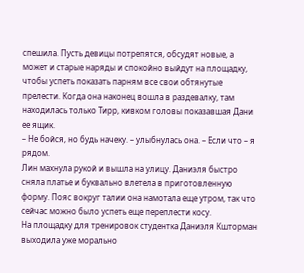спешила. Пусть девицы потрепятся, обсудят новые, а может и старые наряды и спокойно выйдут на площадку, чтобы успеть показать парням все свои обтянутые прелести. Когда она наконец вошла в раздевалку, там находилась только Тирр, кивком головы показавшая Дани ее ящик.
– Не бойся, но будь начеку. – улыбнулась она. – Если что – я рядом.
Лин махнула рукой и вышла на улицу. Даниэля быстро сняла платье и буквально влетела в приготовленную форму. Пояс вокруг талии она намотала еще утром, так что сейчас можно было успеть еще переплести косу.
На площадку для тренировок студентка Даниэля Кшторман выходила уже морально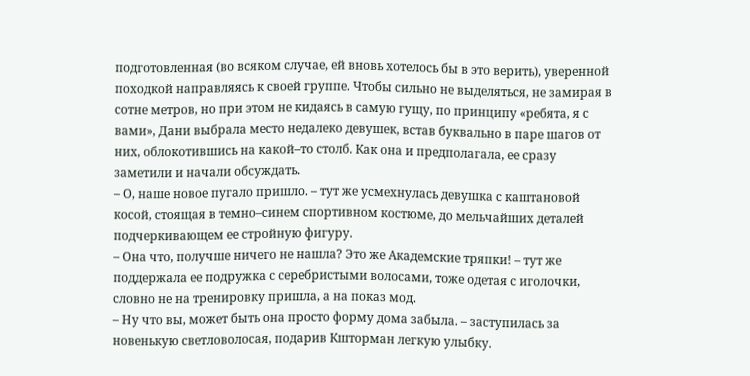подготовленная (во всяком случае, ей вновь хотелось бы в это верить), уверенной походкой направляясь к своей группе. Чтобы сильно не выделяться, не замирая в сотне метров, но при этом не кидаясь в самую гущу, по принципу «ребята, я с вами», Дани выбрала место недалеко девушек, встав буквально в паре шагов от них, облокотившись на какой–то столб. Как она и предполагала, ее сразу заметили и начали обсуждать.
– О, наше новое пугало пришло. – тут же усмехнулась девушка с каштановой косой, стоящая в темно–синем спортивном костюме, до мельчайших деталей подчеркивающем ее стройную фигуру.
– Она что, получше ничего не нашла? Это же Академские тряпки! – тут же поддержала ее подружка с серебристыми волосами, тоже одетая с иголочки, словно не на тренировку пришла, а на показ мод.
– Ну что вы, может быть она просто форму дома забыла. – заступилась за новенькую светловолосая, подарив Кшторман легкую улыбку.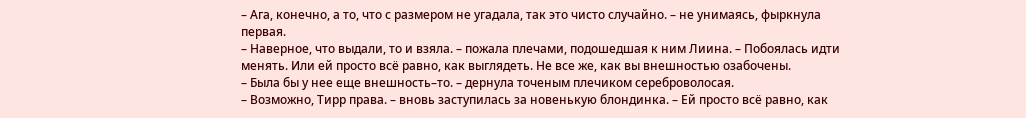– Ага, конечно, а то, что с размером не угадала, так это чисто случайно. – не унимаясь, фыркнула первая.
– Наверное, что выдали, то и взяла. – пожала плечами, подошедшая к ним Лиина. – Побоялась идти менять. Или ей просто всё равно, как выглядеть. Не все же, как вы внешностью озабочены.
– Была бы у нее еще внешность–то. – дернула точеным плечиком сереброволосая.
– Возможно, Тирр права. – вновь заступилась за новенькую блондинка. – Ей просто всё равно, как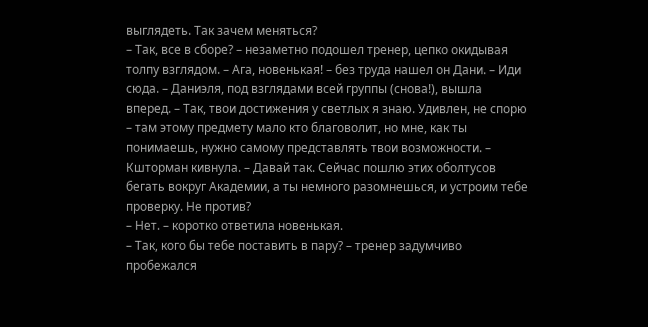выглядеть. Так зачем меняться?
– Так, все в сборе? – незаметно подошел тренер, цепко окидывая толпу взглядом. – Ага, новенькая! – без труда нашел он Дани. – Иди сюда. – Даниэля, под взглядами всей группы (снова!), вышла вперед. – Так, твои достижения у светлых я знаю. Удивлен, не спорю – там этому предмету мало кто благоволит, но мне, как ты понимаешь, нужно самому представлять твои возможности. – Кшторман кивнула. – Давай так. Сейчас пошлю этих оболтусов бегать вокруг Академии, а ты немного разомнешься, и устроим тебе проверку. Не против?
– Нет. – коротко ответила новенькая.
– Так, кого бы тебе поставить в пару? – тренер задумчиво пробежался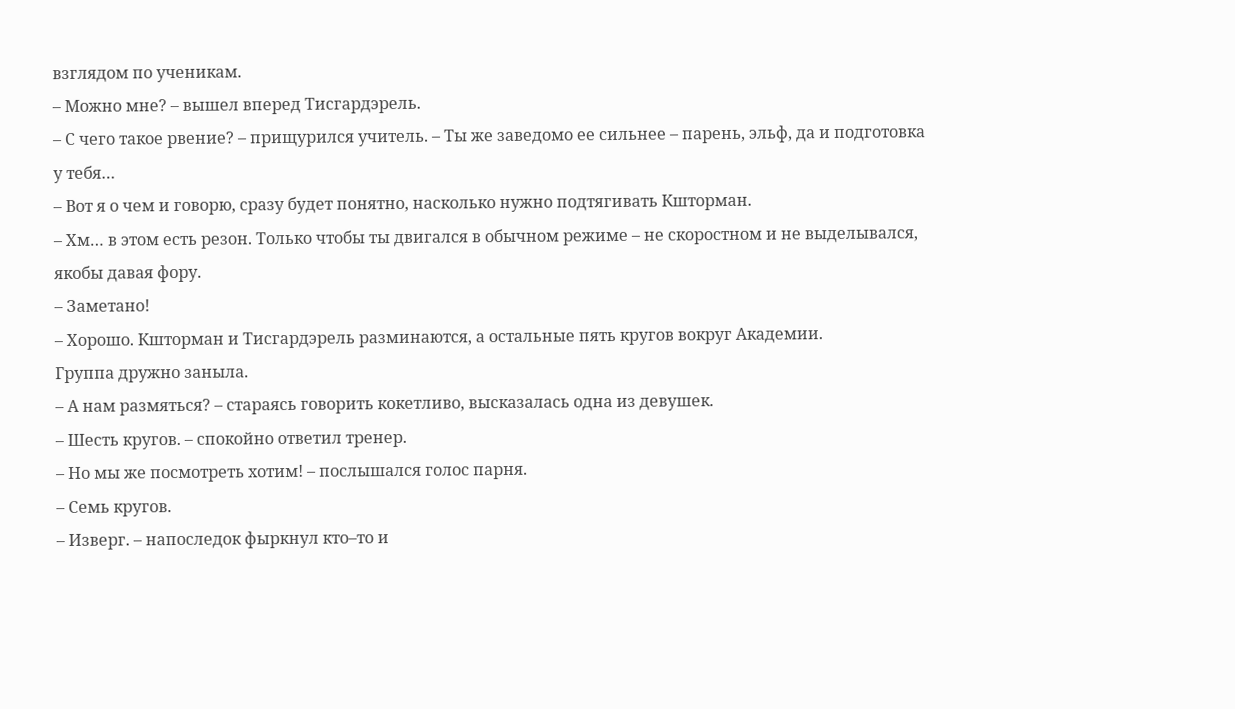взглядом по ученикам.
– Можно мне? – вышел вперед Тисгардэрель.
– С чего такое рвение? – прищурился учитель. – Ты же заведомо ее сильнее – парень, эльф, да и подготовка у тебя…
– Вот я о чем и говорю, сразу будет понятно, насколько нужно подтягивать Кшторман.
– Хм… в этом есть резон. Только чтобы ты двигался в обычном режиме – не скоростном и не выделывался, якобы давая фору.
– Заметано!
– Хорошо. Кшторман и Тисгардэрель разминаются, а остальные пять кругов вокруг Академии.
Группа дружно заныла.
– А нам размяться? – стараясь говорить кокетливо, высказалась одна из девушек.
– Шесть кругов. – спокойно ответил тренер.
– Но мы же посмотреть хотим! – послышался голос парня.
– Семь кругов.
– Изверг. – напоследок фыркнул кто–то и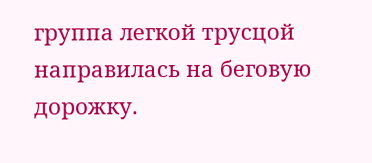группа легкой трусцой направилась на беговую дорожку.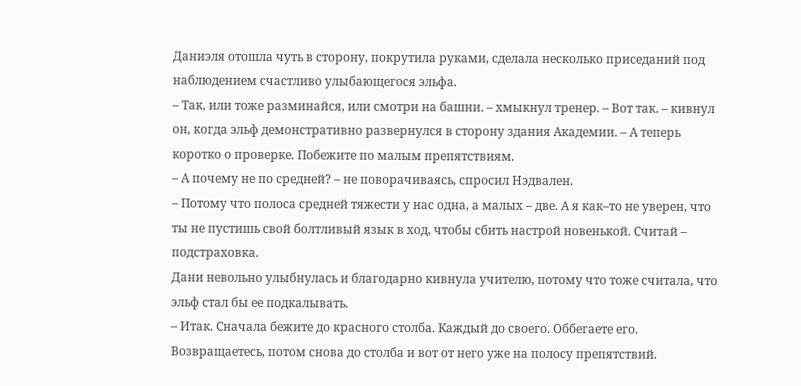Даниэля отошла чуть в сторону, покрутила руками, сделала несколько приседаний под наблюдением счастливо улыбающегося эльфа.
– Так, или тоже разминайся, или смотри на башни. – хмыкнул тренер. – Вот так. – кивнул он, когда эльф демонстративно развернулся в сторону здания Академии. – А теперь коротко о проверке. Побежите по малым препятствиям.
– А почему не по средней? – не поворачиваясь, спросил Нэдвален.
– Потому что полоса средней тяжести у нас одна, а малых – две. А я как–то не уверен, что ты не пустишь свой болтливый язык в ход, чтобы сбить настрой новенькой. Считай – подстраховка.
Дани невольно улыбнулась и благодарно кивнула учителю, потому что тоже считала, что эльф стал бы ее подкалывать.
– Итак. Сначала бежите до красного столба. Каждый до своего. Оббегаете его. Возвращаетесь, потом снова до столба и вот от него уже на полосу препятствий.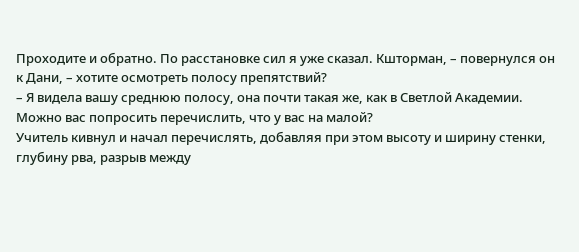Проходите и обратно. По расстановке сил я уже сказал. Кшторман, – повернулся он к Дани, – хотите осмотреть полосу препятствий?
– Я видела вашу среднюю полосу, она почти такая же, как в Светлой Академии. Можно вас попросить перечислить, что у вас на малой?
Учитель кивнул и начал перечислять, добавляя при этом высоту и ширину стенки, глубину рва, разрыв между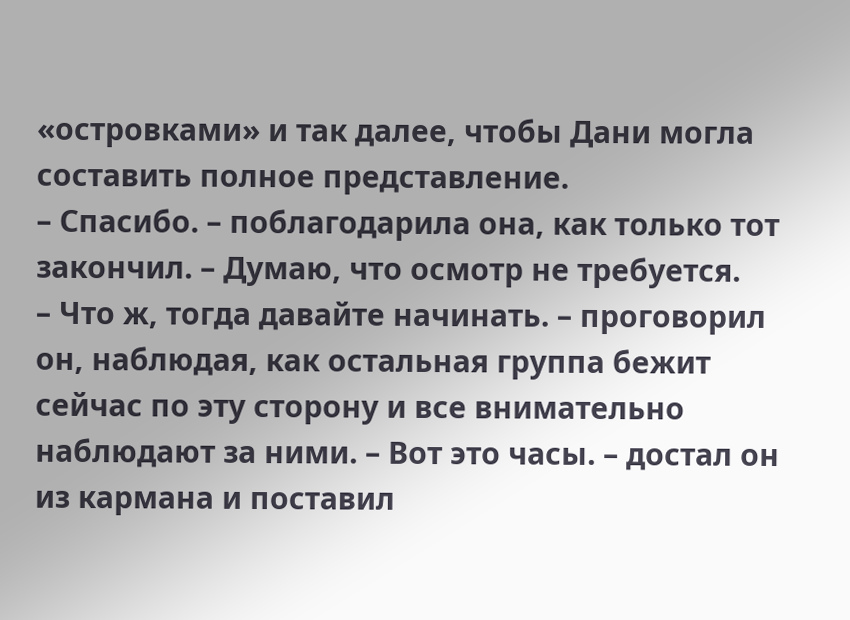«островками» и так далее, чтобы Дани могла составить полное представление.
– Спасибо. – поблагодарила она, как только тот закончил. – Думаю, что осмотр не требуется.
– Что ж, тогда давайте начинать. – проговорил он, наблюдая, как остальная группа бежит сейчас по эту сторону и все внимательно наблюдают за ними. – Вот это часы. – достал он из кармана и поставил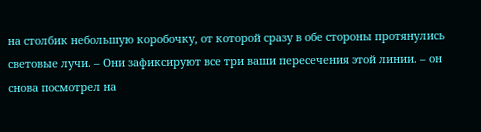на столбик небольшую коробочку, от которой сразу в обе стороны протянулись световые лучи. – Они зафиксируют все три ваши пересечения этой линии. – он снова посмотрел на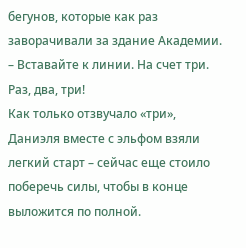бегунов, которые как раз заворачивали за здание Академии. – Вставайте к линии. На счет три. Раз, два, три!
Как только отзвучало «три», Даниэля вместе с эльфом взяли легкий старт – сейчас еще стоило поберечь силы, чтобы в конце выложится по полной.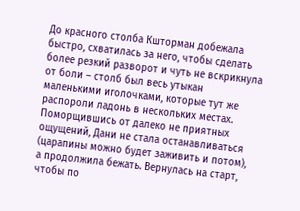До красного столба Кшторман добежала быстро, схватилась за него, чтобы сделать более резкий разворот и чуть не вскрикнула от боли – столб был весь утыкан маленькими иголочками, которые тут же распороли ладонь в нескольких местах. Поморщившись от далеко не приятных ощущений, Дани не стала останавливаться (царапины можно будет заживить и потом), а продолжила бежать. Вернулась на старт, чтобы по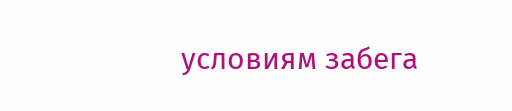условиям забега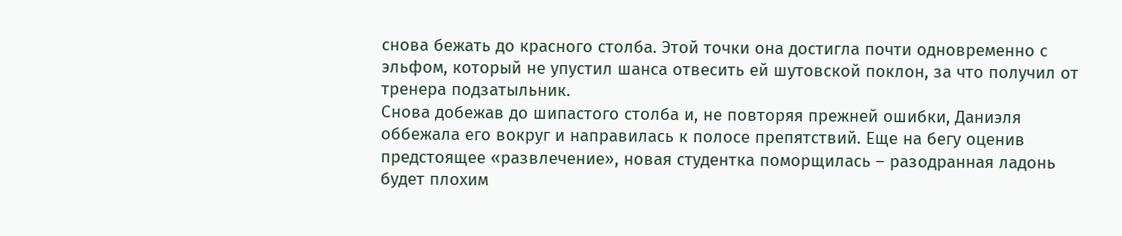снова бежать до красного столба. Этой точки она достигла почти одновременно с эльфом, который не упустил шанса отвесить ей шутовской поклон, за что получил от тренера подзатыльник.
Снова добежав до шипастого столба и, не повторяя прежней ошибки, Даниэля оббежала его вокруг и направилась к полосе препятствий. Еще на бегу оценив предстоящее «развлечение», новая студентка поморщилась – разодранная ладонь будет плохим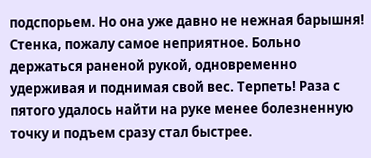подспорьем. Но она уже давно не нежная барышня!
Стенка, пожалу самое неприятное. Больно держаться раненой рукой, одновременно удерживая и поднимая свой вес. Терпеть! Раза с пятого удалось найти на руке менее болезненную точку и подъем сразу стал быстрее.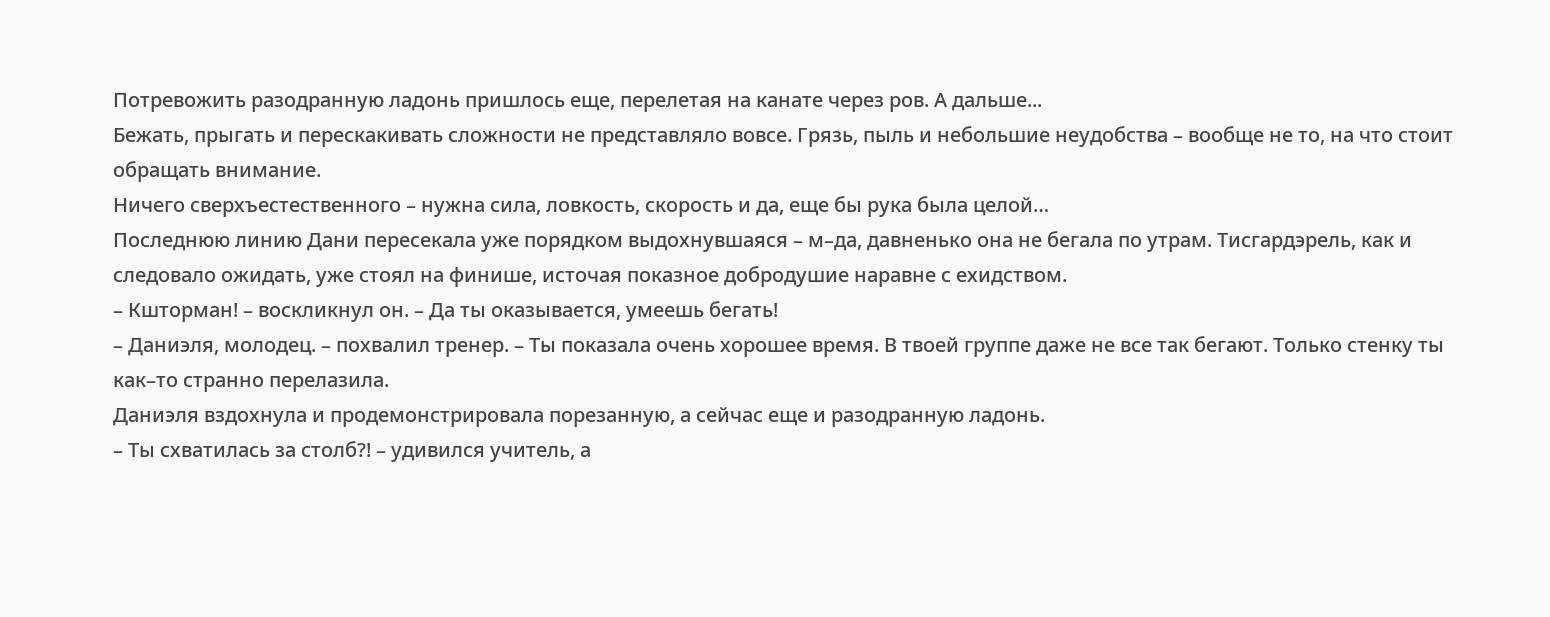Потревожить разодранную ладонь пришлось еще, перелетая на канате через ров. А дальше...
Бежать, прыгать и перескакивать сложности не представляло вовсе. Грязь, пыль и небольшие неудобства – вообще не то, на что стоит обращать внимание.
Ничего сверхъестественного – нужна сила, ловкость, скорость и да, еще бы рука была целой…
Последнюю линию Дани пересекала уже порядком выдохнувшаяся – м–да, давненько она не бегала по утрам. Тисгардэрель, как и следовало ожидать, уже стоял на финише, источая показное добродушие наравне с ехидством.
– Кшторман! – воскликнул он. – Да ты оказывается, умеешь бегать!
– Даниэля, молодец. – похвалил тренер. – Ты показала очень хорошее время. В твоей группе даже не все так бегают. Только стенку ты как–то странно перелазила.
Даниэля вздохнула и продемонстрировала порезанную, а сейчас еще и разодранную ладонь.
– Ты схватилась за столб?! – удивился учитель, а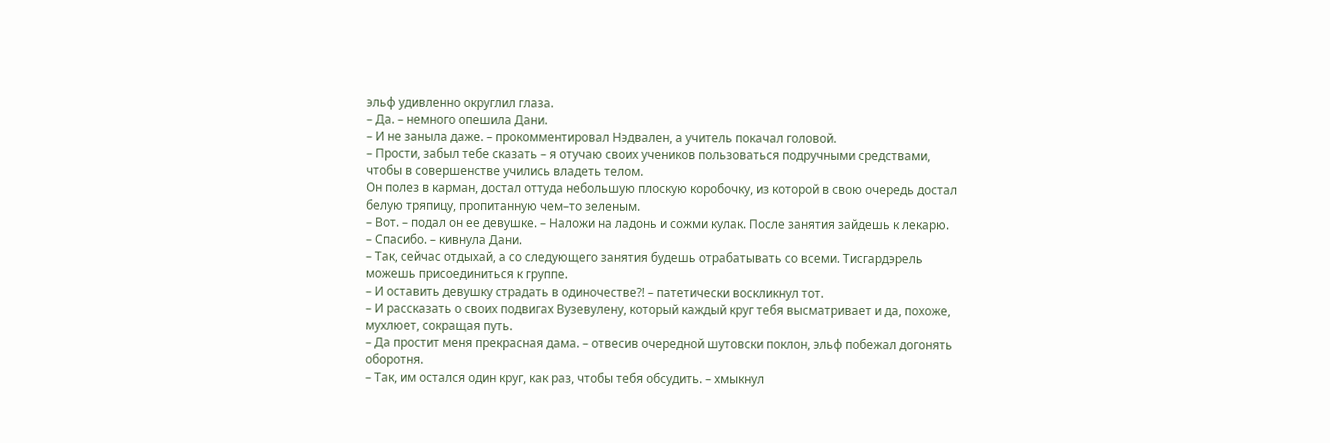эльф удивленно округлил глаза.
– Да. – немного опешила Дани.
– И не заныла даже. – прокомментировал Нэдвален, а учитель покачал головой.
– Прости, забыл тебе сказать – я отучаю своих учеников пользоваться подручными средствами, чтобы в совершенстве учились владеть телом.
Он полез в карман, достал оттуда небольшую плоскую коробочку, из которой в свою очередь достал белую тряпицу, пропитанную чем–то зеленым.
– Вот. – подал он ее девушке. – Наложи на ладонь и сожми кулак. После занятия зайдешь к лекарю.
– Спасибо. – кивнула Дани.
– Так, сейчас отдыхай, а со следующего занятия будешь отрабатывать со всеми. Тисгардэрель можешь присоединиться к группе.
– И оставить девушку страдать в одиночестве?! – патетически воскликнул тот.
– И рассказать о своих подвигах Вузевулену, который каждый круг тебя высматривает и да, похоже, мухлюет, сокращая путь.
– Да простит меня прекрасная дама. – отвесив очередной шутовски поклон, эльф побежал догонять оборотня.
– Так, им остался один круг, как раз, чтобы тебя обсудить. – хмыкнул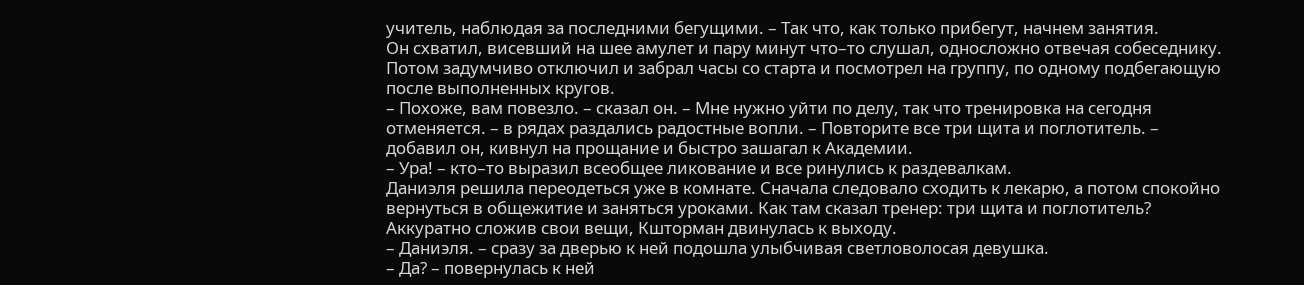учитель, наблюдая за последними бегущими. – Так что, как только прибегут, начнем занятия.
Он схватил, висевший на шее амулет и пару минут что–то слушал, односложно отвечая собеседнику. Потом задумчиво отключил и забрал часы со старта и посмотрел на группу, по одному подбегающую после выполненных кругов.
– Похоже, вам повезло. – сказал он. – Мне нужно уйти по делу, так что тренировка на сегодня отменяется. – в рядах раздались радостные вопли. – Повторите все три щита и поглотитель. – добавил он, кивнул на прощание и быстро зашагал к Академии.
– Ура! – кто–то выразил всеобщее ликование и все ринулись к раздевалкам.
Даниэля решила переодеться уже в комнате. Сначала следовало сходить к лекарю, а потом спокойно вернуться в общежитие и заняться уроками. Как там сказал тренер: три щита и поглотитель? Аккуратно сложив свои вещи, Кшторман двинулась к выходу.
– Даниэля. – сразу за дверью к ней подошла улыбчивая светловолосая девушка.
– Да? – повернулась к ней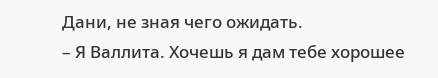Дани, не зная чего ожидать.
– Я Валлита. Хочешь я дам тебе хорошее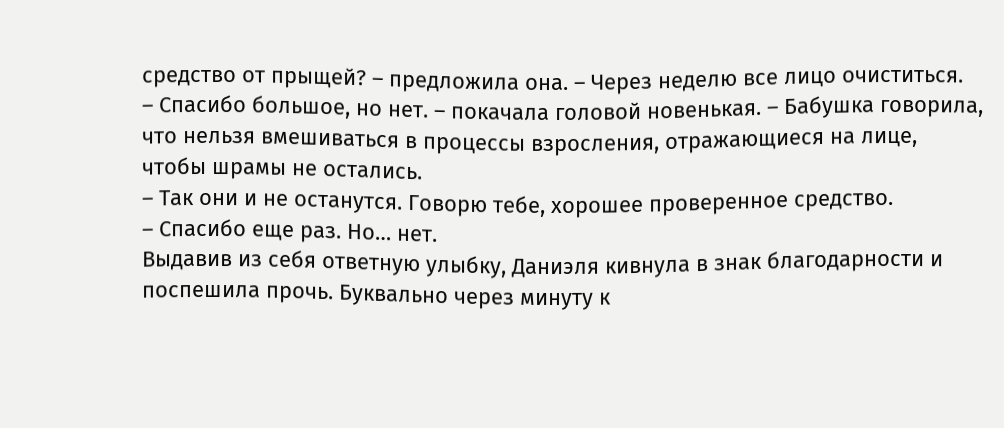средство от прыщей? – предложила она. – Через неделю все лицо очиститься.
– Спасибо большое, но нет. – покачала головой новенькая. – Бабушка говорила, что нельзя вмешиваться в процессы взросления, отражающиеся на лице, чтобы шрамы не остались.
– Так они и не останутся. Говорю тебе, хорошее проверенное средство.
– Спасибо еще раз. Но… нет.
Выдавив из себя ответную улыбку, Даниэля кивнула в знак благодарности и поспешила прочь. Буквально через минуту к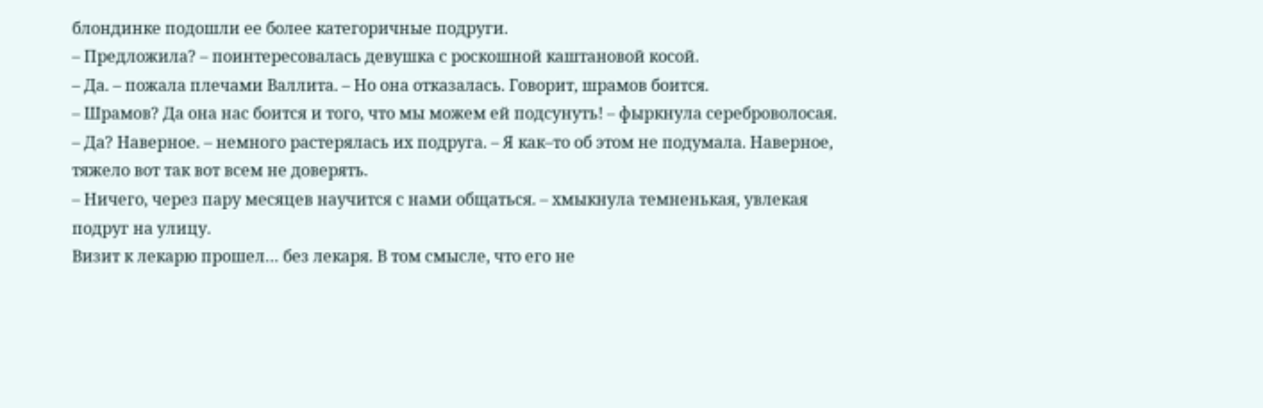блондинке подошли ее более категоричные подруги.
– Предложила? – поинтересовалась девушка с роскошной каштановой косой.
– Да. – пожала плечами Валлита. – Но она отказалась. Говорит, шрамов боится.
– Шрамов? Да она нас боится и того, что мы можем ей подсунуть! – фыркнула сереброволосая.
– Да? Наверное. – немного растерялась их подруга. – Я как–то об этом не подумала. Наверное, тяжело вот так вот всем не доверять.
– Ничего, через пару месяцев научится с нами общаться. – хмыкнула темненькая, увлекая подруг на улицу.
Визит к лекарю прошел… без лекаря. В том смысле, что его не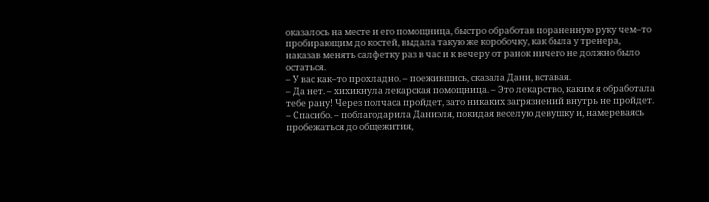оказалось на месте и его помощница, быстро обработав пораненную руку чем–то пробирающим до костей, выдала такую же коробочку, как была у тренера, наказав менять салфетку раз в час и к вечеру от ранок ничего не должно было остаться.
– У вас как–то прохладно. – поежившись, сказала Дани, вставая.
– Да нет. – хихикнула лекарская помощница. – Это лекарство, каким я обработала тебе рану! Через полчаса пройдет, зато никаких загрязнений внутрь не пройдет.
– Спасибо. – поблагодарила Даниэля, покидая веселую девушку и, намереваясь пробежаться до общежития,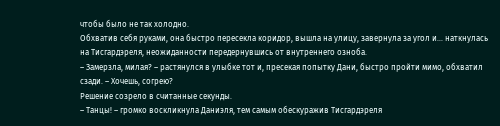чтобы было не так холодно.
Обхватив себя руками, она быстро пересекла коридор, вышла на улицу, завернула за угол и… наткнулась на Тисгардэреля, неожиданности передернувшись от внутреннего озноба.
– Замерзла, милая? – растянулся в улыбке тот и, пресекая попытку Дани, быстро пройти мимо, обхватил сзади. – Хочешь, согрею?
Решение созрело в считанные секунды.
– Танцы! – громко воскликнула Даниэля, тем самым обескуражив Тисгардэреля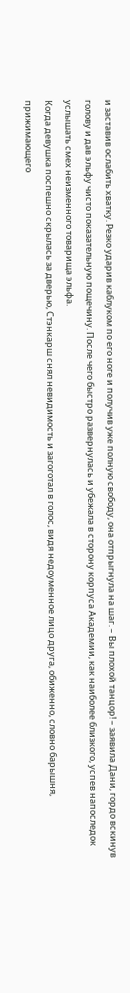и заставив ослабить хватку. Резко ударив каблуком по его ноге и получив уже полную свободу, она отпрыгнула на шаг. – Вы плохой танцор! – заявила Дани, гордо вскинув голову и дав эльфу чисто показательную пощечину. После чего быстро развернулась и убежала в сторону корпуса Академии, как наиболее близкого, успев напоследок услышать смех неизменного товарища эльфа.
Когда девушка поспешно скрылась за дверью, Стэнкарш снял невидимость и загоготал в голос, видя недоуменное лицо друга, обиженно, словно барышня, прижимающего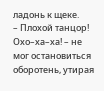ладонь к щеке.
– Плохой танцор! Охо–ха–ха! – не мог остановиться оборотень, утирая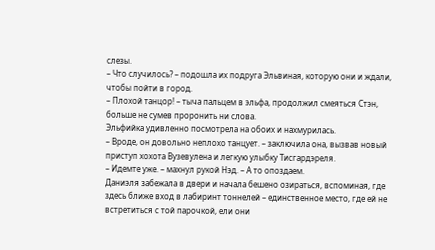слезы.
– Что случилось? – подошла их подруга Эльвиная, которую они и ждали, чтобы пойти в город.
– Плохой танцор! – тыча пальцем в эльфа, продолжил смеяться Стэн, больше не сумев проронить ни слова.
Эльфийка удивленно посмотрела на обоих и нахмурилась.
– Вроде, он довольно неплохо танцует. – заключила она, вызвав новый приступ хохота Вузевулена и легкую улыбку Тисгардэреля.
– Идемте уже. – махнул рукой Нэд. – А то опоздаем.
Даниэля забежала в двери и начала бешено озираться, вспоминая, где здесь ближе вход в лабиринт тоннелей – единственное место, где ей не встретиться с той парочкой, ели они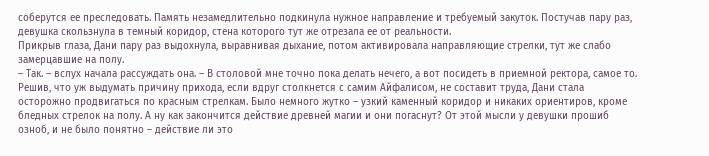соберутся ее преследовать. Память незамедлительно подкинула нужное направление и требуемый закуток. Постучав пару раз, девушка скользнула в темный коридор, стена которого тут же отрезала ее от реальности.
Прикрыв глаза, Дани пару раз выдохнула, выравнивая дыхание, потом активировала направляющие стрелки, тут же слабо замерцавшие на полу.
– Так. – вслух начала рассуждать она. – В столовой мне точно пока делать нечего, а вот посидеть в приемной ректора, самое то.
Решив, что уж выдумать причину прихода, если вдруг столкнется с самим Айфалисом, не составит труда, Дани стала осторожно продвигаться по красным стрелкам. Было немного жутко – узкий каменный коридор и никаких ориентиров, кроме бледных стрелок на полу. А ну как закончится действие древней магии и они погаснут? От этой мысли у девушки прошиб озноб, и не было понятно – действие ли это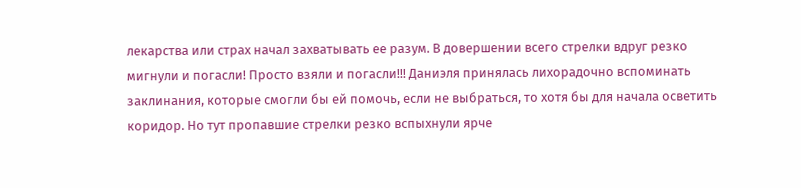лекарства или страх начал захватывать ее разум. В довершении всего стрелки вдруг резко мигнули и погасли! Просто взяли и погасли!!! Даниэля принялась лихорадочно вспоминать заклинания, которые смогли бы ей помочь, если не выбраться, то хотя бы для начала осветить коридор. Но тут пропавшие стрелки резко вспыхнули ярче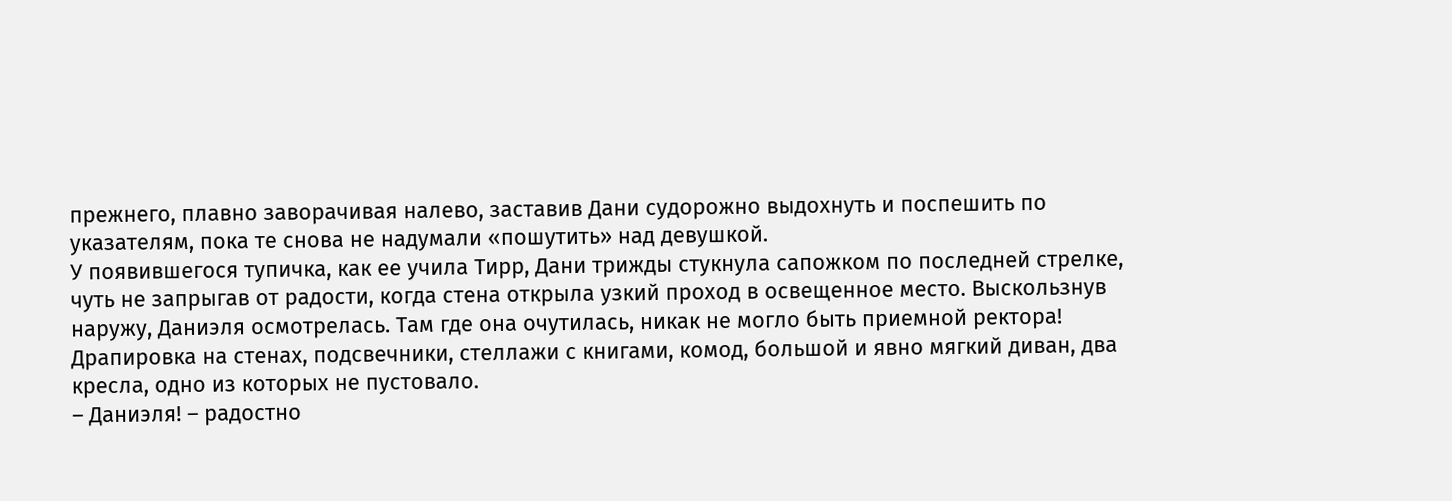прежнего, плавно заворачивая налево, заставив Дани судорожно выдохнуть и поспешить по указателям, пока те снова не надумали «пошутить» над девушкой.
У появившегося тупичка, как ее учила Тирр, Дани трижды стукнула сапожком по последней стрелке, чуть не запрыгав от радости, когда стена открыла узкий проход в освещенное место. Выскользнув наружу, Даниэля осмотрелась. Там где она очутилась, никак не могло быть приемной ректора! Драпировка на стенах, подсвечники, стеллажи с книгами, комод, большой и явно мягкий диван, два кресла, одно из которых не пустовало.
– Даниэля! – радостно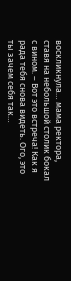воскликнула… мама ректора, ставя на небольшой столик бокал с вином. – Вот это встреча! Как я рада тебя снова видеть. Ого, это ты зачем себя так…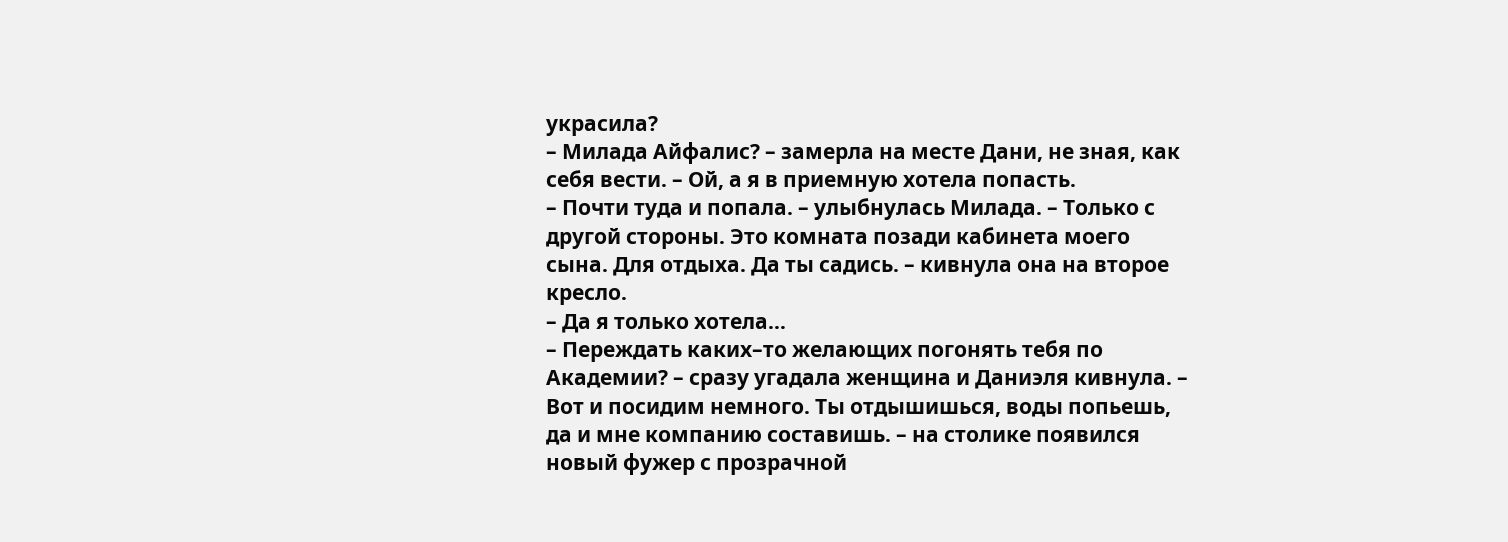украсила?
– Милада Айфалис? – замерла на месте Дани, не зная, как себя вести. – Ой, а я в приемную хотела попасть.
– Почти туда и попала. – улыбнулась Милада. – Только с другой стороны. Это комната позади кабинета моего сына. Для отдыха. Да ты садись. – кивнула она на второе кресло.
– Да я только хотела…
– Переждать каких–то желающих погонять тебя по Академии? – сразу угадала женщина и Даниэля кивнула. – Вот и посидим немного. Ты отдышишься, воды попьешь, да и мне компанию составишь. – на столике появился новый фужер с прозрачной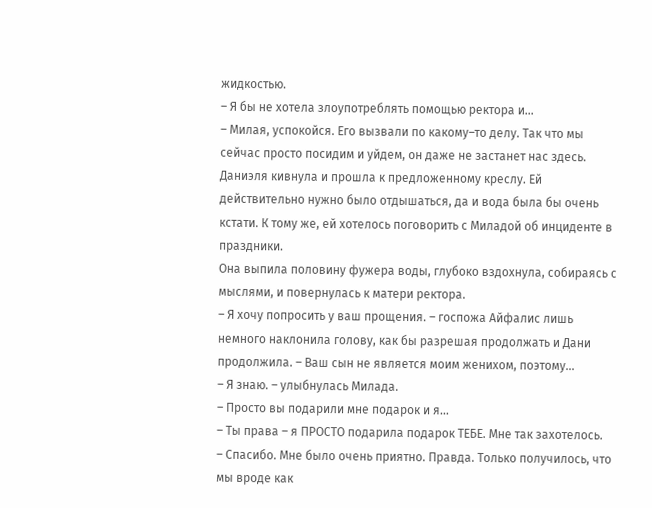жидкостью.
– Я бы не хотела злоупотреблять помощью ректора и…
– Милая, успокойся. Его вызвали по какому–то делу. Так что мы сейчас просто посидим и уйдем, он даже не застанет нас здесь.
Даниэля кивнула и прошла к предложенному креслу. Ей действительно нужно было отдышаться, да и вода была бы очень кстати. К тому же, ей хотелось поговорить с Миладой об инциденте в праздники.
Она выпила половину фужера воды, глубоко вздохнула, собираясь с мыслями, и повернулась к матери ректора.
– Я хочу попросить у ваш прощения. – госпожа Айфалис лишь немного наклонила голову, как бы разрешая продолжать и Дани продолжила. – Ваш сын не является моим женихом, поэтому…
– Я знаю. – улыбнулась Милада.
– Просто вы подарили мне подарок и я…
– Ты права – я ПРОСТО подарила подарок ТЕБЕ. Мне так захотелось.
– Спасибо. Мне было очень приятно. Правда. Только получилось, что мы вроде как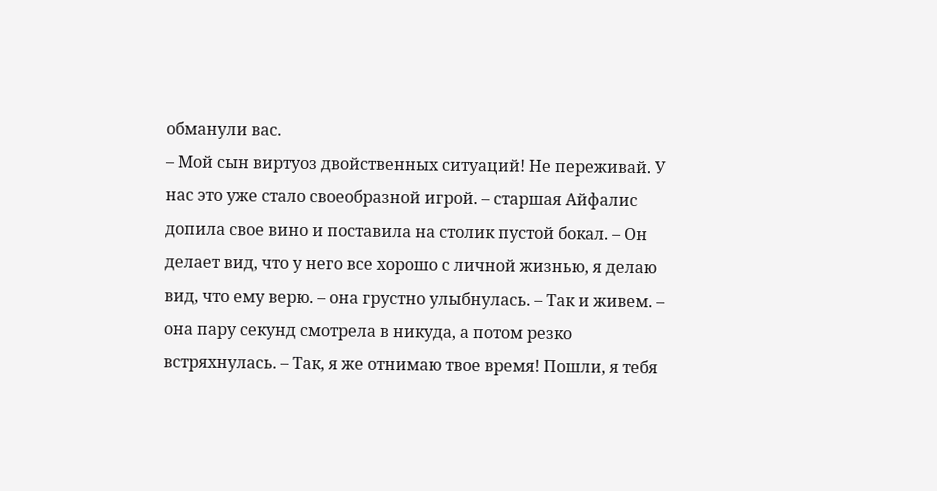обманули вас.
– Мой сын виртуоз двойственных ситуаций! Не переживай. У нас это уже стало своеобразной игрой. – старшая Айфалис допила свое вино и поставила на столик пустой бокал. – Он делает вид, что у него все хорошо с личной жизнью, я делаю вид, что ему верю. – она грустно улыбнулась. – Так и живем. – она пару секунд смотрела в никуда, а потом резко встряхнулась. – Так, я же отнимаю твое время! Пошли, я тебя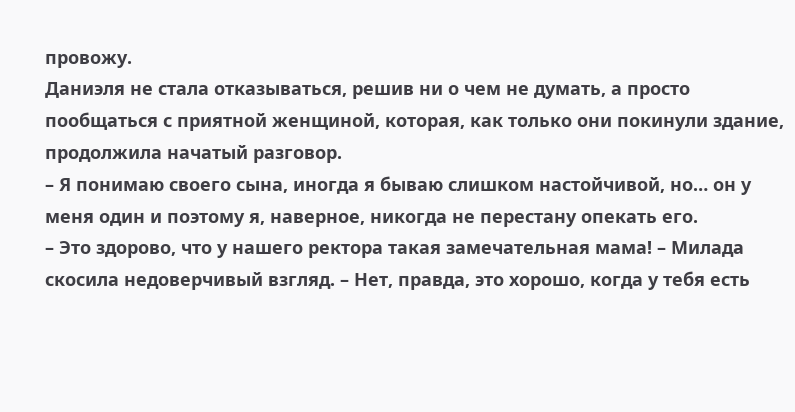провожу.
Даниэля не стала отказываться, решив ни о чем не думать, а просто пообщаться с приятной женщиной, которая, как только они покинули здание, продолжила начатый разговор.
– Я понимаю своего сына, иногда я бываю слишком настойчивой, но… он у меня один и поэтому я, наверное, никогда не перестану опекать его.
– Это здорово, что у нашего ректора такая замечательная мама! – Милада скосила недоверчивый взгляд. – Нет, правда, это хорошо, когда у тебя есть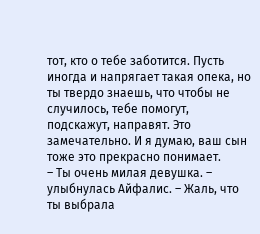тот, кто о тебе заботится. Пусть иногда и напрягает такая опека, но ты твердо знаешь, что чтобы не случилось, тебе помогут, подскажут, направят. Это замечательно. И я думаю, ваш сын тоже это прекрасно понимает.
– Ты очень милая девушка. – улыбнулась Айфалис. – Жаль, что ты выбрала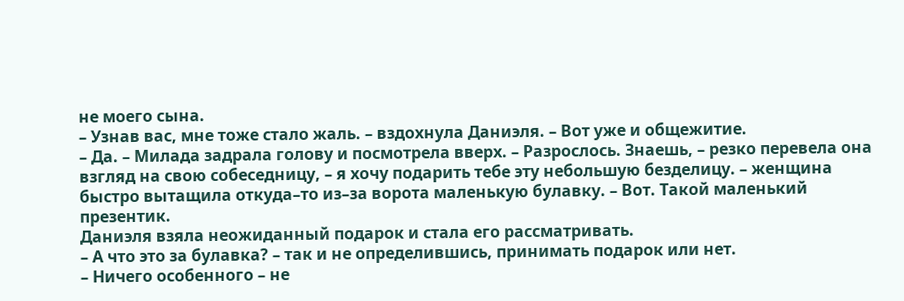не моего сына.
– Узнав вас, мне тоже стало жаль. – вздохнула Даниэля. – Вот уже и общежитие.
– Да. – Милада задрала голову и посмотрела вверх. – Разрослось. Знаешь, – резко перевела она взгляд на свою собеседницу, – я хочу подарить тебе эту небольшую безделицу. – женщина быстро вытащила откуда–то из–за ворота маленькую булавку. – Вот. Такой маленький презентик.
Даниэля взяла неожиданный подарок и стала его рассматривать.
– А что это за булавка? – так и не определившись, принимать подарок или нет.
– Ничего особенного – не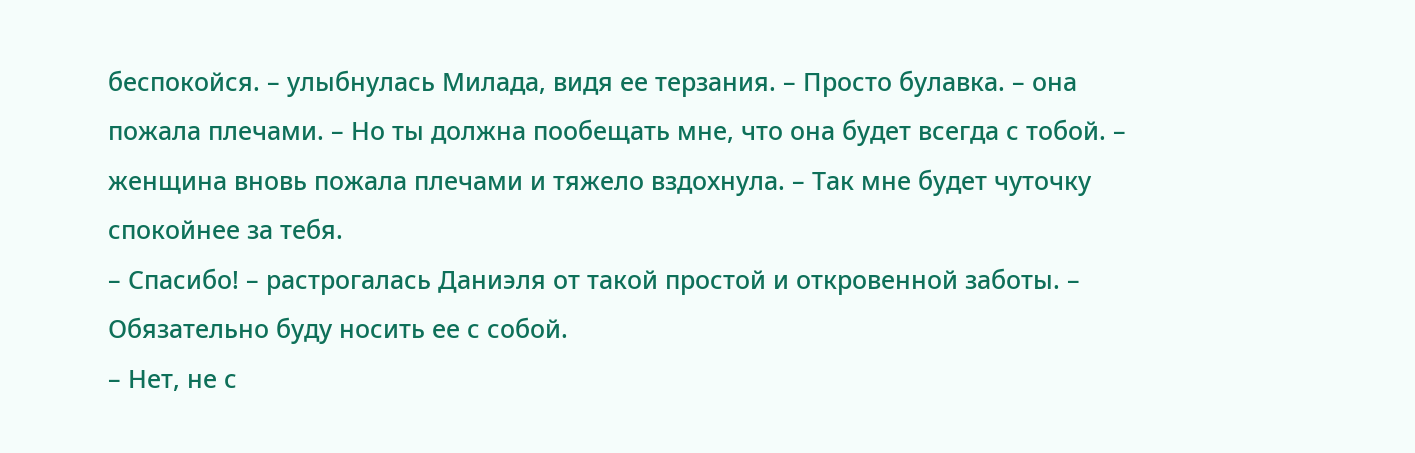беспокойся. – улыбнулась Милада, видя ее терзания. – Просто булавка. – она пожала плечами. – Но ты должна пообещать мне, что она будет всегда с тобой. – женщина вновь пожала плечами и тяжело вздохнула. – Так мне будет чуточку спокойнее за тебя.
– Спасибо! – растрогалась Даниэля от такой простой и откровенной заботы. – Обязательно буду носить ее с собой.
– Нет, не с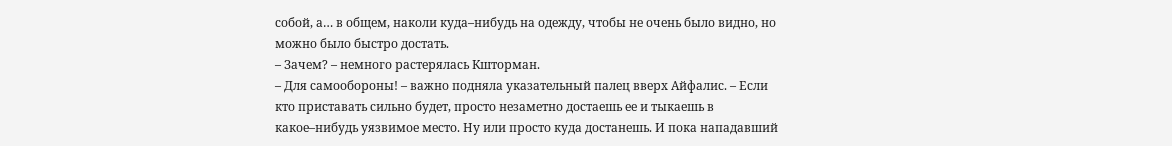собой, а… в общем, наколи куда–нибудь на одежду, чтобы не очень было видно, но можно было быстро достать.
– Зачем? – немного растерялась Кшторман.
– Для самообороны! – важно подняла указательный палец вверх Айфалис. – Если кто приставать сильно будет, просто незаметно достаешь ее и тыкаешь в какое–нибудь уязвимое место. Ну или просто куда достанешь. И пока нападавший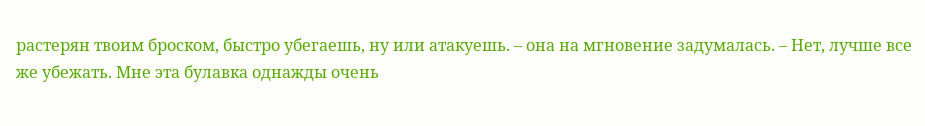растерян твоим броском, быстро убегаешь, ну или атакуешь. – она на мгновение задумалась. – Нет, лучше все же убежать. Мне эта булавка однажды очень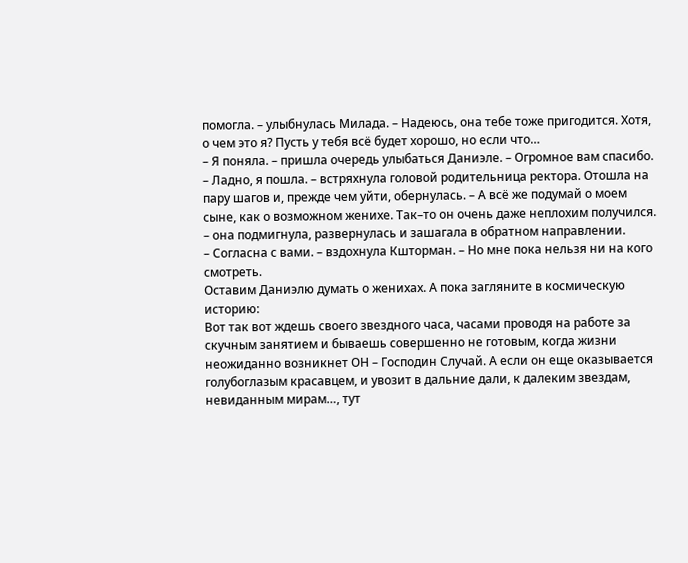помогла. – улыбнулась Милада. – Надеюсь, она тебе тоже пригодится. Хотя, о чем это я? Пусть у тебя всё будет хорошо, но если что…
– Я поняла. – пришла очередь улыбаться Даниэле. – Огромное вам спасибо.
– Ладно, я пошла. – встряхнула головой родительница ректора. Отошла на пару шагов и, прежде чем уйти, обернулась. – А всё же подумай о моем сыне, как о возможном женихе. Так–то он очень даже неплохим получился. – она подмигнула, развернулась и зашагала в обратном направлении.
– Согласна с вами. – вздохнула Кшторман. – Но мне пока нельзя ни на кого смотреть.
Оставим Даниэлю думать о женихах. А пока загляните в космическую историю:
Вот так вот ждешь своего звездного часа, часами проводя на работе за скучным занятием и бываешь совершенно не готовым, когда жизни неожиданно возникнет ОН – Господин Случай. А если он еще оказывается голубоглазым красавцем, и увозит в дальние дали, к далеким звездам, невиданным мирам…, тут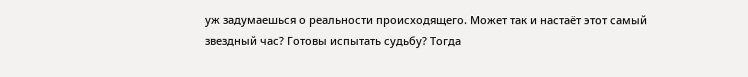уж задумаешься о реальности происходящего. Может так и настаёт этот самый звездный час? Готовы испытать судьбу? Тогда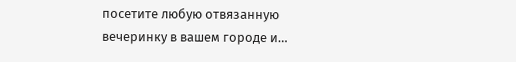посетите любую отвязанную вечеринку в вашем городе и…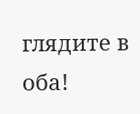глядите в оба!